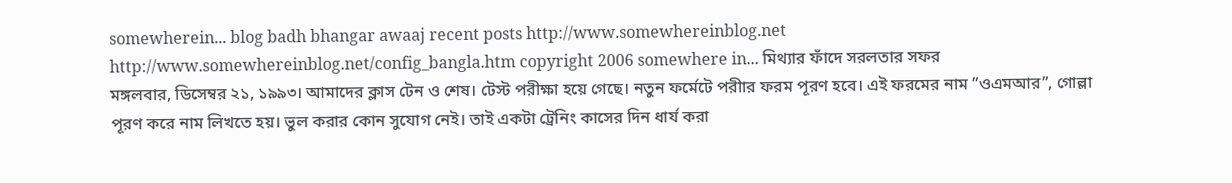somewherein... blog badh bhangar awaaj recent posts http://www.somewhereinblog.net http://www.somewhereinblog.net/config_bangla.htm copyright 2006 somewhere in... মিথ্যার ফাঁদে সরলতার সফর
মঙ্গলবার, ডিসেম্বর ২১, ১৯৯৩। আমাদের ক্লাস টেন ও শেষ। টেস্ট পরীক্ষা হয়ে গেছে। নতুন ফর্মেটে পরীার ফরম পূরণ হবে। এই ফরমের নাম ”ওএমআর”, গোল্লা পূরণ করে নাম লিখতে হয়। ভুল করার কোন সুযোগ নেই। তাই একটা ট্রেনিং কাসের দিন ধার্য করা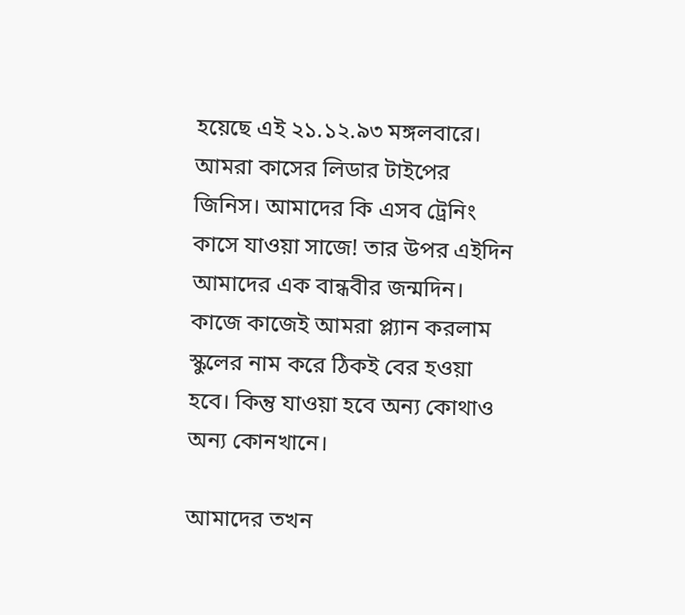হয়েছে এই ২১.১২.৯৩ মঙ্গলবারে। আমরা কাসের লিডার টাইপের জিনিস। আমাদের কি এসব ট্রেনিং কাসে যাওয়া সাজে! তার উপর এইদিন আমাদের এক বান্ধবীর জন্মদিন। কাজে কাজেই আমরা প্ল্যান করলাম স্কুলের নাম করে ঠিকই বের হওয়া হবে। কিন্তু যাওয়া হবে অন্য কোথাও অন্য কোনখানে।

আমাদের তখন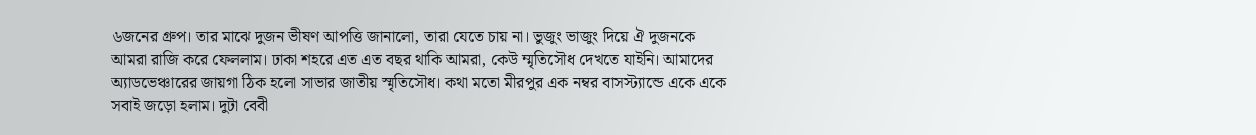৬জনের গ্রুপ। তার মাঝে দুজন ভীষণ আপত্তি জানালো, তারা যেতে চায় না। ভুজুং ভাজুং দিয়ে ঐ দুজনকে আমরা রাজি করে ফেললাম। ঢাকা শহরে এত এত বছর থাকি আমরা, কেউ ম্মৃতিসৌধ দেখতে যাইনি। আমাদের অ্যাডভেঞ্চারের জায়গা ঠিক হলো সাভার জাতীয় স্মৃতিসৌধ। কথা মতো মীরপুর এক নম্বর বাসস্ট্যান্ডে একে একে সবাই জড়ো হলাম। দুটা বেবী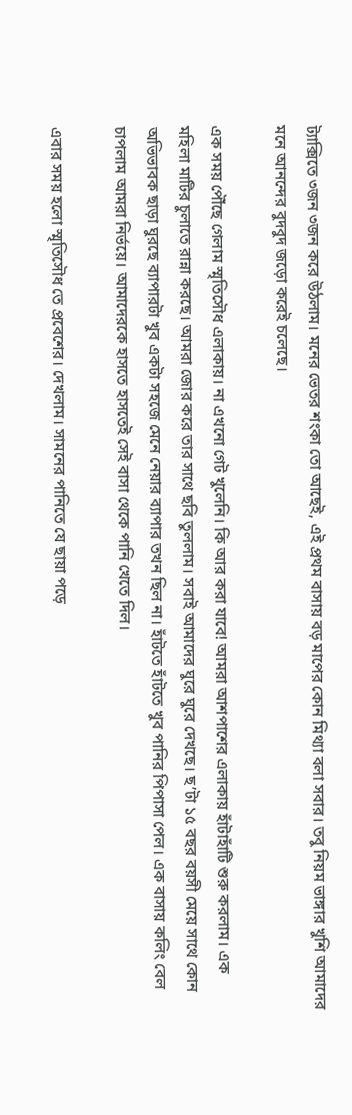ট্যাক্সিতে ৩জন ৩জন করে উঠলাম। মনের ভেতর শংকা তো আছেই, এই প্রথম বাসায় বড় মাপের কোন মিথ্যা বলা সবার। তবু নিয়ম ভাঙ্গার খুশি আমাদের মনে আনন্দের বুদবুদ জড়ো করেই চলেছে।

এক সময় পৌঁছে গেলাম স্মৃতিসৌধ এলাকায়। না এখনো গেট খুলেনি। কি আর করা যাবে! আমরা আশপাশের এলাকায় হাঁটাহাঁটি শুরু করলাম। এক মহিলা মাটির চুলাতে রান্না করছে। আমরা জোর করে তার সাথে ছবি তুললাম। সবাই আমাদের ঘুরে ঘুরে দেখছে। ছ’টা ১৫ বছর বয়সী মেয়ে সাথে কোন অভিভাবক ছাড়া ঘুরছে ব্যাপারটা খুব একটা সহজে মেনে নেয়ার ব্যাপার তখন ছিল না। হাঁটতে হাঁটতে খুব পানির পিপাসা পেল। এক বাসায় কলিং বেল চাপলাম আমরা নির্ভয়ে। আমাদেরকে হাসতে হাসতেই সেই বাসা থেকে পানি খেতে দিল।

এবার সময় হলো স্মৃতিসৌধ তে প্রবেশের। দেখলাম। সামনের পানিতে যে ছায়া পড়ে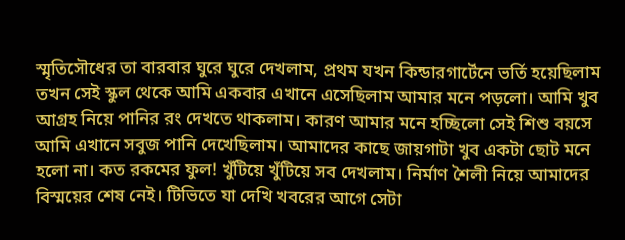স্মৃতিসৌধের তা বারবার ঘুরে ঘুরে দেখলাম, প্রথম যখন কিন্ডারগার্টেনে ভর্তি হয়েছিলাম তখন সেই স্কুল থেকে আমি একবার এখানে এসেছিলাম আমার মনে পড়লো। আমি খুব আগ্রহ নিয়ে পানির রং দেখতে থাকলাম। কারণ আমার মনে হচ্ছিলো সেই শিশু বয়সে আমি এখানে সবুজ পানি দেখেছিলাম। আমাদের কাছে জায়গাটা খুব একটা ছোট মনে হলো না। কত রকমের ফুল! খুঁটিয়ে খুঁটিয়ে সব দেখলাম। নির্মাণ শৈলী নিয়ে আমাদের বিস্ময়ের শেষ নেই। টিভিতে যা দেখি খবরের আগে সেটা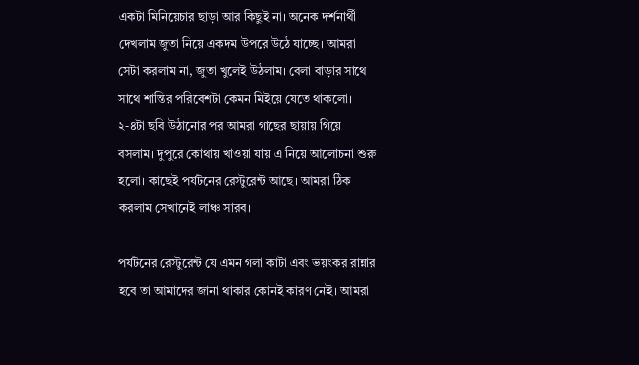একটা মিনিয়েচার ছাড়া আর কিছুই না। অনেক দর্শনার্থী দেখলাম জুতা নিয়ে একদম উপরে উঠে যাচ্ছে। আমরা সেটা করলাম না, জুতা খুলেই উঠলাম। বেলা বাড়ার সাথে সাথে শান্তির পরিবেশটা কেমন মিইয়ে যেতে থাকলো। ২-৪টা ছবি উঠানোর পর আমরা গাছের ছায়ায় গিয়ে বসলাম। দুপুরে কোথায় খাওয়া যায় এ নিয়ে আলোচনা শুরু হলো। কাছেই পর্যটনের রেস্টুরেন্ট আছে। আমরা ঠিক করলাম সেখানেই লাঞ্চ সারব।

পর্যটনের রেস্টুরেন্ট যে এমন গলা কাটা এবং ভয়ংকর রান্নার হবে তা আমাদের জানা থাকার কোনই কারণ নেই। আমরা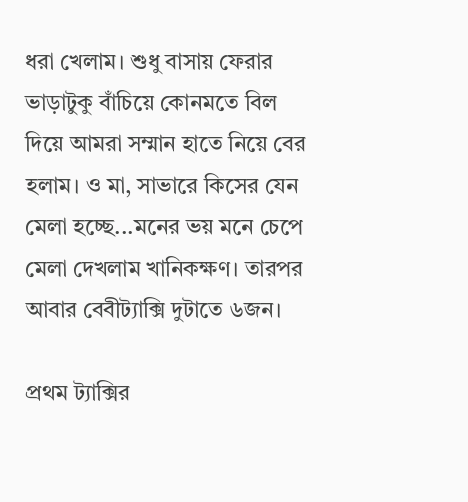ধরা খেলাম। শুধু বাসায় ফেরার ভাড়াটুকু বাঁচিয়ে কোনমতে বিল দিয়ে আমরা সম্মান হাতে নিয়ে বের হলাম। ও মা, সাভারে কিসের যেন মেলা হচ্ছে...মনের ভয় মনে চেপে মেলা দেখলাম খানিকক্ষণ। তারপর আবার বেবীট্যাক্সি দুটাতে ৬জন।

প্রথম ট্যাক্সির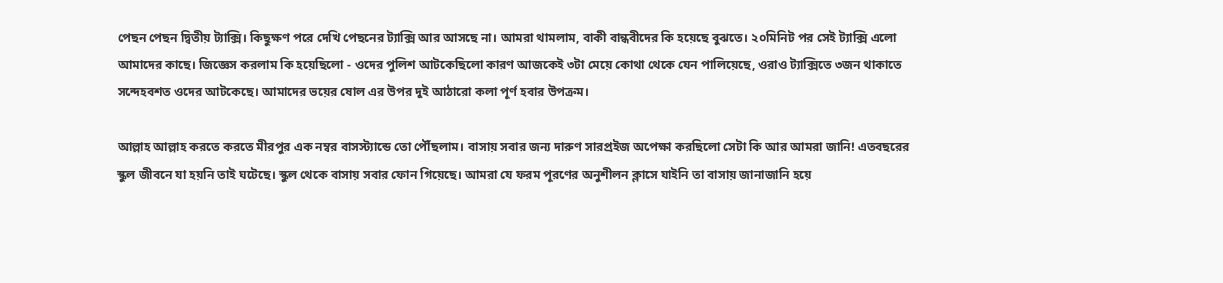পেছন পেছন দ্বিতীয় ট্যাক্সি। কিছুক্ষণ পরে দেখি পেছনের ট্যাক্সি আর আসছে না। আমরা থামলাম, বাকী বান্ধবীদের কি হয়েছে বুঝতে। ২০মিনিট পর সেই ট্যাক্সি এলো আমাদের কাছে। জিজ্ঞেস করলাম কি হয়েছিলো - ওদের পুলিশ আটকেছিলো কারণ আজকেই ৩টা মেয়ে কোথা থেকে যেন পালিয়েছে, ওরাও ট্যাক্সিতে ৩জন থাকাতে সন্দেহবশত ওদের আটকেছে। আমাদের ভয়ের ষোল এর উপর দুই আঠারো কলা পূর্ণ হবার উপক্রম।

আল্লাহ আল্লাহ করতে করতে মীরপুর এক নম্বর বাসস্ট্যান্ডে তো পৌঁছলাম। বাসায় সবার জন্য দারুণ সারপ্রইজ অপেক্ষা করছিলো সেটা কি আর আমরা জানি! এতবছরের স্কুল জীবনে যা হয়নি তাই ঘটেছে। স্কুল থেকে বাসায় সবার ফোন গিয়েছে। আমরা যে ফরম পূরণের অনুশীলন ক্লাসে যাইনি তা বাসায় জানাজানি হয়ে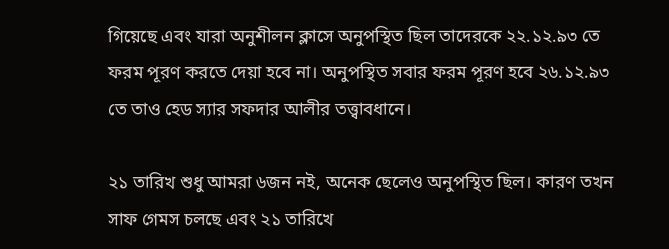গিয়েছে এবং যারা অনুশীলন ক্লাসে অনুপস্থিত ছিল তাদেরকে ২২.১২.৯৩ তে ফরম পূরণ করতে দেয়া হবে না। অনুপস্থিত সবার ফরম পূরণ হবে ২৬.১২.৯৩ তে তাও হেড স্যার সফদার আলীর তত্ত্বাবধানে।

২১ তারিখ শুধু আমরা ৬জন নই, অনেক ছেলেও অনুপস্থিত ছিল। কারণ তখন সাফ গেমস চলছে এবং ২১ তারিখে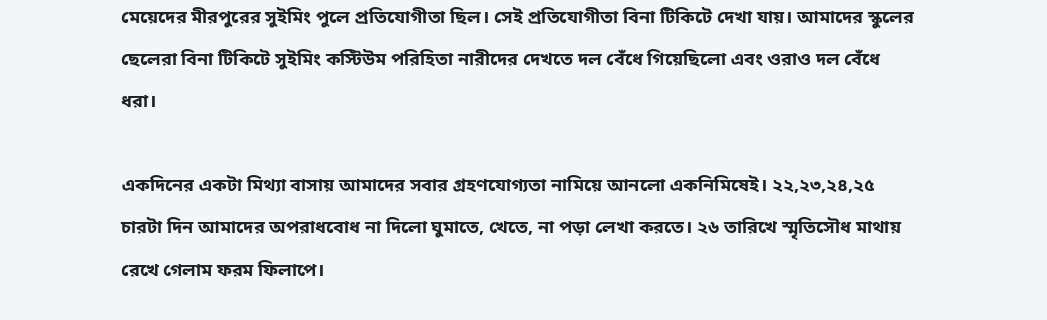মেয়েদের মীরপুরের সুইমিং পুলে প্রতিযোগীতা ছিল। সেই প্রতিযোগীতা বিনা টিকিটে দেখা যায়। আমাদের স্কুলের ছেলেরা বিনা টিকিটে সুইমিং কস্টিউম পরিহিতা নারীদের দেখতে দল বেঁধে গিয়েছিলো এবং ওরাও দল বেঁধে ধরা।

একদিনের একটা মিথ্যা বাসায় আমাদের সবার গ্রহণযোগ্যতা নামিয়ে আনলো একনিমিষেই। ২২,২৩,২৪,২৫ চারটা দিন আমাদের অপরাধবোধ না দিলো ঘুমাতে, খেতে, না পড়া লেখা করতে। ২৬ তারিখে স্মৃতিসৌধ মাথায় রেখে গেলাম ফরম ফিলাপে।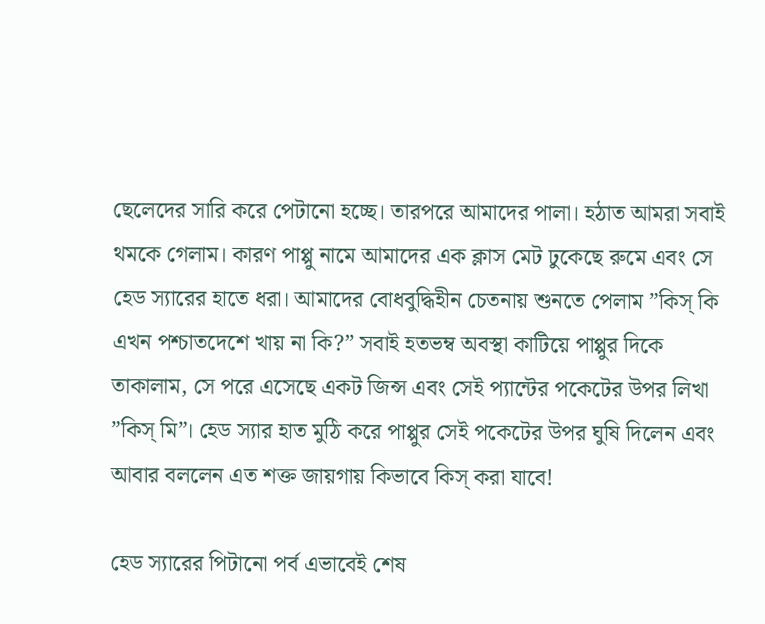ছেলেদের সারি করে পেটানো হচ্ছে। তারপরে আমাদের পালা। হঠাত আমরা সবাই থমকে গেলাম। কারণ পাপ্পু নামে আমাদের এক ক্লাস মেট ঢুকেছে রুমে এবং সে হেড স্যারের হাতে ধরা। আমাদের বোধবুদ্ধিহীন চেতনায় শুনতে পেলাম ”কিস্ কি এখন পশ্চাতদেশে খায় না কি?” সবাই হতভম্ব অবস্থা কাটিয়ে পাপ্পুর দিকে তাকালাম, সে পরে এসেছে একট জিন্স এবং সেই প্যান্টের পকেটের উপর লিখা ”কিস্ মি”। হেড স্যার হাত মুঠি করে পাপ্পুর সেই পকেটের উপর ঘুষি দিলেন এবং আবার বললেন এত শক্ত জায়গায় কিভাবে কিস্ করা যাবে!

হেড স্যারের পিটানো পর্ব এভাবেই শেষ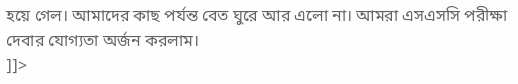হয়ে গেল। আমাদের কাছ পর্যন্ত বেত ঘুরে আর এলো না। আমরা এসএসসি পরীক্ষা দেবার যোগ্যতা অর্জন করলাম।
]]>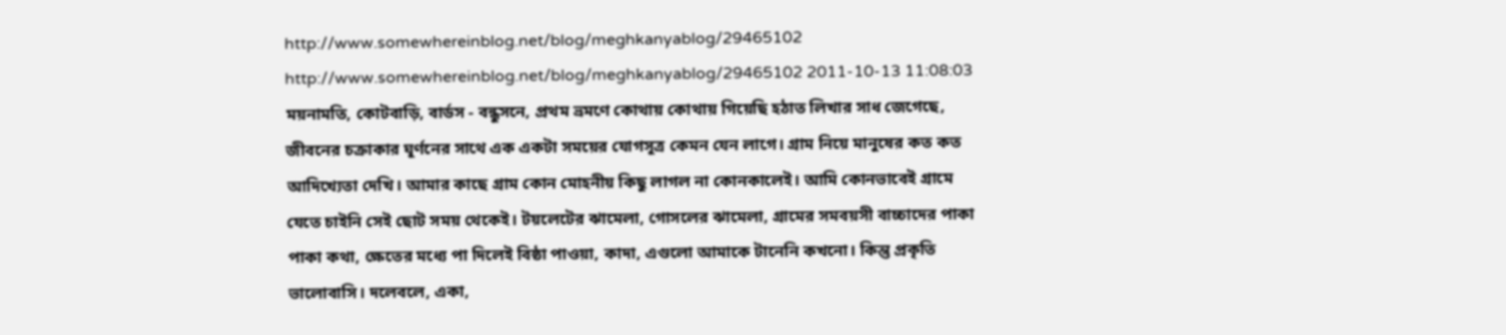http://www.somewhereinblog.net/blog/meghkanyablog/29465102 http://www.somewhereinblog.net/blog/meghkanyablog/29465102 2011-10-13 11:08:03
ময়নামতি, কোটবাড়ি, বার্ডস - বন্ধুসনে, প্রথম ভ্রমণে কোথায় কোথায় গিয়েছি হঠাত লিখার সাধ জেগেছে, জীবনের চক্রাকার ঘূর্ণনের সাথে এক একটা সময়ের যোগসূত্র কেমন যেন লাগে। গ্রাম নিয়ে মানুষের কত কত আদিখ্যেতা দেখি। আমার কাছে গ্রাম কোন মোহনীয় কিছু লাগল না কোনকালেই। আমি কোনভাবেই গ্রামে যেতে চাইনি সেই ছোট সময় থেকেই। টয়লেটের ঝামেলা, গোসলের ঝামেলা, গ্রামের সমবয়সী বাচ্চাদের পাকা পাকা কথা, ক্ষেতের মধ্যে পা দিলেই বিষ্ঠা পাওয়া, কাদা, এগুলো আমাকে টানেনি কখনো। কিন্তু প্রকৃতি ভালোবাসি। দলেবলে, একা,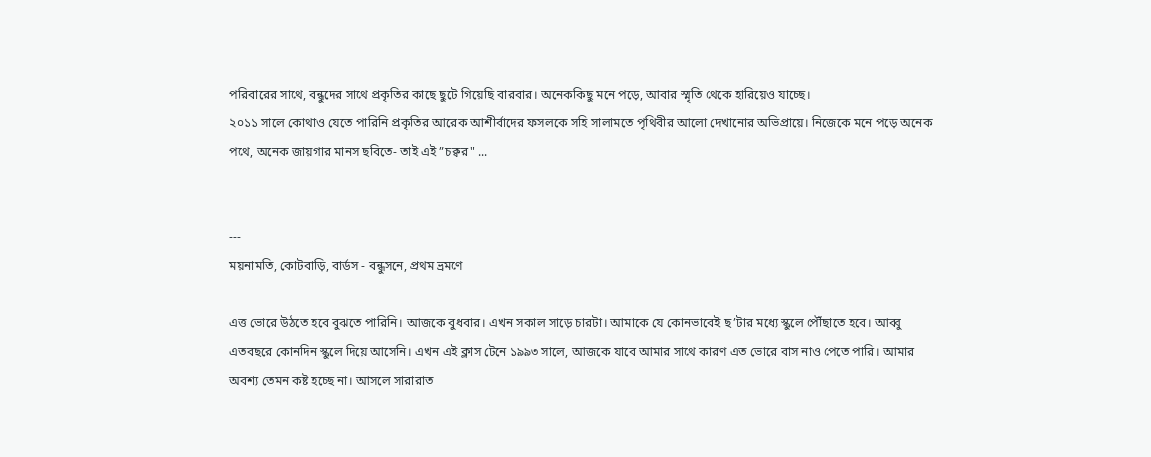পরিবারের সাথে, বন্ধুদের সাথে প্রকৃতির কাছে ছুটে গিয়েছি বারবার। অনেককিছু মনে পড়ে, আবার স্মৃতি থেকে হারিয়েও যাচ্ছে।
২০১১ সালে কোথাও যেতে পারিনি প্রকৃতির আরেক আশীর্বাদের ফসলকে সহি সালামতে পৃথিবীর আলো দেখানোর অভিপ্রায়ে। নিজেকে মনে পড়ে অনেক পথে, অনেক জায়গার মানস ছবিতে- তাই এই ”চক্বর" ...


---
ময়নামতি, কোটবাড়ি, বার্ডস - বন্ধুসনে, প্রথম ভ্রমণে

এত্ত ভোরে উঠতে হবে বুঝতে পারিনি। আজকে বুধবার। এখন সকাল সাড়ে চারটা। আমাকে যে কোনভাবেই ছ’টার মধ্যে স্কুলে পৌঁছাতে হবে। আব্বু এতবছরে কোনদিন স্কুলে দিয়ে আসেনি। এখন এই ক্লাস টেনে ১৯৯৩ সালে, আজকে যাবে আমার সাথে কারণ এত ভোরে বাস নাও পেতে পারি। আমার অবশ্য তেমন কষ্ট হচ্ছে না। আসলে সারারাত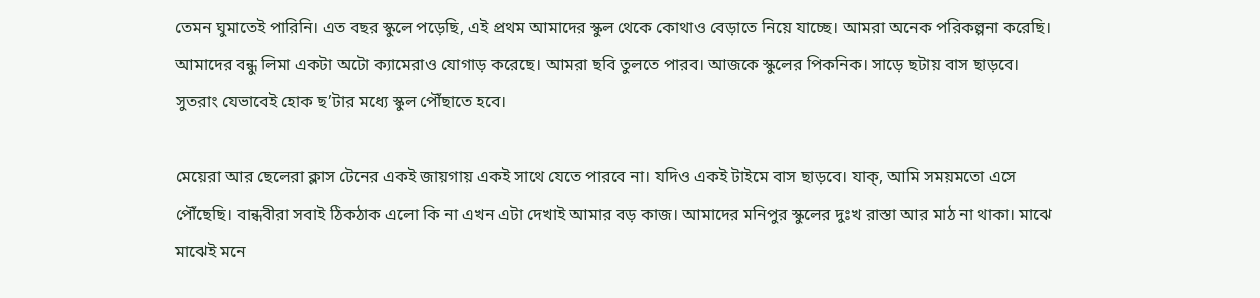তেমন ঘুমাতেই পারিনি। এত বছর স্কুলে পড়েছি, এই প্রথম আমাদের স্কুল থেকে কোথাও বেড়াতে নিয়ে যাচ্ছে। আমরা অনেক পরিকল্পনা করেছি। আমাদের বন্ধু লিমা একটা অটো ক্যামেরাও যোগাড় করেছে। আমরা ছবি তুলতে পারব। আজকে স্কুলের পিকনিক। সাড়ে ছটায় বাস ছাড়বে। সুতরাং যেভাবেই হোক ছ’টার মধ্যে স্কুল পৌঁছাতে হবে।

মেয়েরা আর ছেলেরা ক্লাস টেনের একই জায়গায় একই সাথে যেতে পারবে না। যদিও একই টাইমে বাস ছাড়বে। যাক্, আমি সময়মতো এসে পৌঁছেছি। বান্ধবীরা সবাই ঠিকঠাক এলো কি না এখন এটা দেখাই আমার বড় কাজ। আমাদের মনিপুর স্কুলের দুঃখ রাস্তা আর মাঠ না থাকা। মাঝে মাঝেই মনে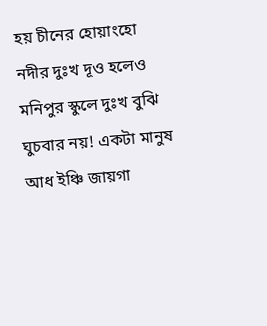হয় চীনের হোয়াংহো নদীর দুঃখ দূও হলেও মনিপুর স্কুলে দুঃখ বুঝি ঘুচবার নয়! একটা মানুষ আধ ইঞ্চি জায়গা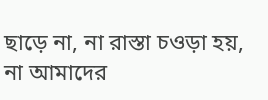ছাড়ে না, না রাস্তা চওড়া হয়, না আমাদের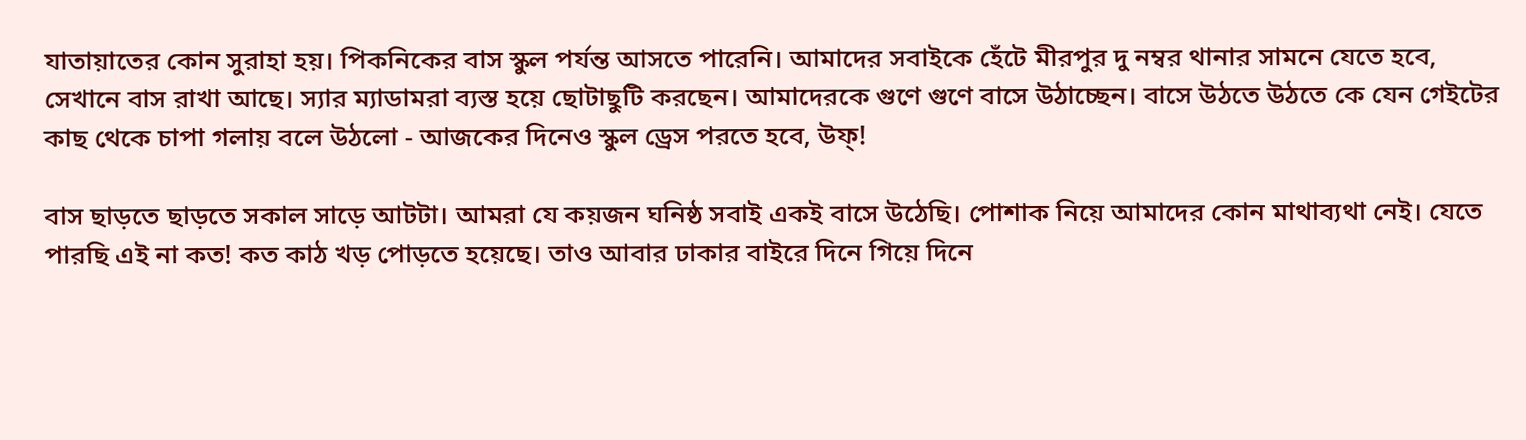যাতায়াতের কোন সুরাহা হয়। পিকনিকের বাস স্কুল পর্যন্ত আসতে পারেনি। আমাদের সবাইকে হেঁটে মীরপুর দু নম্বর থানার সামনে যেতে হবে, সেখানে বাস রাখা আছে। স্যার ম্যাডামরা ব্যস্ত হয়ে ছোটাছুটি করছেন। আমাদেরকে গুণে গুণে বাসে উঠাচ্ছেন। বাসে উঠতে উঠতে কে যেন গেইটের কাছ থেকে চাপা গলায় বলে উঠলো - আজকের দিনেও স্কুল ড্রেস পরতে হবে, উফ্!

বাস ছাড়তে ছাড়তে সকাল সাড়ে আটটা। আমরা যে কয়জন ঘনিষ্ঠ সবাই একই বাসে উঠেছি। পোশাক নিয়ে আমাদের কোন মাথাব্যথা নেই। যেতে পারছি এই না কত! কত কাঠ খড় পোড়তে হয়েছে। তাও আবার ঢাকার বাইরে দিনে গিয়ে দিনে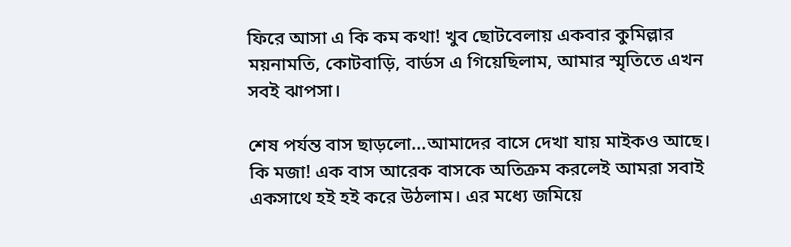ফিরে আসা এ কি কম কথা! খুব ছোটবেলায় একবার কুমিল্লার ময়নামতি, কোটবাড়ি, বার্ডস এ গিয়েছিলাম, আমার স্মৃতিতে এখন সবই ঝাপসা।

শেষ পর্যন্ত বাস ছাড়লো...আমাদের বাসে দেখা যায় মাইকও আছে। কি মজা! এক বাস আরেক বাসকে অতিক্রম করলেই আমরা সবাই একসাথে হই হই করে উঠলাম। এর মধ্যে জমিয়ে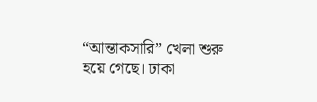“আন্তাকসারি” খেলা শুরু হয়ে গেছে। ঢাকা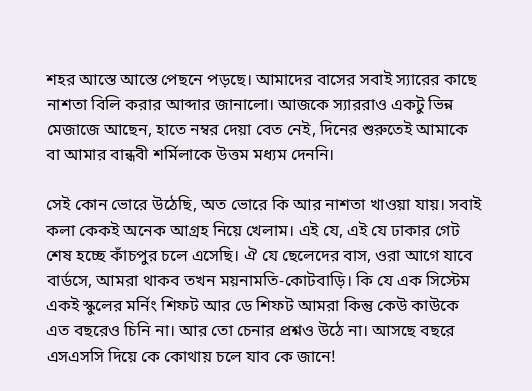শহর আস্তে আস্তে পেছনে পড়ছে। আমাদের বাসের সবাই স্যারের কাছে নাশতা বিলি করার আব্দার জানালো। আজকে স্যাররাও একটু ভিন্ন মেজাজে আছেন, হাতে নম্বর দেয়া বেত নেই, দিনের শুরুতেই আমাকে বা আমার বান্ধবী শর্মিলাকে উত্তম মধ্যম দেননি।

সেই কোন ভোরে উঠেছি, অত ভোরে কি আর নাশতা খাওয়া যায়। সবাই কলা কেকই অনেক আগ্রহ নিয়ে খেলাম। এই যে, এই যে ঢাকার গেট শেষ হচ্ছে কাঁচপুর চলে এসেছি। ঐ যে ছেলেদের বাস, ওরা আগে যাবে বার্ডসে, আমরা থাকব তখন ময়নামতি-কোটবাড়ি। কি যে এক সিস্টেম একই স্কুলের মর্নিং শিফট আর ডে শিফট আমরা কিন্তু কেউ কাউকে এত বছরেও চিনি না। আর তো চেনার প্রশ্নও উঠে না। আসছে বছরে এসএসসি দিয়ে কে কোথায় চলে যাব কে জানে!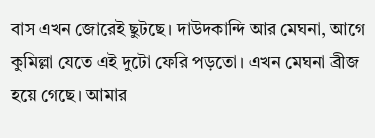বাস এখন জোরেই ছুটছে। দাউদকান্দি আর মেঘনা, আগে কুমিল্লা যেতে এই দুটো ফেরি পড়তো। এখন মেঘনা ব্রীজ হয়ে গেছে। আমার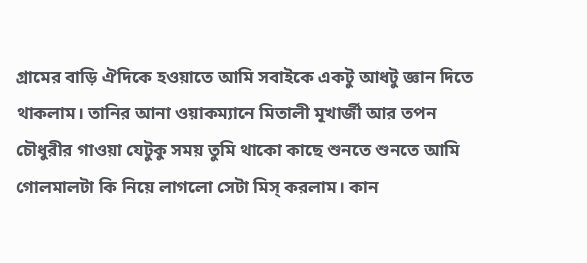গ্রামের বাড়ি ঐদিকে হওয়াতে আমি সবাইকে একটু আধটু জ্ঞান দিতে থাকলাম। তানির আনা ওয়াকম্যানে মিতালী মূখার্জী আর তপন চৌধুরীর গাওয়া যেটুকু সময় তুমি থাকো কাছে শুনতে শুনতে আমি গোলমালটা কি নিয়ে লাগলো সেটা মিস্ করলাম। কান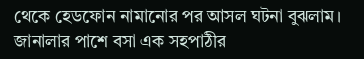থেকে হেডফোন নামানোর পর আসল ঘটনা বুঝলাম। জানালার পাশে বসা এক সহপাঠীর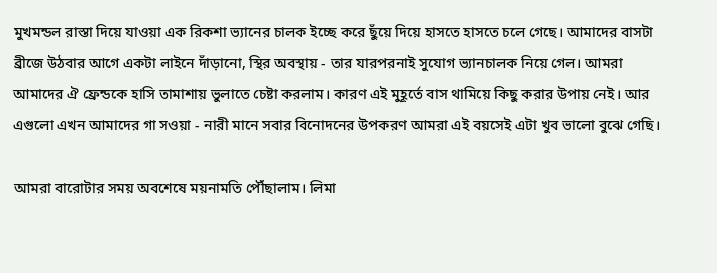মুখমন্ডল রাস্তা দিয়ে যাওয়া এক রিকশা ভ্যানের চালক ইচ্ছে করে ছুঁয়ে দিয়ে হাসতে হাসতে চলে গেছে। আমাদের বাসটা ব্রীজে উঠবার আগে একটা লাইনে দাঁড়ানো, স্থির অবস্থায় - তার যারপরনাই সুযোগ ভ্যানচালক নিয়ে গেল। আমরা আমাদের ঐ ফ্রেন্ডকে হাসি তামাশায় ভুলাতে চেষ্টা করলাম। কারণ এই মুহূর্তে বাস থামিয়ে কিছু করার উপায় নেই। আর এগুলো এখন আমাদের গা সওয়া - নারী মানে সবার বিনোদনের উপকরণ আমরা এই বয়সেই এটা খুব ভালো বুঝে গেছি।

আমরা বারোটার সময় অবশেষে ময়নামতি পৌঁছালাম। লিমা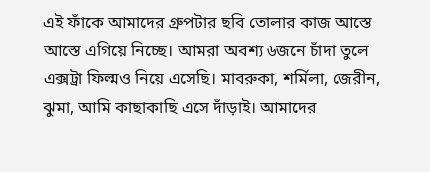এই ফাঁকে আমাদের গ্রুপটার ছবি তোলার কাজ আস্তে আস্তে এগিয়ে নিচ্ছে। আমরা অবশ্য ৬জনে চাঁদা তুলে এক্সট্রা ফিল্মও নিয়ে এসেছি। মাবরুকা, শর্মিলা, জেরীন, ঝুমা, আমি কাছাকাছি এসে দাঁড়াই। আমাদের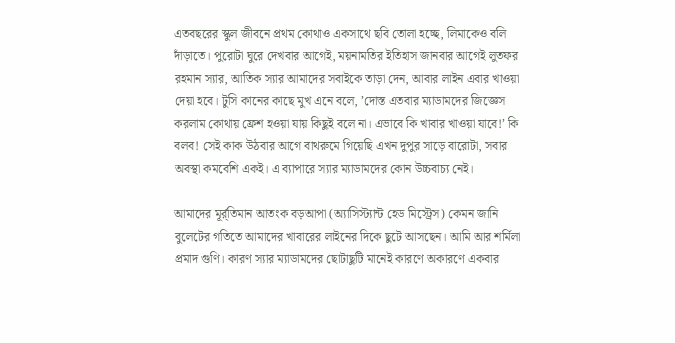এতবছরের স্কুল জীবনে প্রথম কোথাও একসাথে ছবি তোলা হচ্ছে, লিমাকেও বলি দাঁড়াতে। পুরোটা ঘুরে দেখবার আগেই, ময়নামতির ইতিহাস জানবার আগেই লুতফর রহমান স্যার, আতিক স্যার আমাদের সবাইকে তাড়া দেন, আবার লাইন এবার খাওয়া দেয়া হবে। টুসি কানের কাছে মুখ এনে বলে, ’দোস্ত এতবার ম্যাডামদের জিজ্ঞেস করলাম কোথায় ফ্রেশ হওয়া যায় কিছুই বলে না। এভাবে কি খাবার খাওয়া যাবে!’ কি বলব! সেই কাক উঠবার আগে বাথরুমে গিয়েছি এখন দুপুর সাড়ে বারোটা, সবার অবস্থা কমবেশি একই। এ ব্যাপারে স্যার ম্যাডামদের কোন উচ্চবাচ্য নেই।

আমাদের মূর্র্তিমান আতংক বড়আপা (অ্যাসিস্ট্যান্ট হেড মিস্ট্রেস) কেমন জানি বুলেটের গতিতে আমাদের খাবারের লাইনের দিকে ছুটে আসছেন। আমি আর শর্মিলা প্রমাদ গুণি। কারণ স্যার ম্যাডামদের ছোটাছুটি মানেই কারণে অকারণে একবার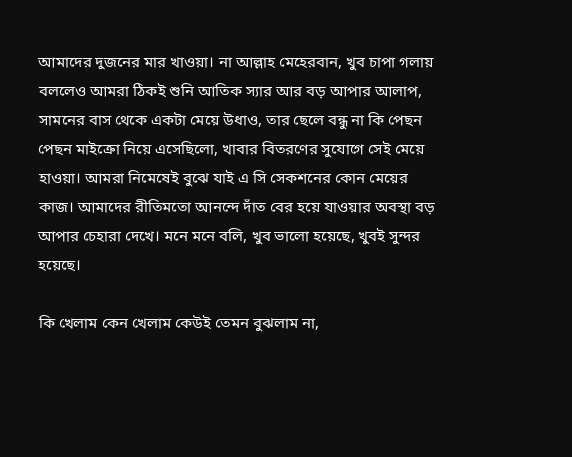আমাদের দুজনের মার খাওয়া। না আল্লাহ মেহেরবান, খুব চাপা গলায় বললেও আমরা ঠিকই শুনি আতিক স্যার আর বড় আপার আলাপ, সামনের বাস থেকে একটা মেয়ে উধাও, তার ছেলে বন্ধু না কি পেছন পেছন মাইক্রো নিয়ে এসেছিলো, খাবার বিতরণের সুযোগে সেই মেয়ে হাওয়া। আমরা নিমেষেই বুঝে যাই এ সি সেকশনের কোন মেয়ের কাজ। আমাদের রীতিমতো আনন্দে দাঁত বের হয়ে যাওয়ার অবস্থা বড় আপার চেহারা দেখে। মনে মনে বলি, খুব ভালো হয়েছে, খুবই সুন্দর হয়েছে।

কি খেলাম কেন খেলাম কেউই তেমন বুঝলাম না,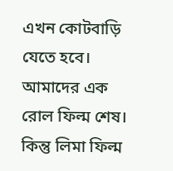এখন কোটবাড়ি যেতে হবে। আমাদের এক রোল ফিল্ম শেষ। কিন্তু লিমা ফিল্ম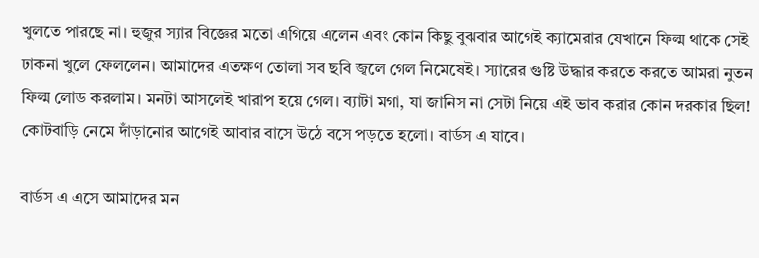খুলতে পারছে না। হুজুর স্যার বিজ্ঞের মতো এগিয়ে এলেন এবং কোন কিছু বুঝবার আগেই ক্যামেরার যেখানে ফিল্ম থাকে সেই ঢাকনা খুলে ফেললেন। আমাদের এতক্ষণ তোলা সব ছবি জ্বলে গেল নিমেষেই। স্যারের গুষ্টি উদ্ধার করতে করতে আমরা নুতন ফিল্ম লোড করলাম। মনটা আসলেই খারাপ হয়ে গেল। ব্যাটা মগা, যা জানিস না সেটা নিয়ে এই ভাব করার কোন দরকার ছিল! কোটবাড়ি নেমে দাঁড়ানোর আগেই আবার বাসে উঠে বসে পড়তে হলো। বার্ডস এ যাবে।

বার্ডস এ এসে আমাদের মন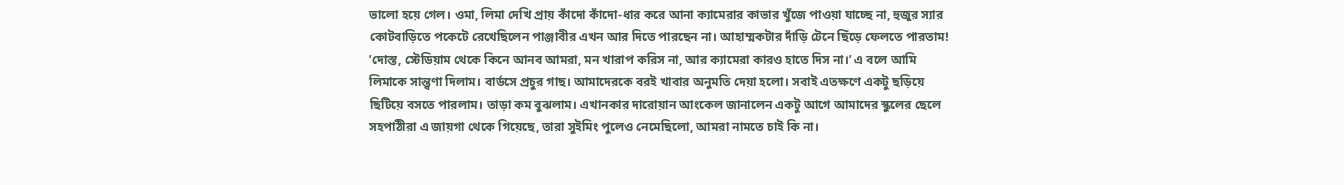ভালো হয়ে গেল। ওমা, লিমা দেখি প্রায় কাঁদো কাঁদো-ধার করে আনা ক্যামেরার কাভার খুঁজে পাওয়া যাচ্ছে না, হুজুর স্যার কোটবাড়িতে পকেটে রেখেছিলেন পাঞ্জাবীর এখন আর দিতে পারছেন না। আহাম্মকটার দাঁড়ি টেনে ছিঁড়ে ফেলতে পারতাম! ’দোস্ত, স্টেডিয়াম থেকে কিনে আনব আমরা, মন খারাপ করিস না, আর ক্যামেরা কারও হাতে দিস না।’ এ বলে আমি লিমাকে সান্ত্বণা দিলাম। বার্ডসে প্রচুর গাছ। আমাদেরকে বরই খাবার অনুমতি দেয়া হলো। সবাই এতক্ষণে একটু ছড়িয়ে ছিটিয়ে বসতে পারলাম। তাড়া কম বুঝলাম। এখানকার দারোয়ান আংকেল জানালেন একটু আগে আমাদের স্কুলের ছেলে সহপাঠীরা এ জায়গা থেকে গিয়েছে, তারা সুইমিং পুলেও নেমেছিলো, আমরা নামতে চাই কি না।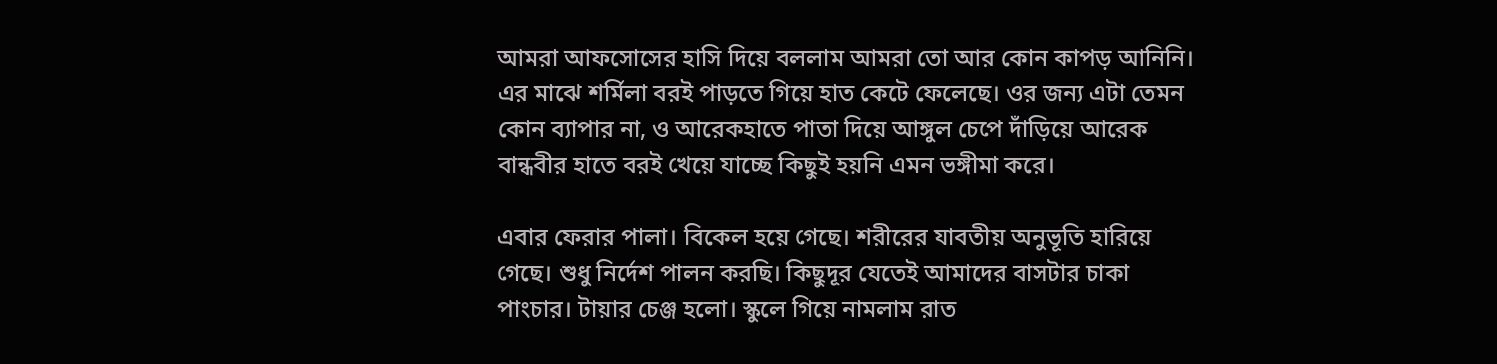আমরা আফসোসের হাসি দিয়ে বললাম আমরা তো আর কোন কাপড় আনিনি। এর মাঝে শর্মিলা বরই পাড়তে গিয়ে হাত কেটে ফেলেছে। ওর জন্য এটা তেমন কোন ব্যাপার না, ও আরেকহাতে পাতা দিয়ে আঙ্গুল চেপে দাঁড়িয়ে আরেক বান্ধবীর হাতে বরই খেয়ে যাচ্ছে কিছুই হয়নি এমন ভঙ্গীমা করে।

এবার ফেরার পালা। বিকেল হয়ে গেছে। শরীরের যাবতীয় অনুভূতি হারিয়ে গেছে। শুধু নির্দেশ পালন করছি। কিছুদূর যেতেই আমাদের বাসটার চাকা পাংচার। টায়ার চেঞ্জ হলো। স্কুলে গিয়ে নামলাম রাত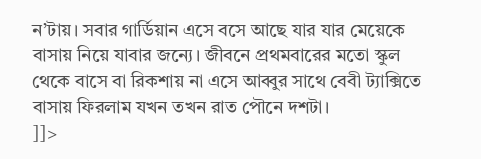ন’টায়। সবার গার্ডিয়ান এসে বসে আছে যার যার মেয়েকে বাসায় নিয়ে যাবার জন্যে। জীবনে প্রথমবারের মতো স্কুল থেকে বাসে বা রিকশায় না এসে আব্বুর সাথে বেবী ট্যাক্সিতে বাসায় ফিরলাম যখন তখন রাত পৌনে দশটা।
]]>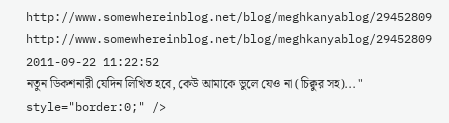http://www.somewhereinblog.net/blog/meghkanyablog/29452809 http://www.somewhereinblog.net/blog/meghkanyablog/29452809 2011-09-22 11:22:52
নতুন ডিকশনারী যেদিন লিখিত হবে, কেউ আমাকে ভুলে যেও না (চিক্বুর সহ)... " style="border:0;" />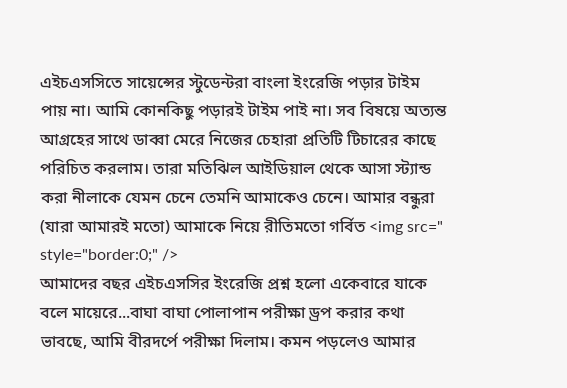এইচএসসিতে সায়েন্সের স্টুডেন্টরা বাংলা ইংরেজি পড়ার টাইম পায় না। আমি কোনকিছু পড়ারই টাইম পাই না। সব বিষয়ে অত্যন্ত আগ্রহের সাথে ডাব্বা মেরে নিজের চেহারা প্রতিটি টিচারের কাছে পরিচিত করলাম। তারা মতিঝিল আইডিয়াল থেকে আসা স্ট্যান্ড করা নীলাকে যেমন চেনে তেমনি আমাকেও চেনে। আমার বন্ধুরা (যারা আমারই মতো) আমাকে নিয়ে রীতিমতো গর্বিত <img src=" style="border:0;" />
আমাদের বছর এইচএসসির ইংরেজি প্রশ্ন হলো একেবারে যাকে বলে মায়েরে...বাঘা বাঘা পোলাপান পরীক্ষা ড্রপ করার কথা ভাবছে, আমি বীরদর্পে পরীক্ষা দিলাম। কমন পড়লেও আমার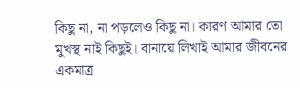কিছু না, না পড়লেও কিছু না। কারণ আমার তো মুখস্থ নাই কিছুই। বানায়ে লিখাই আমার জীবনের একমাত্র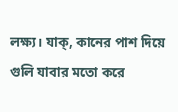লক্ষ্য। যাক্‌, কানের পাশ দিয়ে গুলি যাবার মতো করে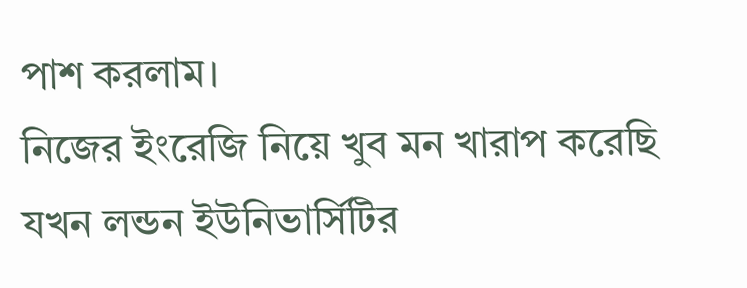পাশ করলাম।
নিজের ইংরেজি নিয়ে খুব মন খারাপ করেছি যখন লন্ডন ইউনিভার্সিটির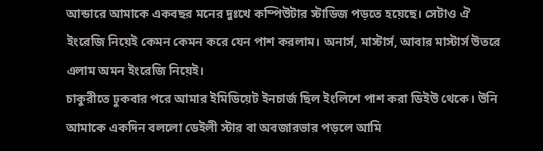আন্ডারে আমাকে একবছর মনের দুঃখে কম্পিউটার স্টাডিজ পড়তে হয়েছে। সেটাও ঐ ইংরেজি নিয়েই কেমন কেমন করে যেন পাশ করলাম। অনার্স, মাস্টার্স, আবার মাস্টার্স উতরে এলাম অমন ইংরেজি নিয়েই।
চাকুরীতে ঢুকবার পরে আমার ইমিডিয়েট ইনচার্জ ছিল ইংলিশে পাশ করা ডিইউ থেকে। উনি আমাকে একদিন বললো ডেইলী স্টার বা অবজারভার পড়লে আমি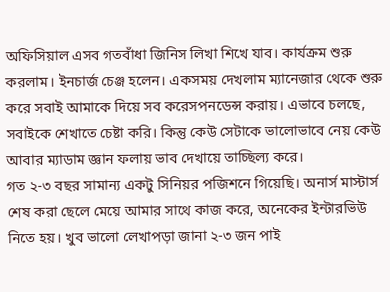অফিসিয়াল এসব গতবাঁধা জিনিস লিখা শিখে যাব। কার্যক্রম শুরু করলাম। ইনচার্জ চেঞ্জ হলেন। একসময় দেখলাম ম্যানেজার থেকে শুরু করে সবাই আমাকে দিয়ে সব করেসপনডেন্স করায়। এভাবে চলছে, সবাইকে শেখাতে চেষ্টা করি। কিন্তু কেউ সেটাকে ভালোভাবে নেয় কেউ আবার ম্যাডাম জ্ঞান ফলায় ভাব দেখায়ে তাচ্ছিল্য করে।
গত ২-৩ বছর সামান্য একটু সিনিয়র পজিশনে গিয়েছি। অনার্স মাস্টার্স শেষ করা ছেলে মেয়ে আমার সাথে কাজ করে, অনেকের ইন্টারভিউ নিতে হয়। খুব ভালো লেখাপড়া জানা ২-৩ জন পাই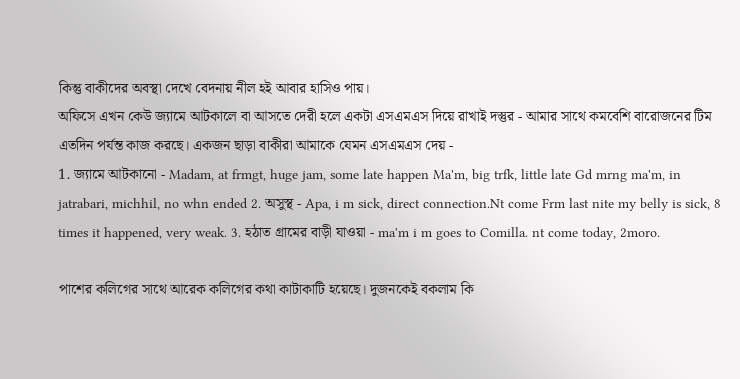কিন্তু বাকীদের অবস্থা দেখে বেদনায় নীল হই আবার হাসিও পায়।
অফিসে এখন কেউ জ্যামে আটকালে বা আসতে দেরী হলে একটা এসএমএস দিয়ে রাখাই দস্তুর - আমার সাথে কমবেশি বারোজনের টিম এতদিন পর্যন্ত কাজ করছে। একজন ছাড়া বাকীরা আমাকে যেমন এসএমএস দেয় -
1. জ্যামে আটকানো - Madam, at frmgt, huge jam, some late happen Ma'm, big trfk, little late Gd mrng ma'm, in jatrabari, michhil, no whn ended 2. অসুস্থ - Apa, i m sick, direct connection.Nt come Frm last nite my belly is sick, 8 times it happened, very weak. 3. হঠাত গ্রামের বাড়ী যাওয়া - ma'm i m goes to Comilla. nt come today, 2moro.

পাশের কলিগের সাথে আরেক কলিগের কথা কাটাকাটি হয়েছে। দুজনকেই বকলাম কি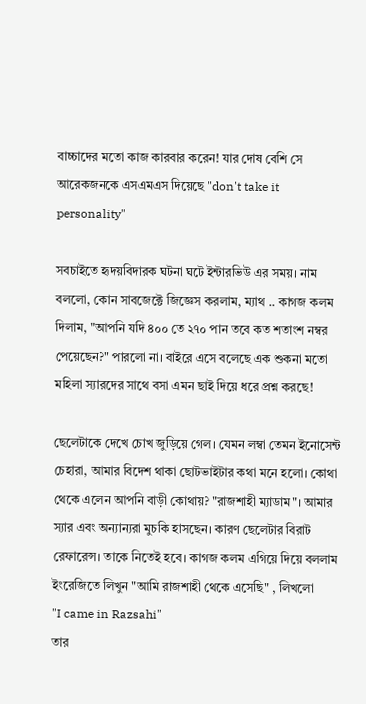বাচ্চাদের মতো কাজ কারবার করেন! যার দোষ বেশি সে আরেকজনকে এসএমএস দিয়েছে "don't take it personality"

সবচাইতে হৃদয়বিদারক ঘটনা ঘটে ইন্টারভিউ এর সময়। নাম বললো, কোন সাবজেক্টে জিজ্ঞেস করলাম, ম্যাথ .. কাগজ কলম দিলাম, "আপনি যদি ৪০০ তে ২৭০ পান তবে কত শতাংশ নম্বর পেয়েছেন?" পারলো না। বাইরে এসে বলেছে এক শুকনা মতো মহিলা স্যারদের সাথে বসা এমন ছাই দিয়ে ধরে প্রশ্ন করছে!

ছেলেটাকে দেখে চোখ জুড়িয়ে গেল। যেমন লম্বা তেমন ইনোসেন্ট চেহারা, আমার বিদেশ থাকা ছোটভাইটার কথা মনে হলো। কোথা থেকে এলেন আপনি বাড়ী কোথায়? "রাজশাহী ম্যাডাম"। আমার স্যার এবং অন্যান্যরা মুচকি হাসছেন। কারণ ছেলেটার বিরাট রেফারেন্স। তাকে নিতেই হবে। কাগজ কলম এগিয়ে দিয়ে বললাম ইংরেজিতে লিখুন "আমি রাজশাহী থেকে এসেছি" , লিখলো
"I came in Razsahi"
তার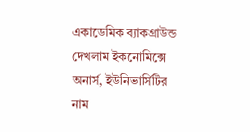একাডেমিক ব্যাকগ্রাউন্ড দেখলাম ইকনোমিক্সে অনার্স, ইউনিভার্সিটির নাম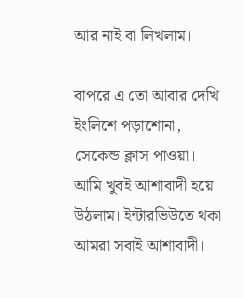আর নাই বা লিখলাম।

বাপরে এ তো আবার দেখি ইংলিশে পড়াশোনা, সেকেন্ড ক্লাস পাওয়া। আমি খুবই আশাবাদী হয়ে উঠলাম। ইন্টারভিউতে থকা আমরা সবাই আশাবাদী।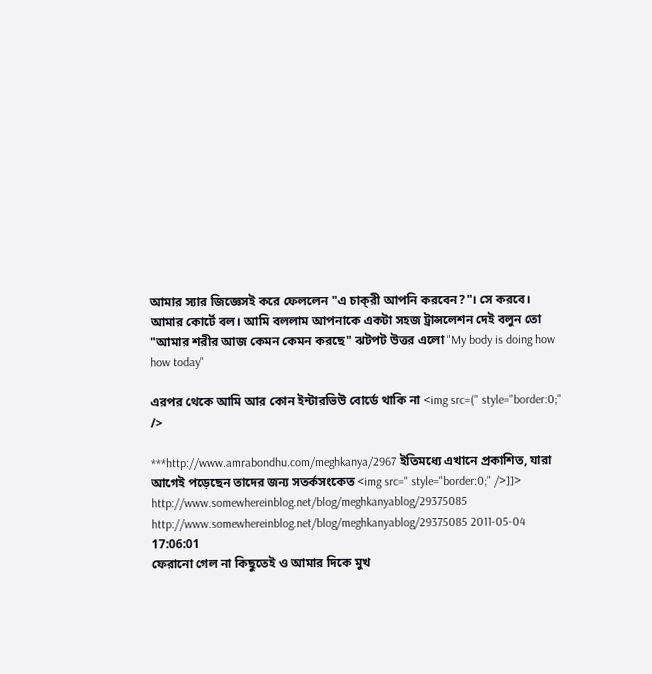আমার স্যার জিজ্ঞেসই করে ফেললেন "এ চাক্‌রী আপনি করবেন?"। সে করবে।
আমার কোর্টে বল। আমি বললাম আপনাকে একটা সহজ ট্রান্সলেশন দেই বলুন তো "আমার শরীর আজ কেমন কেমন করছে" ঝটপট উত্তর এলো "My body is doing how how today"

এরপর থেকে আমি আর কোন ইন্টারভিউ বোর্ডে থাকি না <img src=(" style="border:0;" />

***http://www.amrabondhu.com/meghkanya/2967 ইতিমধ্যে এখানে প্রকাশিত, যারা আগেই পড়েছেন তাদের জন্য সতর্কসংকেত <img src=" style="border:0;" />]]>
http://www.somewhereinblog.net/blog/meghkanyablog/29375085 http://www.somewhereinblog.net/blog/meghkanyablog/29375085 2011-05-04 17:06:01
ফেরানো গেল না কিছুতেই ও আমার দিকে মুখ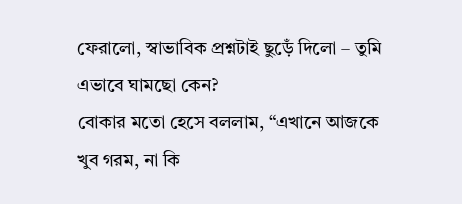ফেরালো, স্বাভাবিক প্রশ্নটাই ছুড়েঁ দিলো – তুমি এভাবে ঘামছো কেন?
বোকার মতো হেসে বললাম, “এখানে আজকে খুব গরম, না কি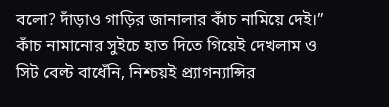বলো? দাঁড়াও গাড়ির জানালার কাঁচ নামিয়ে দেই।”
কাঁচ নামানোর সুইচে হাত দিতে গিয়েই দেখলাম ও সিট বেল্ট বাধেঁনি, নিশ্চয়ই প্র্যাগন্যান্সির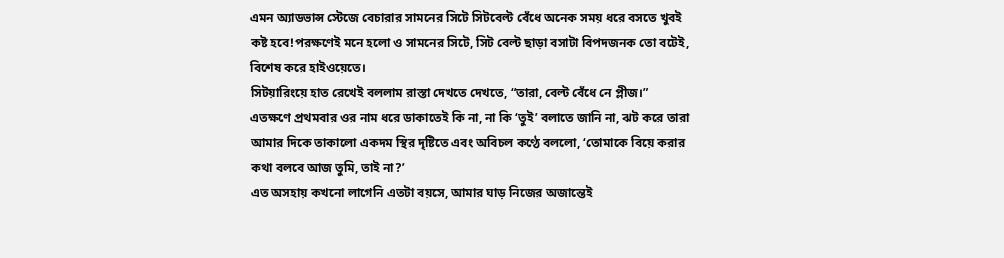এমন অ্যাডভান্স স্টেজে বেচারার সামনের সিটে সিটবেল্ট বেঁধে অনেক সময় ধরে বসতে খুবই কষ্ট হবে!পরক্ষণেই মনে হলো ও সামনের সিটে, সিট বেল্ট ছাড়া বসাটা বিপদজনক তো বটেই, বিশেষ করে হাইওয়েতে।
সিটয়ারিংয়ে হাত রেখেই বললাম রাস্তা দেখতে দেখতে, “তারা, বেল্ট বেঁধে নে প্লীজ।”
এতক্ষণে প্রথমবার ওর নাম ধরে ডাকাতেই কি না, না কি ‘তুই’ বলাতে জানি না, ঝট করে তারা আমার দিকে তাকালো একদম স্থির দৃষ্টিতে এবং অবিচল কণ্ঠে বললো, ‘তোমাকে বিয়ে করার কথা বলবে আজ তুমি, তাই না?’
এত অসহায় কখনো লাগেনি এতটা বয়সে, আমার ঘাড় নিজের অজান্তেই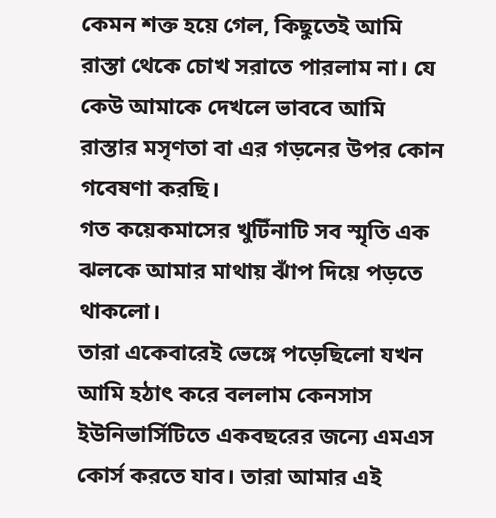কেমন শক্ত হয়ে গেল, কিছুতেই আমি রাস্তা থেকে চোখ সরাতে পারলাম না। যে কেউ আমাকে দেখলে ভাববে আমি রাস্তার মসৃণতা বা এর গড়নের উপর কোন গবেষণা করছি।
গত কয়েকমাসের খুটিঁনাটি সব স্মৃতি এক ঝলকে আমার মাথায় ঝাঁপ দিয়ে পড়তে থাকলো।
তারা একেবারেই ভেঙ্গে পড়েছিলো যখন আমি হঠাৎ করে বললাম কেনসাস ইউনিভার্সিটিতে একবছরের জন্যে এমএস কোর্স করতে যাব। তারা আমার এই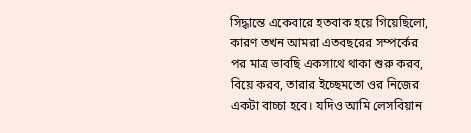সিদ্ধান্তে একেবারে হতবাক হয়ে গিয়েছিলো, কারণ তখন আমরা এতবছরের সম্পর্কের পর মাত্র ভাবছি একসাথে থাকা শুরু করব, বিয়ে করব, তারার ইচ্ছেমতো ওর নিজের একটা বাচ্চা হবে। যদিও আমি লেসবিয়ান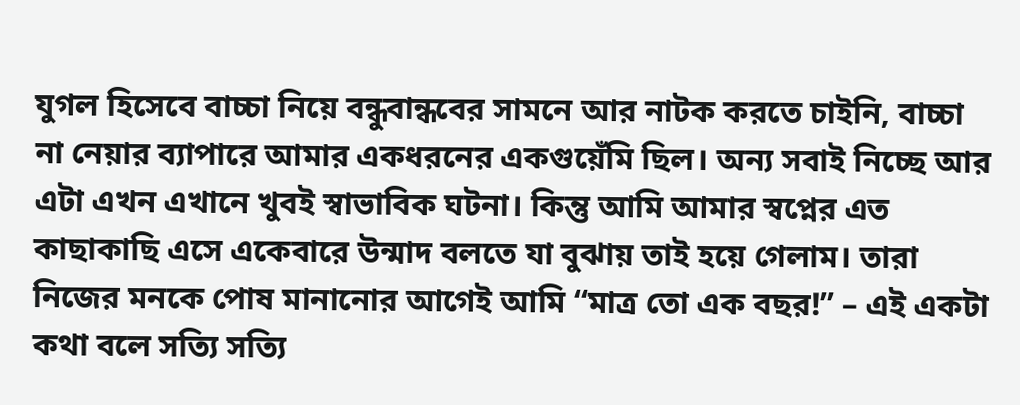যুগল হিসেবে বাচ্চা নিয়ে বন্ধুবান্ধবের সামনে আর নাটক করতে চাইনি, বাচ্চা না নেয়ার ব্যাপারে আমার একধরনের একগুয়েঁমি ছিল। অন্য সবাই নিচ্ছে আর এটা এখন এখানে খুবই স্বাভাবিক ঘটনা। কিন্তু আমি আমার স্বপ্নের এত কাছাকাছি এসে একেবারে উন্মাদ বলতে যা বুঝায় তাই হয়ে গেলাম। তারা নিজের মনকে পোষ মানানোর আগেই আমি “মাত্র তো এক বছর!” – এই একটা কথা বলে সত্যি সত্যি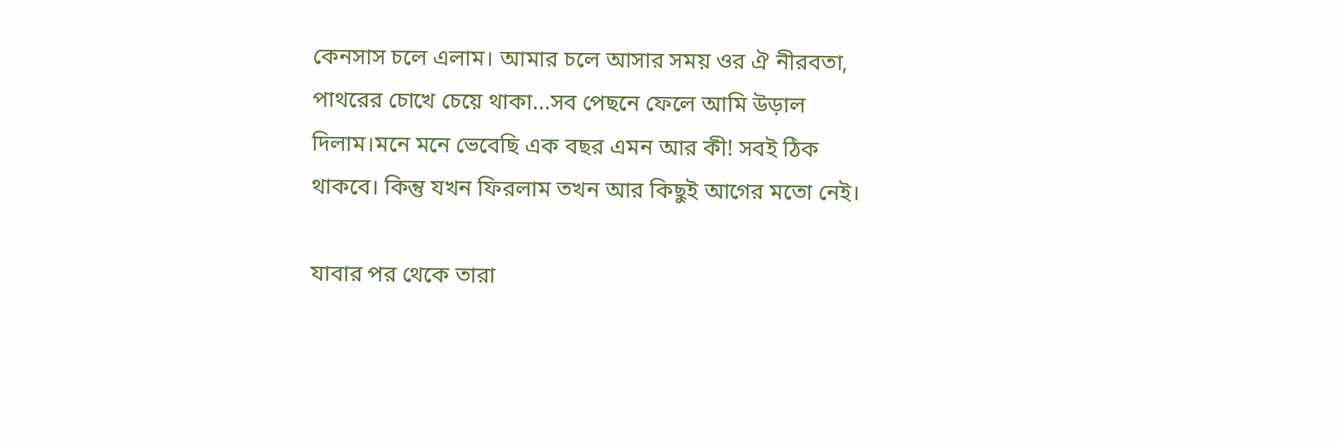কেনসাস চলে এলাম। আমার চলে আসার সময় ওর ঐ নীরবতা, পাথরের চোখে চেয়ে থাকা...সব পেছনে ফেলে আমি উড়াল দিলাম।মনে মনে ভেবেছি এক বছর এমন আর কী! সবই ঠিক থাকবে। কিন্তু যখন ফিরলাম তখন আর কিছুই আগের মতো নেই।

যাবার পর থেকে তারা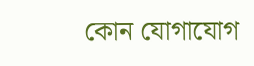কোন যোগাযোগ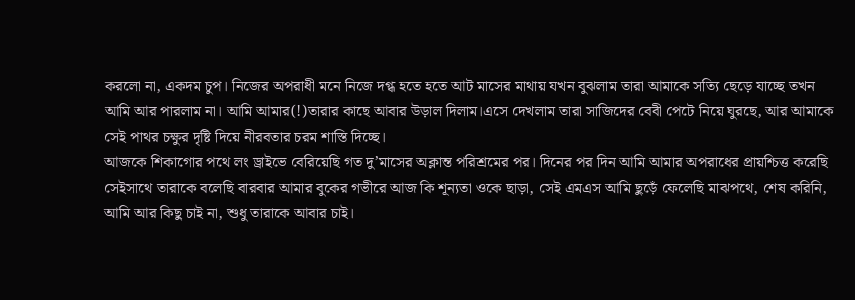করলো না, একদম চুপ। নিজের অপরাধী মনে নিজে দগ্ধ হতে হতে আট মাসের মাথায় যখন বুঝলাম তারা আমাকে সত্যি ছেড়ে যাচ্ছে তখন আমি আর পারলাম না। আমি আমার(!)তারার কাছে আবার উড়াল দিলাম।এসে দেখলাম তারা সাজিদের বেবী পেটে নিয়ে ঘুরছে, আর আমাকে সেই পাথর চক্ষুর দৃষ্টি দিয়ে নীরবতার চরম শাস্তি দিচ্ছে।
আজকে শিকাগোর পথে লং ড্রাইভে বেরিয়েছি গত দু’মাসের অক্লান্ত পরিশ্রমের পর। দিনের পর দিন আমি আমার অপরাধের প্রায়শ্চিত্ত করেছি সেইসাথে তারাকে বলেছি বারবার আমার বুকের গভীরে আজ কি শূন্যতা ওকে ছাড়া, সেই এমএস আমি ছুড়েঁ ফেলেছি মাঝপথে, শেষ করিনি, আমি আর কিছু চাই না, শুধু তারাকে আবার চাই।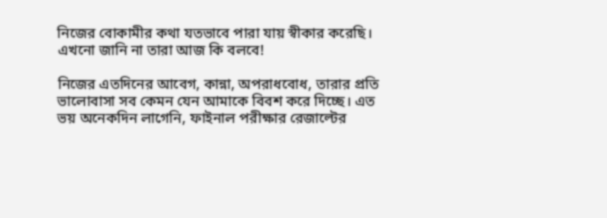নিজের বোকামীর কথা যতভাবে পারা যায় স্বীকার করেছি। এখনো জানি না তারা আজ কি বলবে!

নিজের এতদিনের আবেগ, কান্না, অপরাধবোধ, তারার প্রতি ভালোবাসা সব কেমন যেন আমাকে বিবশ করে দিচ্ছে। এত ভয় অনেকদিন লাগেনি, ফাইনাল পরীক্ষার রেজাল্টের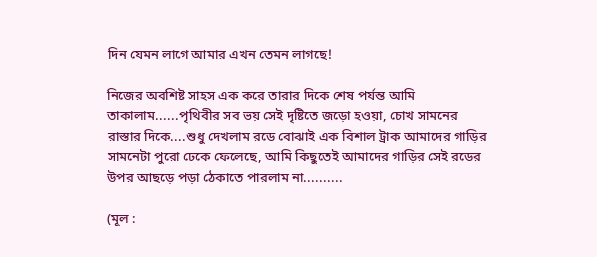দিন যেমন লাগে আমার এখন তেমন লাগছে!

নিজের অবশিষ্ট সাহস এক করে তারার দিকে শেষ পর্যন্ত আমি তাকালাম......পৃথিবীর সব ভয় সেই দৃষ্টিতে জড়ো হওয়া, চোখ সামনের রাস্তার দিকে....শুধু দেখলাম রডে বোঝাই এক বিশাল ট্রাক আমাদের গাড়ির সামনেটা পুরো ঢেকে ফেলেছে, আমি কিছুতেই আমাদের গাড়ির সেই রডের উপর আছড়ে পড়া ঠেকাতে পারলাম না..........

(মূল :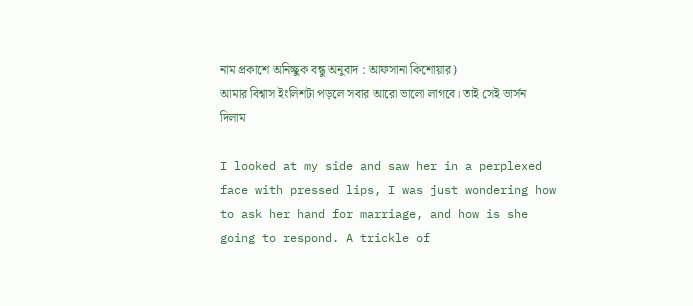নাম প্রকাশে অনিচ্ছুক বন্ধু অনুবাদ : আফসানা কিশোয়ার)
আমার বিশ্বাস ইংলিশটা পড়লে সবার আরো ভালো লাগবে। তাই সেই ভার্সন দিলাম

I looked at my side and saw her in a perplexed face with pressed lips, I was just wondering how to ask her hand for marriage, and how is she going to respond. A trickle of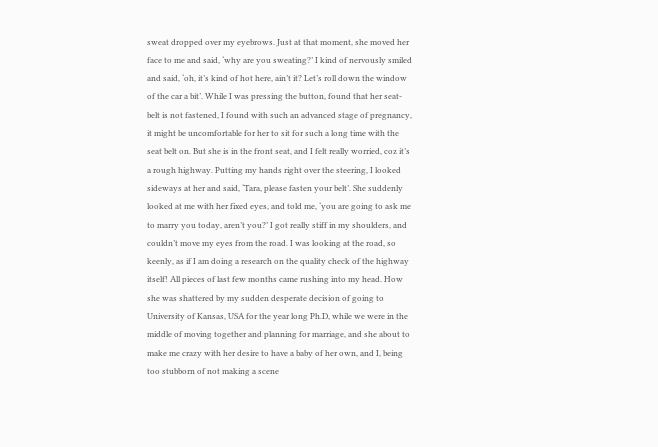sweat dropped over my eyebrows. Just at that moment, she moved her face to me and said, ‘why are you sweating?’ I kind of nervously smiled and said, ‘oh, it’s kind of hot here, ain’t it? Let’s roll down the window of the car a bit’. While I was pressing the button, found that her seat-belt is not fastened, I found with such an advanced stage of pregnancy, it might be uncomfortable for her to sit for such a long time with the seat belt on. But she is in the front seat, and I felt really worried, coz it’s a rough highway. Putting my hands right over the steering, I looked sideways at her and said, ‘Tara, please fasten your belt’. She suddenly looked at me with her fixed eyes, and told me, ‘you are going to ask me to marry you today, aren’t you?’ I got really stiff in my shoulders, and couldn’t move my eyes from the road. I was looking at the road, so keenly, as if I am doing a research on the quality check of the highway itself! All pieces of last few months came rushing into my head. How she was shattered by my sudden desperate decision of going to University of Kansas, USA for the year long Ph.D, while we were in the middle of moving together and planning for marriage, and she about to make me crazy with her desire to have a baby of her own, and I, being too stubborn of not making a scene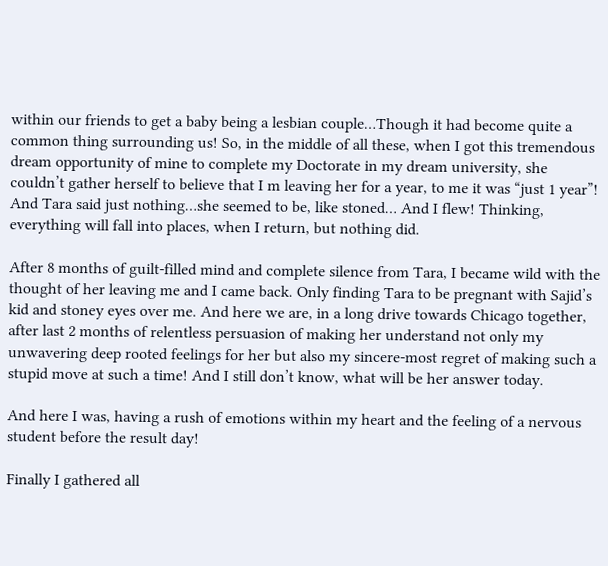within our friends to get a baby being a lesbian couple…Though it had become quite a common thing surrounding us! So, in the middle of all these, when I got this tremendous dream opportunity of mine to complete my Doctorate in my dream university, she couldn’t gather herself to believe that I m leaving her for a year, to me it was “just 1 year”! And Tara said just nothing…she seemed to be, like stoned… And I flew! Thinking, everything will fall into places, when I return, but nothing did.

After 8 months of guilt-filled mind and complete silence from Tara, I became wild with the thought of her leaving me and I came back. Only finding Tara to be pregnant with Sajid’s kid and stoney eyes over me. And here we are, in a long drive towards Chicago together, after last 2 months of relentless persuasion of making her understand not only my unwavering deep rooted feelings for her but also my sincere-most regret of making such a stupid move at such a time! And I still don’t know, what will be her answer today.

And here I was, having a rush of emotions within my heart and the feeling of a nervous student before the result day!

Finally I gathered all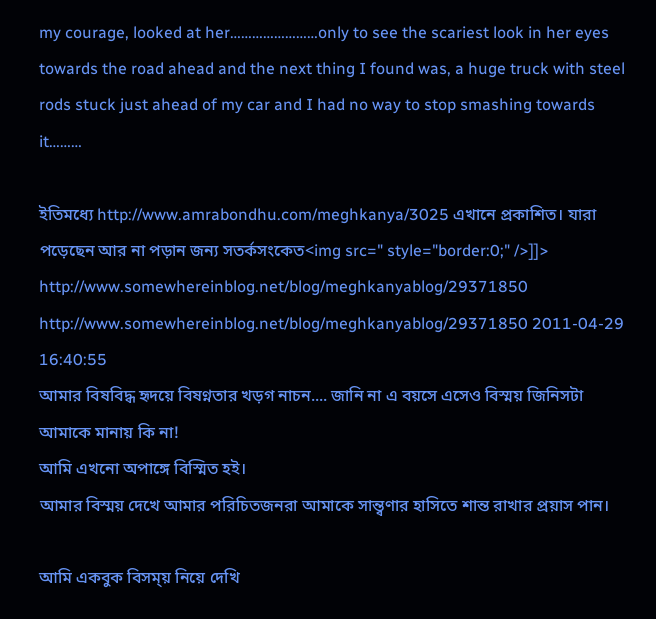my courage, looked at her……………………only to see the scariest look in her eyes towards the road ahead and the next thing I found was, a huge truck with steel rods stuck just ahead of my car and I had no way to stop smashing towards it………

ইতিমধ্যে http://www.amrabondhu.com/meghkanya/3025 এখানে প্রকাশিত। যারা পড়েছেন আর না পড়ান জন্য সতর্কসংকেত<img src=" style="border:0;" />]]>
http://www.somewhereinblog.net/blog/meghkanyablog/29371850 http://www.somewhereinblog.net/blog/meghkanyablog/29371850 2011-04-29 16:40:55
আমার বিষবিদ্ধ হৃদয়ে বিষণ্নতার খড়গ নাচন.... জানি না এ বয়সে এসেও বিস্ময় জিনিসটা আমাকে মানায় কি না!
আমি এখনো অপাঙ্গে বিস্মিত হই।
আমার বিস্ময় দেখে আমার পরিচিতজনরা আমাকে সান্ত্বণার হাসিতে শান্ত রাখার প্রয়াস পান।

আমি একবুক বিসম্য় নিয়ে দেখি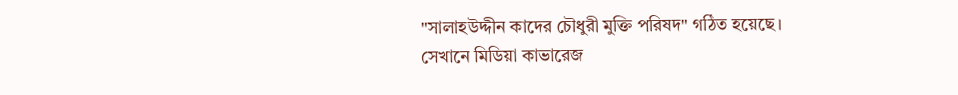"সালাহউদ্দীন কাদের চৌধুরী মুক্তি পরিষদ" গঠিত হয়েছে। সেখানে মিডিয়া কাভারেজ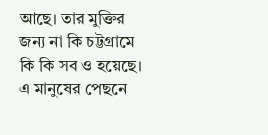আছে। তার মুক্তির জন্য না কি চট্টগ্রামে কি কি সব ও হয়েছে। এ মানুষের পেছনে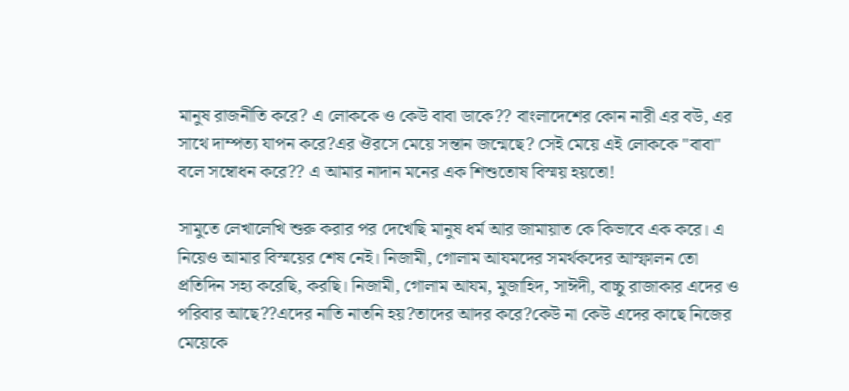মানুষ রাজনীতি করে? এ লোককে ও কেউ বাবা ডাকে?? বাংলাদেশের কোন নারী এর বউ, এর সাথে দাম্পত্য যাপন করে?এর ঔরসে মেয়ে সন্তান জন্মেছে? সেই মেয়ে এই লোককে "বাবা" বলে সম্বোধন করে?? এ আমার নাদান মনের এক শিশুতোষ বিস্ময় হয়তো!

সামুতে লেখালেখি শুরু করার পর দেখেছি মানুষ ধর্ম আর জামায়াত কে কিভাবে এক করে। এ নিয়েও আমার বিস্ময়ের শেষ নেই। নিজামী, গোলাম আযমদের সমর্থকদের আস্ফালন তো প্রতিদিন সহ্য করেছি, করছি। নিজামী, গোলাম আযম, মুজাহিদ, সাঈদী, বাচ্চু রাজাকার এদের ও পরিবার আছে??এদের নাতি নাতনি হয়?তাদের আদর করে?কেউ না কেউ এদের কাছে নিজের মেয়েকে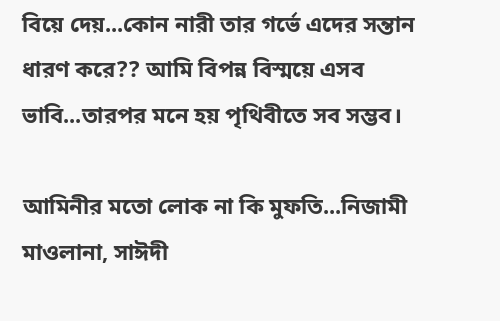বিয়ে দেয়...কোন নারী তার গর্ভে এদের সন্তান ধারণ করে?? আমি বিপন্ন বিস্ময়ে এসব ভাবি...তারপর মনে হয় পৃথিবীতে সব সম্ভব।

আমিনীর মতো লোক না কি মুফতি...নিজামী মাওলানা, সাঈদী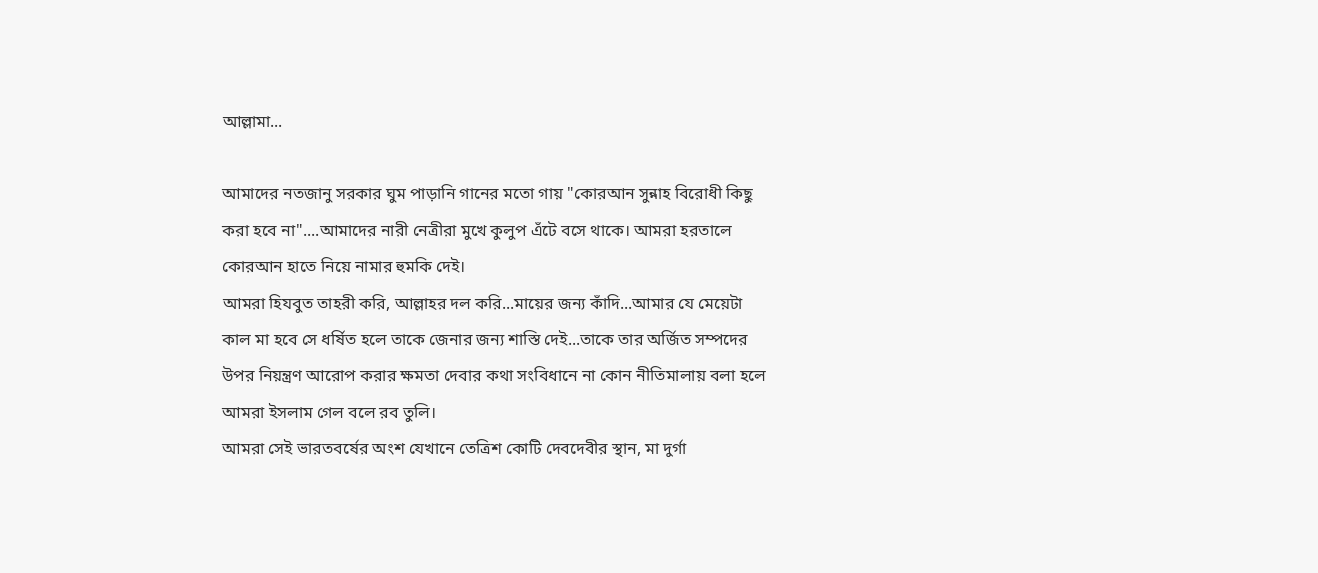আল্লামা...

আমাদের নতজানু সরকার ঘুম পাড়ানি গানের মতো গায় "কোরআন সুন্নাহ বিরোধী কিছু করা হবে না"....আমাদের নারী নেত্রীরা মুখে কুলুপ এঁটে বসে থাকে। আমরা হরতালে কোরআন হাতে নিয়ে নামার হুমকি দেই।
আমরা হিযবুত তাহরী করি, আল্লাহর দল করি...মায়ের জন্য কাঁদি...আমার যে মেয়েটা কাল মা হবে সে ধর্ষিত হলে তাকে জেনার জন্য শাস্তি দেই...তাকে তার অর্জিত সম্পদের উপর নিয়ন্ত্রণ আরোপ করার ক্ষমতা দেবার কথা সংবিধানে না কোন নীতিমালায় বলা হলে আমরা ইসলাম গেল বলে রব তুলি।
আমরা সেই ভারতবর্ষের অংশ যেখানে তেত্রিশ কোটি দেবদেবীর স্থান, মা দুর্গা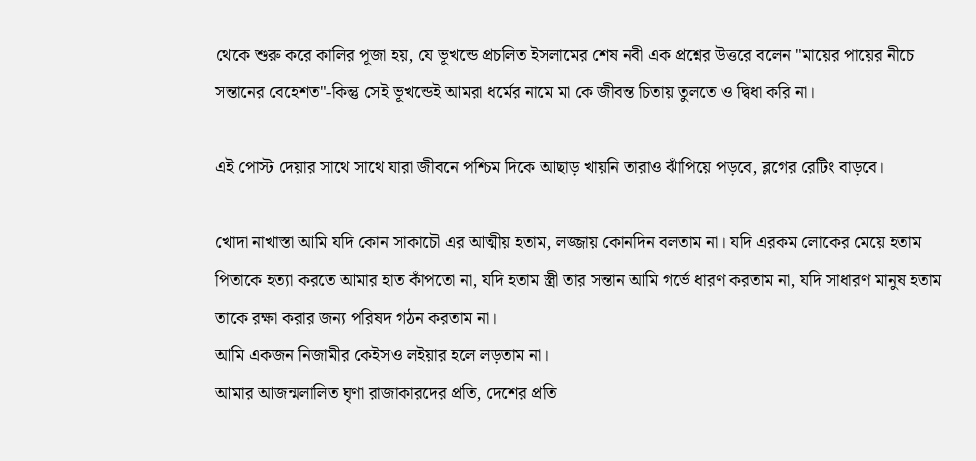থেকে শুরু করে কালির পূজা হয়, যে ভূখন্ডে প্রচলিত ইসলামের শেষ নবী এক প্রশ্নের উত্তরে বলেন "মায়ের পায়ের নীচে সন্তানের বেহেশত"-কিন্তু সেই ভূখন্ডেই আমরা ধর্মের নামে মা কে জীবন্ত চিতায় তুলতে ও দ্বিধা করি না।

এই পোস্ট দেয়ার সাথে সাথে যারা জীবনে পশ্চিম দিকে আছাড় খায়নি তারাও ঝাঁপিয়ে পড়বে, ব্লগের রেটিং বাড়বে।

খোদা নাখাস্তা আমি যদি কোন সাকাচৌ এর আত্মীয় হতাম, লজ্জায় কোনদিন বলতাম না। যদি এরকম লোকের মেয়ে হতাম পিতাকে হত্যা করতে আমার হাত কাঁপতো না, যদি হতাম স্ত্রী তার সন্তান আমি গর্ভে ধারণ করতাম না, যদি সাধারণ মানুষ হতাম তাকে রক্ষা করার জন্য পরিষদ গঠন করতাম না।
আমি একজন নিজামীর কেইসও লইয়ার হলে লড়তাম না।
আমার আজন্মলালিত ঘৃণা রাজাকারদের প্রতি, দেশের প্রতি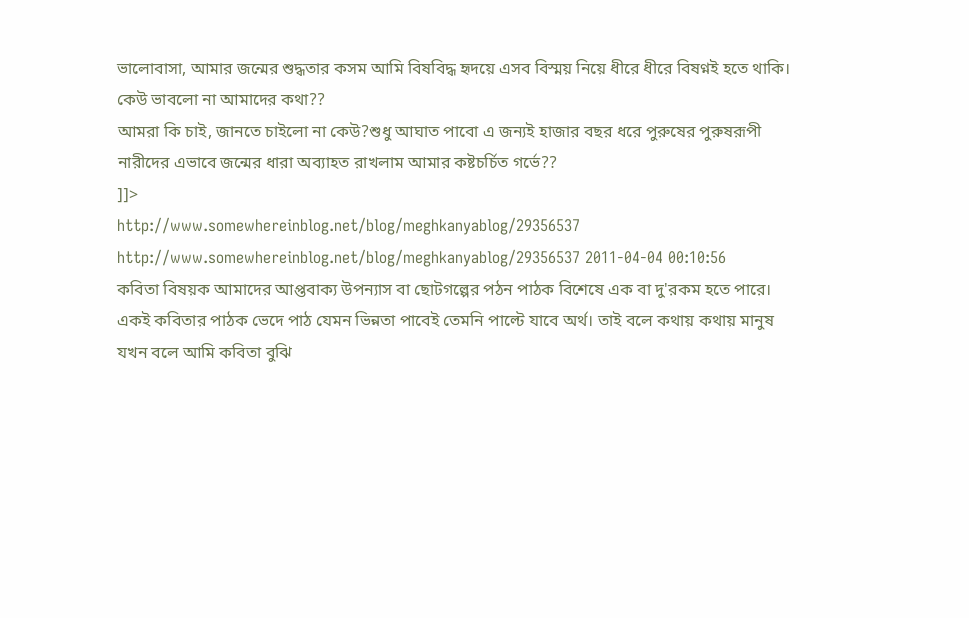ভালোবাসা, আমার জন্মের শুদ্ধতার কসম আমি বিষবিদ্ধ হৃদয়ে এসব বিস্ময় নিয়ে ধীরে ধীরে বিষণ্নই হতে থাকি।
কেউ ভাবলো না আমাদের কথা??
আমরা কি চাই, জানতে চাইলো না কেউ?শুধু আঘাত পাবো এ জন্যই হাজার বছর ধরে পুরুষের পুরুষরূপী নারীদের এভাবে জন্মের ধারা অব্যাহত রাখলাম আমার কষ্টচর্চিত গর্ভে??
]]>
http://www.somewhereinblog.net/blog/meghkanyablog/29356537 http://www.somewhereinblog.net/blog/meghkanyablog/29356537 2011-04-04 00:10:56
কবিতা বিষয়ক আমাদের আপ্তবাক্য উপন্যাস বা ছোটগল্পের পঠন পাঠক বিশেষে এক বা দু'রকম হতে পারে। একই কবিতার পাঠক ভেদে পাঠ যেমন ভিন্নতা পাবেই তেমনি পাল্টে যাবে অর্থ। তাই বলে কথায় কথায় মানুষ যখন বলে আমি কবিতা বুঝি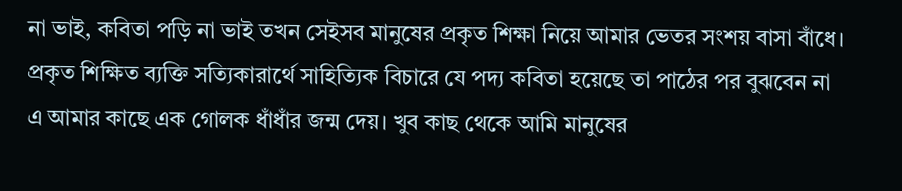না ভাই, কবিতা পড়ি না ভাই তখন সেইসব মানুষের প্রকৃত শিক্ষা নিয়ে আমার ভেতর সংশয় বাসা বাঁধে। প্রকৃত শিক্ষিত ব্যক্তি সত্যিকারার্থে সাহিত্যিক বিচারে যে পদ্য কবিতা হয়েছে তা পাঠের পর বুঝবেন না এ আমার কাছে এক গোলক ধাঁধাঁর জন্ম দেয়। খুব কাছ থেকে আমি মানুষের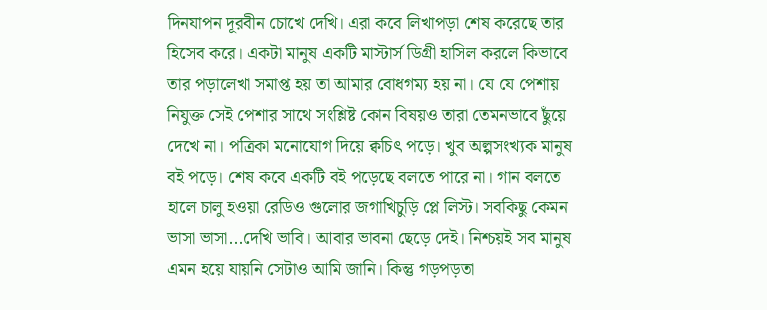দিনযাপন দূরবীন চোখে দেখি। এরা কবে লিখাপড়া শেষ করেছে তার হিসেব করে। একটা মানুষ একটি মাস্টার্স ডিগ্রী হাসিল করলে কিভাবে তার পড়ালেখা সমাপ্ত হয় তা আমার বোধগম্য হয় না। যে যে পেশায় নিযুক্ত সেই পেশার সাথে সংশ্লিষ্ট কোন বিষয়ও তারা তেমনভাবে ছুঁয়ে দেখে না। পত্রিকা মনোযোগ দিয়ে ক্বচিৎ পড়ে। খুব অল্পসংখ্যক মানুষ বই পড়ে। শেষ কবে একটি বই পড়েছে বলতে পারে না। গান বলতে হালে চালু হওয়া রেডিও গুলোর জগাখিচুড়ি প্লে লিস্ট। সবকিছু কেমন ভাসা ভাসা...দেখি ভাবি। আবার ভাবনা ছেড়ে দেই। নিশ্চয়ই সব মানুষ এমন হয়ে যায়নি সেটাও আমি জানি। কিন্তু গড়পড়তা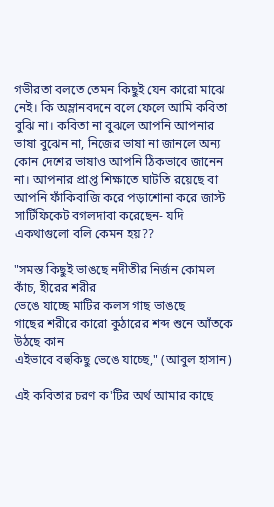গভীরতা বলতে তেমন কিছুই যেন কারো মাঝে নেই। কি অম্লানবদনে বলে ফেলে আমি কবিতা বুঝি না। কবিতা না বুঝলে আপনি আপনার ভাষা বুঝেন না, নিজের ভাষা না জানলে অন্য কোন দেশের ভাষাও আপনি ঠিকভাবে জানেন না। আপনার প্রাপ্ত শিক্ষাতে ঘাটতি রয়েছে বা আপনি ফাঁকিবাজি করে পড়াশোনা করে জাস্ট সার্টিফিকেট বগলদাবা করেছেন- যদি একথাগুলো বলি কেমন হয়??

"সমস্ত কিছুই ভাঙছে নদীতীর নির্জন কোমল কাঁচ, হীরের শরীর
ভেঙে যাচ্ছে মাটির কলস গাছ ভাঙছে
গাছের শরীরে কারো কুঠারের শব্দ শুনে আঁতকে উঠছে কান
এইভাবে বহুকিছু ভেঙে যাচ্ছে," (আবুল হাসান)

এই কবিতার চরণ ক'টির অর্থ আমার কাছে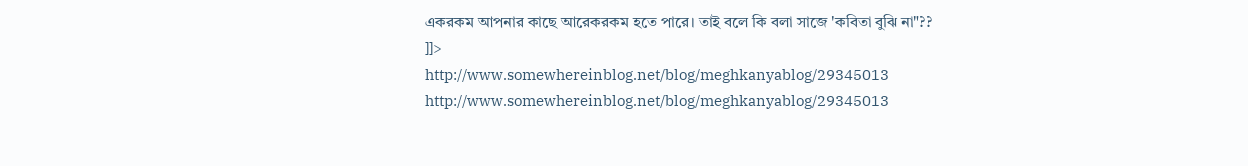একরকম আপনার কাছে আরেকরকম হতে পারে। তাই বলে কি বলা সাজে 'কবিতা বুঝি না"??
]]>
http://www.somewhereinblog.net/blog/meghkanyablog/29345013 http://www.somewhereinblog.net/blog/meghkanyablog/29345013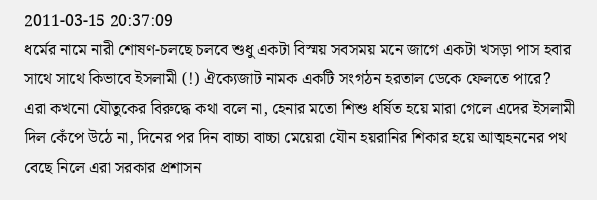2011-03-15 20:37:09
ধর্মের নামে নারী শোষণ-চলছে চলবে শুধু একটা বিস্ময় সবসময় মনে জাগে একটা খসড়া পাস হবার সাথে সাথে কিভাবে ইসলামী (!) ঐক্যেজাট নামক একটি সংগঠন হরতাল ডেকে ফেলতে পারে?
এরা কখনো যৌতুকের বিরুদ্ধে কথা বলে না, হেনার মতো শিশু ধর্ষিত হয়ে মারা গেলে এদের ইসলামী দিল কেঁপে উঠে না, দিনের পর দিন বাচ্চা বাচ্চা মেয়েরা যৌন হয়রানির শিকার হয়ে আত্মহননের পথ বেছে নিলে এরা সরকার প্রশাসন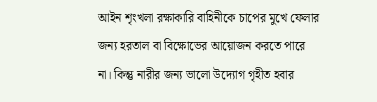আইন শৃংখলা রক্ষাকারি বাহিনীকে চাপের মুখে ফেলার জন্য হরতাল বা বিক্ষোভের আয়োজন করতে পারে না। কিন্তু নারীর জন্য ভালো উদ্যোগ গৃহীত হবার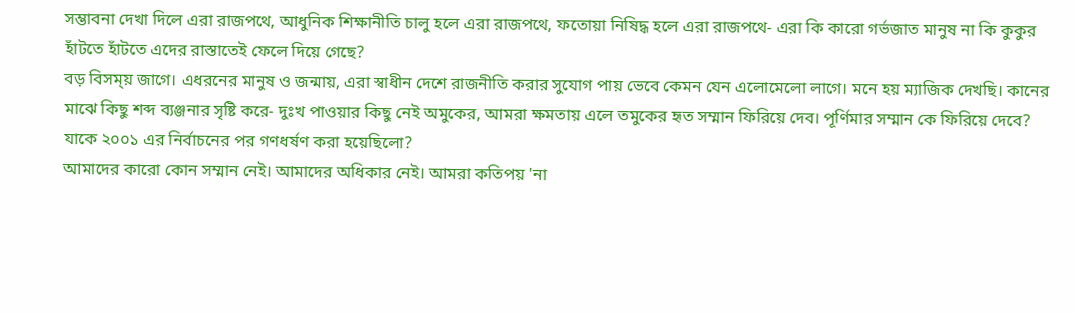সম্ভাবনা দেখা দিলে এরা রাজপথে, আধুনিক শিক্ষানীতি চালু হলে এরা রাজপথে, ফতোয়া নিষিদ্ধ হলে এরা রাজপথে- এরা কি কারো গর্ভজাত মানুষ না কি কুকুর হাঁটতে হাঁটতে এদের রাস্তাতেই ফেলে দিয়ে গেছে?
বড় বিসম্য় জাগে। এধরনের মানুষ ও জন্মায়, এরা স্বাধীন দেশে রাজনীতি করার সুযোগ পায় ভেবে কেমন যেন এলোমেলো লাগে। মনে হয় ম্যাজিক দেখছি। কানের মাঝে কিছু শব্দ ব্যঞ্জনার সৃষ্টি করে- দুঃখ পাওয়ার কিছু নেই অমুকের, আমরা ক্ষমতায় এলে তমুকের হৃত সম্মান ফিরিয়ে দেব। পূর্ণিমার সম্মান কে ফিরিয়ে দেবে? যাকে ২০০১ এর নির্বাচনের পর গণধর্ষণ করা হয়েছিলো?
আমাদের কারো কোন সম্মান নেই। আমাদের অধিকার নেই। আমরা কতিপয় 'না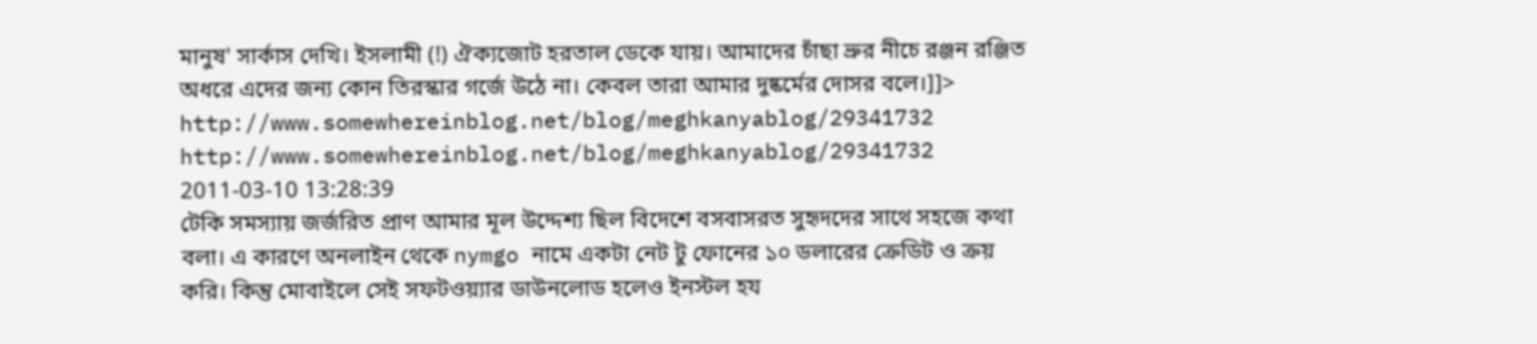মানুষ' সার্কাস দেখি। ইসলামী (!) ঐক্যজোট হরতাল ডেকে যায়। আমাদের চাঁছা ভ্রুর নীচে রঞ্জন রঞ্জিত অধরে এদের জন্য কোন তিরস্কার গর্জে উঠে না। কেবল তারা আমার দুষ্কর্মের দোসর বলে।]]>
http://www.somewhereinblog.net/blog/meghkanyablog/29341732 http://www.somewhereinblog.net/blog/meghkanyablog/29341732 2011-03-10 13:28:39
টেকি সমস্যায় জর্জরিত প্রাণ আমার মূল উদ্দেশ্য ছিল বিদেশে বসবাসরত সুহৃদদের সাথে সহজে কথা বলা। এ কারণে অনলাইন থেকে nymgo নামে একটা নেট টু ফোনের ১০ ডলারের ক্রেডিট ও ক্রয় করি। কিন্তু মোবাইলে সেই সফটওয়্যার ডাউনলোড হলেও ইনস্টল হয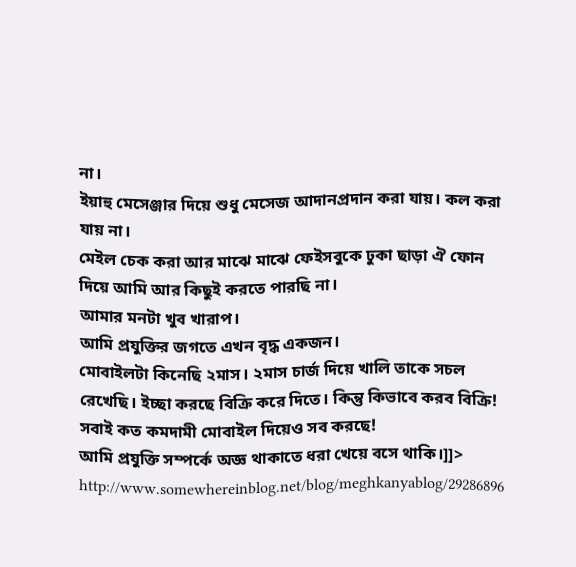না।
ইয়াহু মেসেঞ্জার দিয়ে শুধু মেসেজ আদানপ্রদান করা যায়। কল করা যায় না।
মেইল চেক করা আর মাঝে মাঝে ফেইসবুকে ঢুকা ছাড়া ঐ ফোন দিয়ে আমি আর কিছুই করতে পারছি না।
আমার মনটা খুব খারাপ।
আমি প্রযুক্তির জগতে এখন বৃদ্ধ একজন।
মোবাইলটা কিনেছি ২মাস। ২মাস চার্জ দিয়ে খালি তাকে সচল রেখেছি। ইচ্ছা করছে বিক্রি করে দিতে। কিন্তু কিভাবে করব বিক্রি!
সবাই কত কমদামী মোবাইল দিয়েও সব করছে!
আমি প্রযুক্তি সম্পর্কে অজ্ঞ থাকাতে ধরা খেয়ে বসে থাকি।]]>
http://www.somewhereinblog.net/blog/meghkanyablog/29286896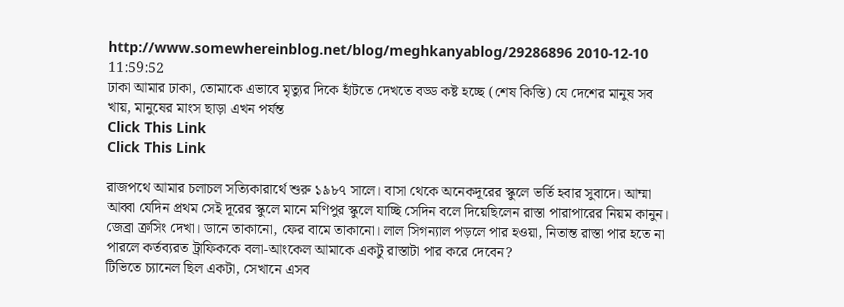http://www.somewhereinblog.net/blog/meghkanyablog/29286896 2010-12-10 11:59:52
ঢাকা আমার ঢাকা, তোমাকে এভাবে মৃত্যুর দিকে হাঁটতে দেখতে বড্ড কষ্ট হচ্ছে (শেষ কিস্তি) যে দেশের মানুষ সব খায়, মানুষের মাংস ছাড়া এখন পর্যন্ত
Click This Link
Click This Link

রাজপথে আমার চলাচল সত্যিকারার্থে শুরু ১৯৮৭ সালে। বাসা থেকে অনেকদূরের স্কুলে ভর্তি হবার সুবাদে। আম্মা আব্বা যেদিন প্রথম সেই দূরের স্কুলে মানে মণিপুর স্কুলে যাচ্ছি সেদিন বলে দিয়েছিলেন রাস্তা পারাপারের নিয়ম কানুন। জেব্রা ক্রসিং দেখা। ডানে তাকানো, ফের বামে তাকানো। লাল সিগন্যাল পড়লে পার হওয়া, নিতান্ত রাস্তা পার হতে না পারলে কর্তব্যরত ট্রাফিককে বলা-আংকেল আমাকে একটু রাস্তাটা পার করে দেবেন?
টিভিতে চ্যানেল ছিল একটা, সেখানে এসব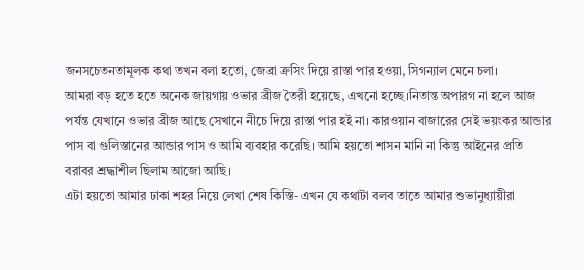জনসচেতনতামূলক কথা তখন বলা হতো, জেব্রা ক্রসিং দিয়ে রাস্তা পার হওয়া, সিগন্যাল মেনে চলা।
আমরা বড় হতে হতে অনেক জায়গায় ওভার ব্রীজ তৈরী হয়েছে, এখনো হচ্ছে।নিতান্ত অপারগ না হলে আজ পর্যন্ত যেখানে ওভার ব্রীজ আছে সেখানে নীচে দিয়ে রাস্তা পার হই না। কারওয়ান বাজারের সেই ভয়ংকর আন্ডার পাস বা গুলিস্তানের আন্ডার পাস ও আমি ব্যবহার করেছি। আমি হয়তো শাসন মানি না কিন্তু আইনের প্রতি বরাবর শ্রদ্ধাশীল ছিলাম আজো আছি।
এটা হয়তো আমার ঢাকা শহর নিয়ে লেখা শেষ কিস্তি- এখন যে কথাটা বলব তাতে আমার শুভানুধ্যায়ীরা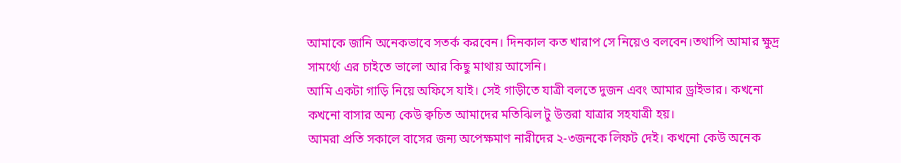আমাকে জানি অনেকভাবে সতর্ক করবেন। দিনকাল কত খারাপ সে নিয়েও বলবেন।তথাপি আমার ক্ষুদ্র সামর্থ্যে এর চাইতে ভালো আর কিছু মাথায় আসেনি।
আমি একটা গাড়ি নিয়ে অফিসে যাই। সেই গাড়ীতে যাত্রী বলতে দুজন এবং আমার ড্রাইভার। কখনো কখনো বাসার অন্য কেউ ক্বচিত আমাদের মতিঝিল টু উত্তরা যাত্রার সহযাত্রী হয়।
আমরা প্রতি সকালে বাসের জন্য অপেক্ষমাণ নারীদের ২-৩জনকে লিফট দেই। কখনো কেউ অনেক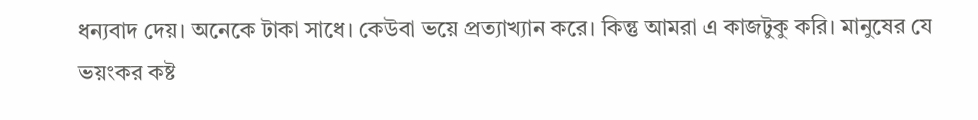ধন্যবাদ দেয়। অনেকে টাকা সাধে। কেউবা ভয়ে প্রত্যাখ্যান করে। কিন্তু আমরা এ কাজটুকু করি। মানুষের যে ভয়ংকর কষ্ট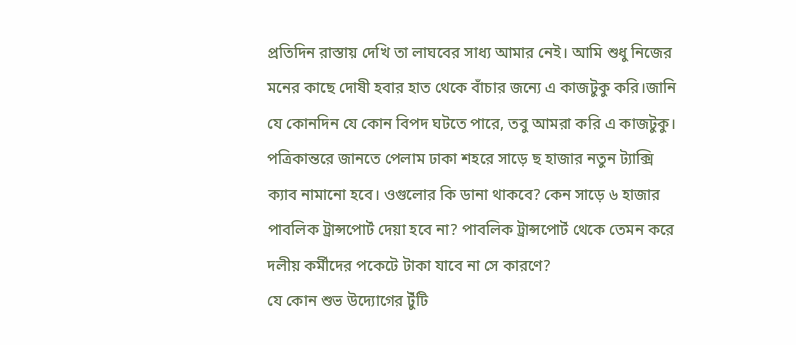প্রতিদিন রাস্তায় দেখি তা লাঘবের সাধ্য আমার নেই। আমি শুধু নিজের মনের কাছে দোষী হবার হাত থেকে বাঁচার জন্যে এ কাজটুকু করি।জানি যে কোনদিন যে কোন বিপদ ঘটতে পারে, তবু আমরা করি এ কাজটুকু।
পত্রিকান্তরে জানতে পেলাম ঢাকা শহরে সাড়ে ছ হাজার নতুন ট্যাক্সি ক্যাব নামানো হবে। ওগুলোর কি ডানা থাকবে? কেন সাড়ে ৬ হাজার পাবলিক ট্রান্সপোর্ট দেয়া হবে না? পাবলিক ট্রান্সপোর্ট থেকে তেমন করে দলীয় কর্মীদের পকেটে টাকা যাবে না সে কারণে?
যে কোন শুভ উদ্যোগের টুঁটি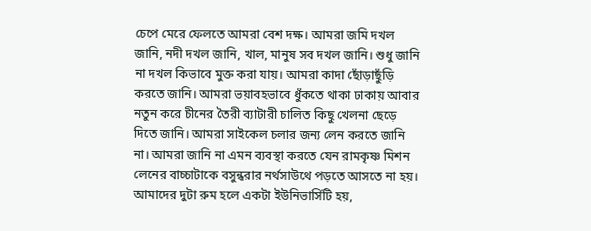চেপে মেরে ফেলতে আমরা বেশ দক্ষ। আমরা জমি দখল জানি, নদী দখল জানি, খাল, মানুষ সব দখল জানি। শুধু জানি না দখল কিভাবে মুক্ত করা যায়। আমরা কাদা ছোঁড়াছুঁড়ি করতে জানি। আমরা ভয়াবহভাবে ধুঁকতে থাকা ঢাকায় আবার নতুন করে চীনের তৈরী ব্যাটারী চালিত কিছু খেলনা ছেড়ে দিতে জানি। আমরা সাইকেল চলার জন্য লেন করতে জানি না। আমরা জানি না এমন ব্যবস্থা করতে যেন রামকৃষ্ণ মিশন লেনের বাচ্চাটাকে বসুন্ধরার নর্থসাউথে পড়তে আসতে না হয়।
আমাদের দুটা রুম হলে একটা ইউনিভার্সিটি হয়,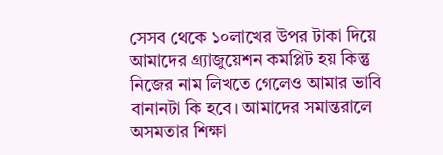সেসব থেকে ১০লাখের উপর টাকা দিয়ে আমাদের গ্র্যাজুয়েশন কমপ্লিট হয় কিন্তু নিজের নাম লিখতে গেলেও আমার ভাবি বানানটা কি হবে। আমাদের সমান্তরালে অসমতার শিক্ষা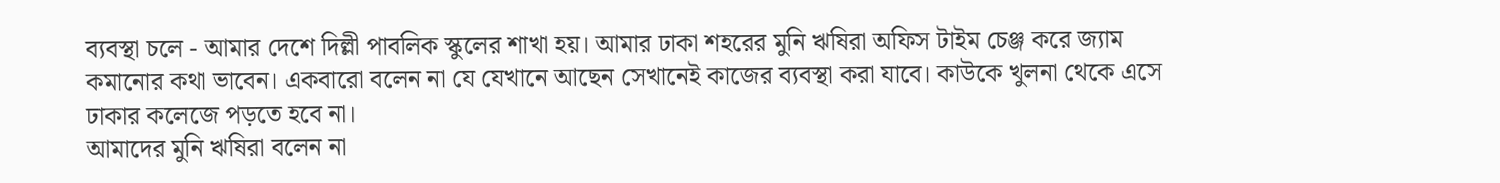ব্যবস্থা চলে - আমার দেশে দিল্লী পাবলিক স্কুলের শাখা হয়। আমার ঢাকা শহরের মুনি ঋষিরা অফিস টাইম চেঞ্জ করে জ্যাম কমানোর কথা ভাবেন। একবারো বলেন না যে যেখানে আছেন সেখানেই কাজের ব্যবস্থা করা যাবে। কাউকে খুলনা থেকে এসে ঢাকার কলেজে পড়তে হবে না।
আমাদের মুনি ঋষিরা বলেন না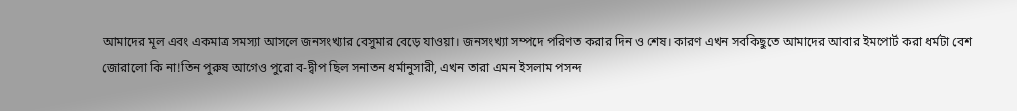আমাদের মূল এবং একমাত্র সমস্যা আসলে জনসংখ্যার বেসুমার বেড়ে যাওয়া। জনসংখ্যা সম্পদে পরিণত করার দিন ও শেষ। কারণ এখন সবকিছুতে আমাদের আবার ইমপোর্ট করা ধর্মটা বেশ জোরালো কি না!তিন পুরুষ আগেও পুরো ব-দ্বীপ ছিল সনাতন ধর্মানুসারী, এখন তারা এমন ইসলাম পসন্দ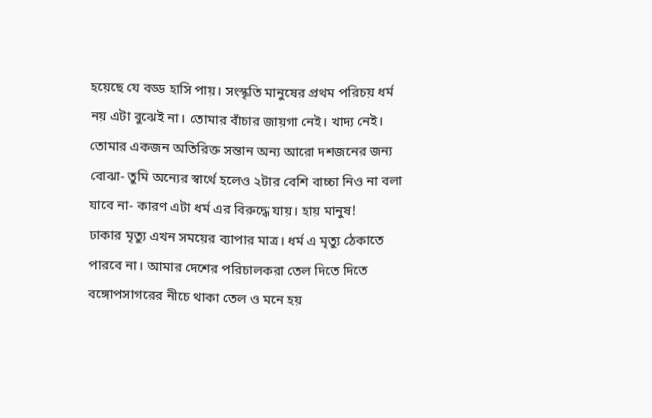হয়েছে যে বড্ড হাসি পায়। সংস্কৃতি মানুষের প্রথম পরিচয় ধর্ম নয় এটা বুঝেই না। তোমার বাঁচার জায়গা নেই। খাদ্য নেই। তোমার একজন অতিরিক্ত সন্তান অন্য আরো দশজনের জন্য বোঝা- তুমি অন্যের স্বার্থে হলেও ২টার বেশি বাচ্চা নিও না বলা যাবে না- কারণ এটা ধর্ম এর বিরুদ্ধে যায়। হায় মানুষ!
ঢাকার মৃত্যু এখন সময়ের ব্যাপার মাত্র। ধর্ম এ মৃত্যু ঠেকাতে পারবে না। আমার দেশের পরিচালকরা তেল দিতে দিতে বঙ্গোপসাগরের নীচে থাকা তেল ও মনে হয়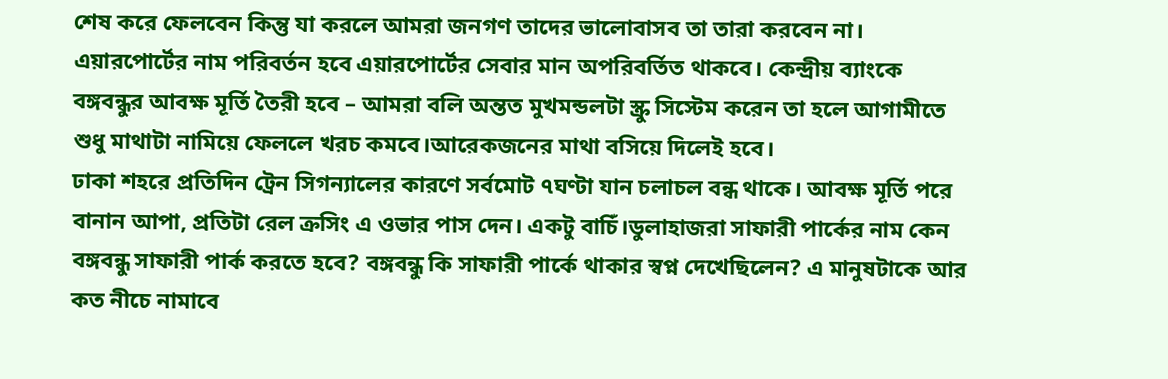শেষ করে ফেলবেন কিন্তু যা করলে আমরা জনগণ তাদের ভালোবাসব তা তারা করবেন না। এয়ারপোর্টের নাম পরিবর্তন হবে এয়ারপোর্টের সেবার মান অপরিবর্তিত থাকবে। কেন্দ্রীয় ব্যাংকে বঙ্গবন্ধুর আবক্ষ মূর্তি তৈরী হবে – আমরা বলি অন্তত মুখমন্ডলটা স্ক্রু সিস্টেম করেন তা হলে আগামীতে শুধু মাথাটা নামিয়ে ফেললে খরচ কমবে।আরেকজনের মাথা বসিয়ে দিলেই হবে।
ঢাকা শহরে প্রতিদিন ট্রেন সিগন্যালের কারণে সর্বমোট ৭ঘণ্টা যান চলাচল বন্ধ থাকে। আবক্ষ মূর্তি পরে বানান আপা, প্রতিটা রেল ক্রসিং এ ওভার পাস দেন। একটু বাচিঁ।ডুলাহাজরা সাফারী পার্কের নাম কেন বঙ্গবন্ধু সাফারী পার্ক করতে হবে? বঙ্গবন্ধু কি সাফারী পার্কে থাকার স্বপ্ন দেখেছিলেন? এ মানুষটাকে আর কত নীচে নামাবে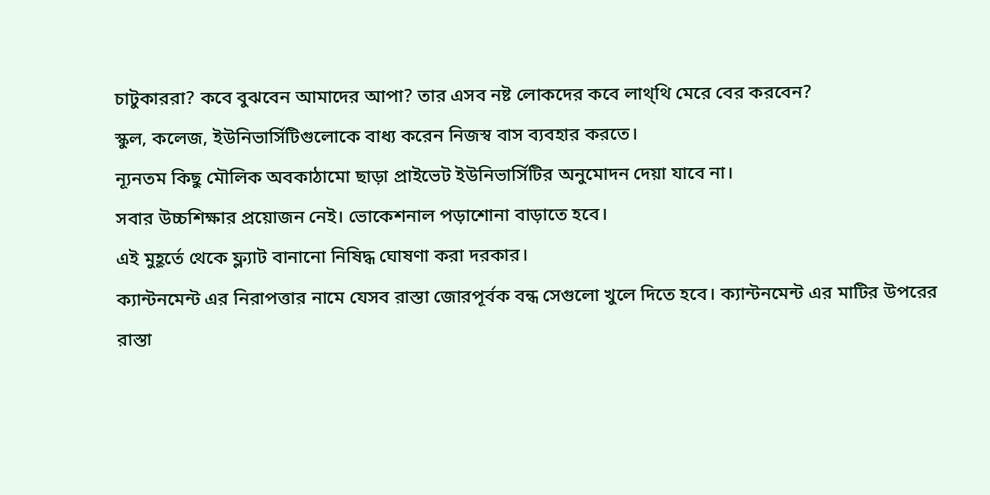চাটুকাররা? কবে বুঝবেন আমাদের আপা? তার এসব নষ্ট লোকদের কবে লাথ্থি মেরে বের করবেন?
স্কুল, কলেজ, ইউনিভার্সিটিগুলোকে বাধ্য করেন নিজস্ব বাস ব্যবহার করতে।
ন্যূনতম কিছু মৌলিক অবকাঠামো ছাড়া প্রাইভেট ইউনিভার্সিটির অনুমোদন দেয়া যাবে না।
সবার উচ্চশিক্ষার প্রয়োজন নেই। ভোকেশনাল পড়াশোনা বাড়াতে হবে।
এই মুহূর্তে থেকে ফ্ল্যাট বানানো নিষিদ্ধ ঘোষণা করা দরকার।
ক্যান্টনমেন্ট এর নিরাপত্তার নামে যেসব রাস্তা জোরপূর্বক বন্ধ সেগুলো খুলে দিতে হবে। ক্যান্টনমেন্ট এর মাটির উপরের রাস্তা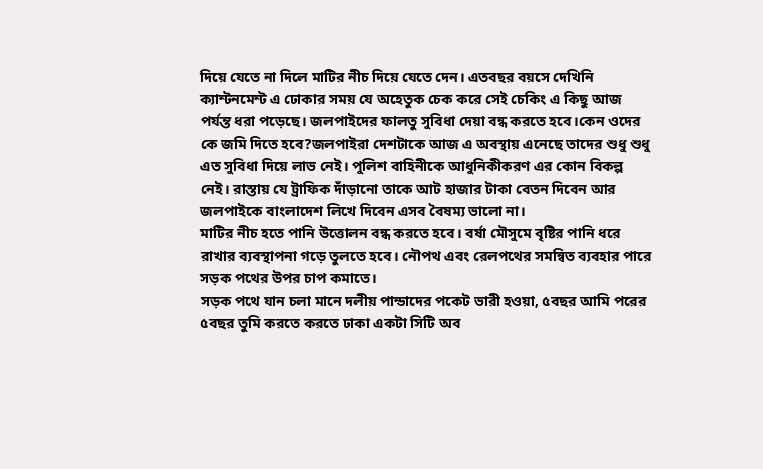দিয়ে যেতে না দিলে মাটির নীচ দিয়ে যেতে দেন। এতবছর বয়সে দেখিনি ক্যান্টনমেন্ট এ ঢোকার সময় যে অহেতুক চেক করে সেই চেকিং এ কিছু আজ পর্যন্ত ধরা পড়েছে। জলপাইদের ফালতু সুবিধা দেয়া বন্ধ করতে হবে।কেন ওদের কে জমি দিতে হবে?জলপাইরা দেশটাকে আজ এ অবস্থায় এনেছে তাদের শুধু শুধু এত সুবিধা দিয়ে লাভ নেই। পুলিশ বাহিনীকে আধুনিকীকরণ এর কোন বিকল্প নেই। রাস্তায় যে ট্রাফিক দাঁড়ানো তাকে আট হাজার টাকা বেতন দিবেন আর জলপাইকে বাংলাদেশ লিখে দিবেন এসব বৈষম্য ভালো না।
মাটির নীচ হতে পানি উত্তোলন বন্ধ করতে হবে। বর্ষা মৌসুমে বৃষ্টির পানি ধরে রাখার ব্যবস্থাপনা গড়ে তুলতে হবে। নৌপথ এবং রেলপথের সমন্বিত ব্যবহার পারে সড়ক পথের উপর চাপ কমাতে।
সড়ক পথে যান চলা মানে দলীয় পান্ডাদের পকেট ভারী হওয়া, ৫বছর আমি পরের ৫বছর তুমি করতে করতে ঢাকা একটা সিটি অব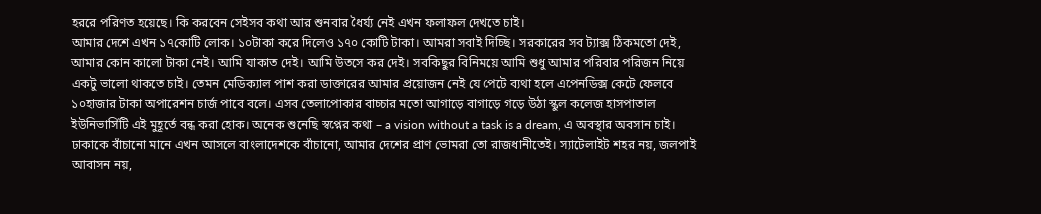হররে পরিণত হয়েছে। কি করবেন সেইসব কথা আর শুনবার ধৈর্য্য নেই এখন ফলাফল দেখতে চাই।
আমার দেশে এখন ১৭কোটি লোক। ১০টাকা করে দিলেও ১৭০ কোটি টাকা। আমরা সবাই দিচ্ছি। সরকারের সব ট্যাক্স ঠিকমতো দেই, আমার কোন কালো টাকা নেই। আমি যাকাত দেই। আমি উতসে কর দেই। সবকিছুর বিনিময়ে আমি শুধু আমার পরিবার পরিজন নিয়ে একটু ভালো থাকতে চাই। তেমন মেডিক্যাল পাশ করা ডাক্তারের আমার প্রয়োজন নেই যে পেটে ব্যথা হলে এপেনডিক্স কেটে ফেলবে ১০হাজার টাকা অপারেশন চার্জ পাবে বলে। এসব তেলাপোকার বাচ্চার মতো আগাড়ে বাগাড়ে গড়ে উঠা স্কুল কলেজ হাসপাতাল ইউনিভার্সিটি এই মুহূর্তে বন্ধ করা হোক। অনেক শুনেছি স্বপ্নের কথা – a vision without a task is a dream, এ অবস্থার অবসান চাই।
ঢাকাকে বাঁচানো মানে এখন আসলে বাংলাদেশকে বাঁচানো, আমার দেশের প্রাণ ভোমরা তো রাজধানীতেই। স্যাটেলাইট শহর নয়, জলপাই আবাসন নয়,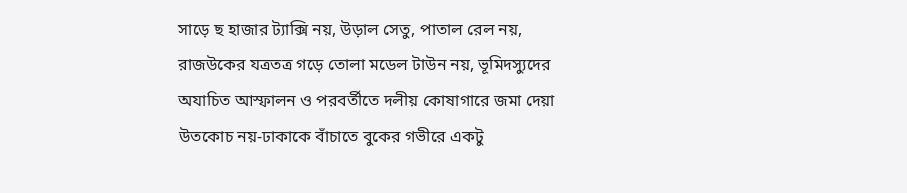সাড়ে ছ হাজার ট্যাক্সি নয়, উড়াল সেতু, পাতাল রেল নয়, রাজউকের যত্রতত্র গড়ে তোলা মডেল টাউন নয়, ভূমিদস্যুদের অযাচিত আস্ফালন ও পরবর্তীতে দলীয় কোষাগারে জমা দেয়া উতকোচ নয়-ঢাকাকে বাঁচাতে বুকের গভীরে একটু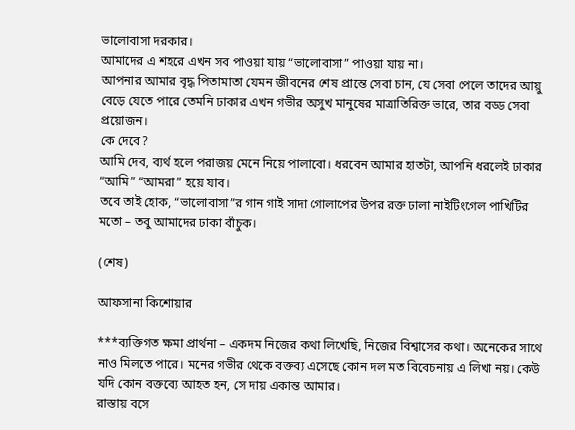ভালোবাসা দরকার।
আমাদের এ শহরে এখন সব পাওয়া যায় “ভালোবাসা” পাওয়া যায় না।
আপনার আমার বৃদ্ধ পিতামাতা যেমন জীবনের শেষ প্রান্তে সেবা চান, যে সেবা পেলে তাদের আয়ু বেড়ে যেতে পারে তেমনি ঢাকার এখন গভীর অসুখ মানুষের মাত্রাতিরিক্ত ভারে, তার বড্ড সেবা প্রয়োজন।
কে দেবে?
আমি দেব, ব্যর্থ হলে পরাজয় মেনে নিয়ে পালাবো। ধরবেন আমার হাতটা, আপনি ধরলেই ঢাকার “আমি” “আমরা” হয়ে যাব।
তবে তাই হোক, “ভালোবাসা”র গান গাই সাদা গোলাপের উপর রক্ত ঢালা নাইটিংগেল পাখিটির মতো – তবু আমাদের ঢাকা বাঁচুক।

(শেষ)

আফসানা কিশোয়ার

***ব্যক্তিগত ক্ষমা প্রার্থনা – একদম নিজের কথা লিখেছি, নিজের বিশ্বাসের কথা। অনেকের সাথে নাও মিলতে পারে। মনের গভীর থেকে বক্তব্য এসেছে কোন দল মত বিবেচনায় এ লিখা নয়। কেউ যদি কোন বক্তব্যে আহত হন, সে দায় একান্ত আমার।
রাস্তায় বসে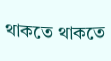থাকতে থাকতে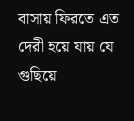বাসায় ফিরতে এত দেরী হয়ে যায় যে গুছিয়ে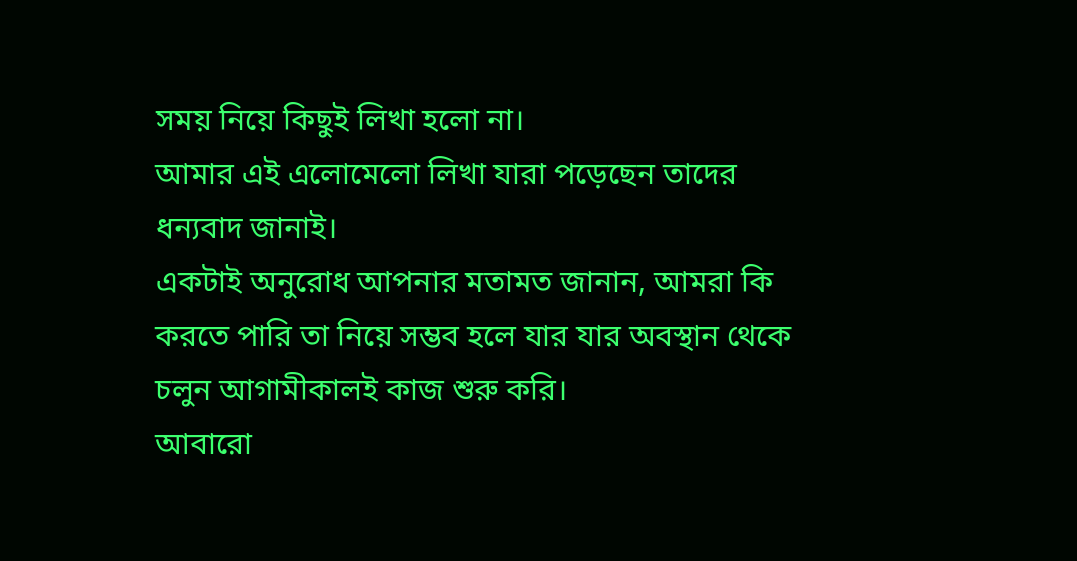সময় নিয়ে কিছুই লিখা হলো না।
আমার এই এলোমেলো লিখা যারা পড়েছেন তাদের ধন্যবাদ জানাই।
একটাই অনুরোধ আপনার মতামত জানান, আমরা কি করতে পারি তা নিয়ে সম্ভব হলে যার যার অবস্থান থেকে চলুন আগামীকালই কাজ শুরু করি।
আবারো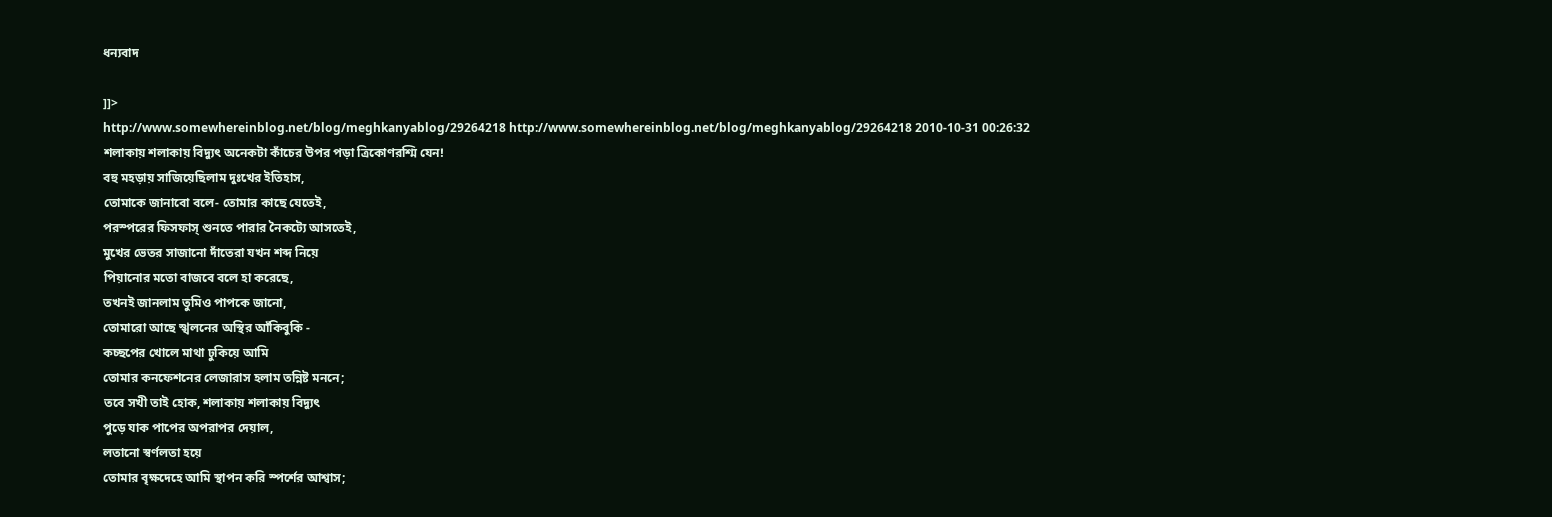ধন্যবাদ

]]>
http://www.somewhereinblog.net/blog/meghkanyablog/29264218 http://www.somewhereinblog.net/blog/meghkanyablog/29264218 2010-10-31 00:26:32
শলাকায় শলাকায় বিদ্যুৎ অনেকটা কাঁচের উপর পড়া ত্রিকোণরশ্মি যেন!
বহু মহড়ায় সাজিয়েছিলাম দুঃখের ইতিহাস,
তোমাকে জানাবো বলে- তোমার কাছে যেতেই,
পরস্পরের ফিসফাস্ শুনতে পারার নৈকট্যে আসতেই,
মুখের ভেতর সাজানো দাঁতেরা যখন শব্দ নিয়ে
পিয়ানোর মতো বাজবে বলে হা করেছে,
তখনই জানলাম তুমিও পাপকে জানো,
তোমারো আছে স্খলনের অস্থির আঁকিবুকি -
কচ্ছপের খোলে মাথা ঢুকিয়ে আমি
তোমার কনফেশনের লেজারাস হলাম তন্নিষ্ট মননে;
তবে সখী তাই হোক, শলাকায় শলাকায় বিদ্যুৎ
পুড়ে যাক পাপের অপরাপর দেয়াল,
লতানো স্বর্ণলতা হয়ে
তোমার বৃক্ষদেহে আমি স্থাপন করি স্পর্শের আশ্বাস;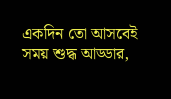একদিন তো আসবেই সময় শুদ্ধ আড্ডার,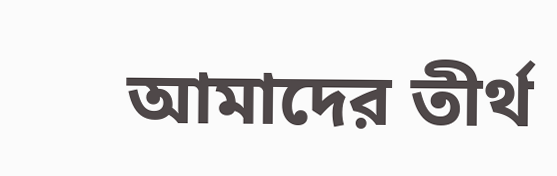আমাদের তীর্থ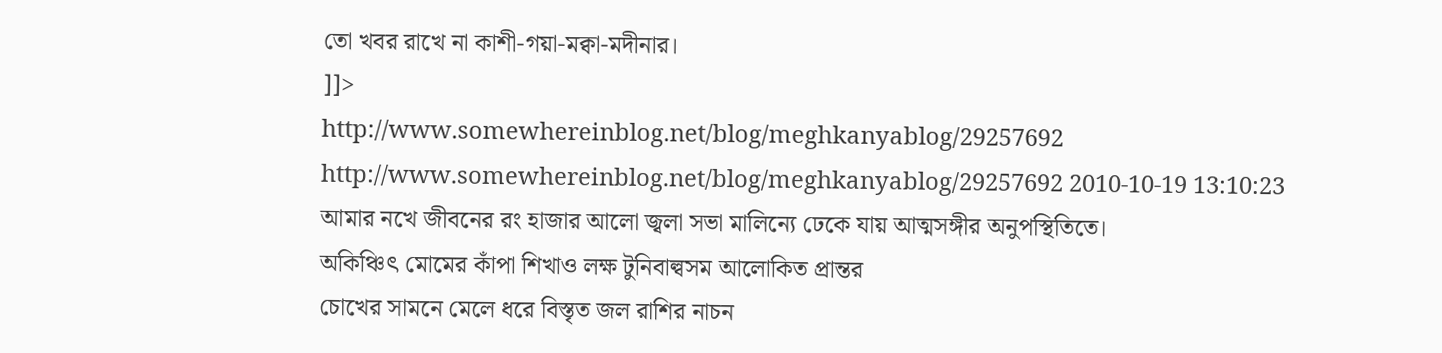তো খবর রাখে না কাশী-গয়া-মক্বা-মদীনার।
]]>
http://www.somewhereinblog.net/blog/meghkanyablog/29257692 http://www.somewhereinblog.net/blog/meghkanyablog/29257692 2010-10-19 13:10:23
আমার নখে জীবনের রং হাজার আলো জ্বলা সভা মালিন্যে ঢেকে যায় আত্মসঙ্গীর অনুপস্থিতিতে।
অকিঞ্চিৎ মোমের কাঁপা শিখাও লক্ষ টুনিবাল্বসম আলোকিত প্রান্তর
চোখের সামনে মেলে ধরে বিস্তৃত জল রাশির নাচন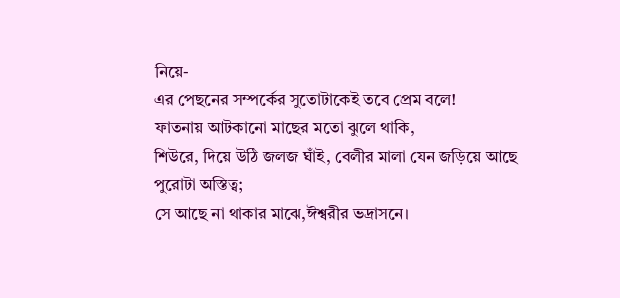নিয়ে-
এর পেছনের সম্পর্কের সুতোটাকেই তবে প্রেম বলে!
ফাতনায় আটকানো মাছের মতো ঝুলে থাকি,
শিউরে, দিয়ে উঠি জলজ ঘাঁই, বেলীর মালা যেন জড়িয়ে আছে
পুরোটা অস্তিত্ব;
সে আছে না থাকার মাঝে,ঈশ্বরীর ভদ্রাসনে।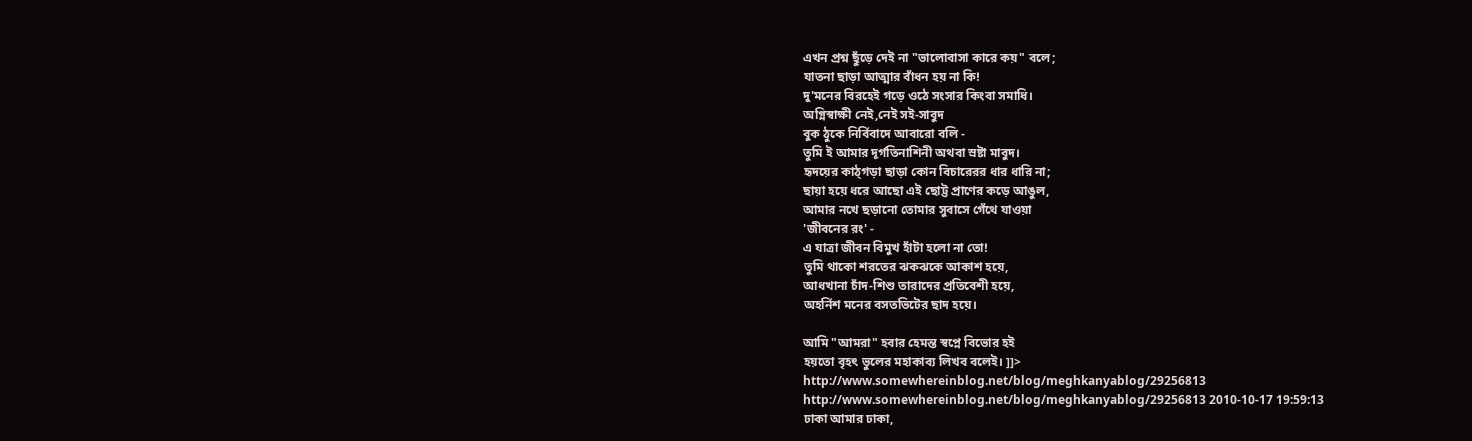এখন প্রশ্ন ছুঁড়ে দেই না "ভালোবাসা কারে কয়" বলে;
যাতনা ছাড়া আত্মার বাঁধন হয় না কি!
দু'মনের বিরহেই গড়ে ওঠে সংসার কিংবা সমাধি।
অগ্নিস্বাক্ষী নেই,নেই সই-সাবুদ
বুক ঠুকে নির্বিবাদে আবারো বলি -
তুমি ই আমার দূর্গতিনাশিনী অথবা স্রষ্টা মাবুদ।
হৃদয়ের কাঠ্‌গড়া ছাড়া কোন বিচারেরর ধার ধারি না;
ছায়া হয়ে ধরে আছো এই ছোট্ট প্রাণের কড়ে আঙুল,
আমার নখে ছড়ানো তোমার সুবাসে গেঁথে যাওয়া
'জীবনের রং' -
এ যাত্রা জীবন বিমুখ হাঁটা হলো না তো!
তুমি থাকো শরতের ঝকঝকে আকাশ হয়ে,
আধখানা চাঁদ-শিশু তারাদের প্রতিবেশী হয়ে,
অহর্নিশ মনের বসতভিটের ছাদ হয়ে।

আমি "আমরা" হবার হেমন্ত স্বপ্নে বিভোর হই
হয়তো বৃহৎ ভুলের মহাকাব্য লিখব বলেই। ]]>
http://www.somewhereinblog.net/blog/meghkanyablog/29256813 http://www.somewhereinblog.net/blog/meghkanyablog/29256813 2010-10-17 19:59:13
ঢাকা আমার ঢাকা,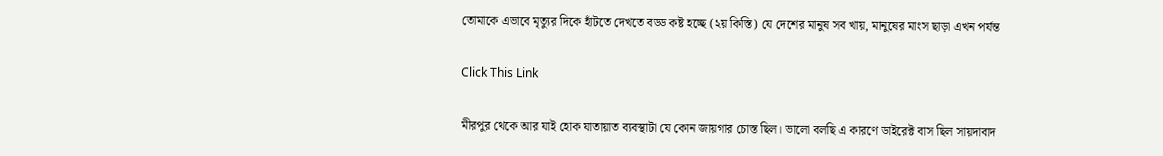তোমাকে এভাবে মৃত্যুর দিকে হাঁটতে দেখতে বড্ড কষ্ট হচ্ছে (২য় কিস্তি) যে দেশের মানুষ সব খায়, মানুষের মাংস ছাড়া এখন পর্যন্ত

Click This Link

মীরপুর থেকে আর যাই হোক যাতায়াত ব্যবস্থাটা যে কোন জায়গার চোস্ত ছিল। ভালো বলছি এ কারণে ডাইরেক্ট বাস ছিল সায়দাবাদ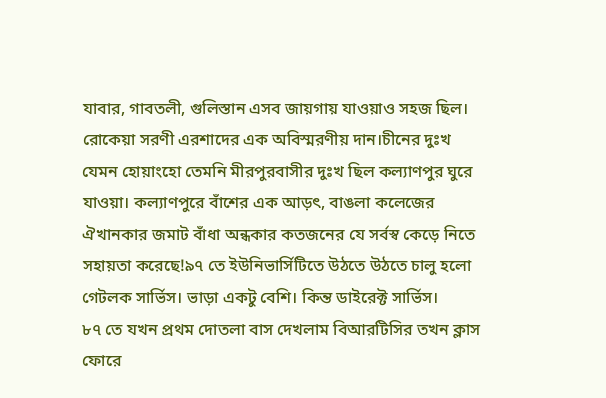যাবার, গাবতলী, গুলিস্তান এসব জায়গায় যাওয়াও সহজ ছিল। রোকেয়া সরণী এরশাদের এক অবিস্মরণীয় দান।চীনের দুঃখ যেমন হোয়াংহো তেমনি মীরপুরবাসীর দুঃখ ছিল কল্যাণপুর ঘুরে যাওয়া। কল্যাণপুরে বাঁশের এক আড়ৎ, বাঙলা কলেজের ঐখানকার জমাট বাঁধা অন্ধকার কতজনের যে সর্বস্ব কেড়ে নিতে সহায়তা করেছে!৯৭ তে ইউনিভার্সিটিতে উঠতে উঠতে চালু হলো গেটলক সার্ভিস। ভাড়া একটু বেশি। কিন্ত ডাইরেক্ট সার্ভিস।
৮৭ তে যখন প্রথম দোতলা বাস দেখলাম বিআরটিসির তখন ক্লাস ফোরে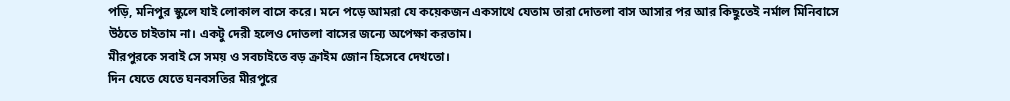পড়ি, মনিপুর স্কুলে যাই লোকাল বাসে করে। মনে পড়ে আমরা যে কয়েকজন একসাথে যেতাম তারা দোতলা বাস আসার পর আর কিছুতেই নর্মাল মিনিবাসে উঠতে চাইতাম না। একটু দেরী হলেও দোতলা বাসের জন্যে অপেক্ষা করতাম।
মীরপুরকে সবাই সে সময় ও সবচাইতে বড় ক্রাইম জোন হিসেবে দেখতো।
দিন যেতে যেতে ঘনবসতির মীরপুরে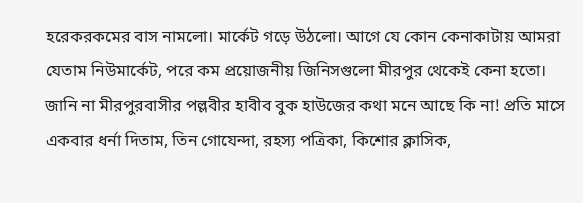হরেকরকমের বাস নামলো। মার্কেট গড়ে উঠলো। আগে যে কোন কেনাকাটায় আমরা যেতাম নিউমার্কেট, পরে কম প্রয়োজনীয় জিনিসগুলো মীরপুর থেকেই কেনা হতো।
জানি না মীরপুরবাসীর পল্লবীর হাবীব বুক হাউজের কথা মনে আছে কি না! প্রতি মাসে একবার ধর্না দিতাম, তিন গোযেন্দা, রহস্য পত্রিকা, কিশোর ক্লাসিক,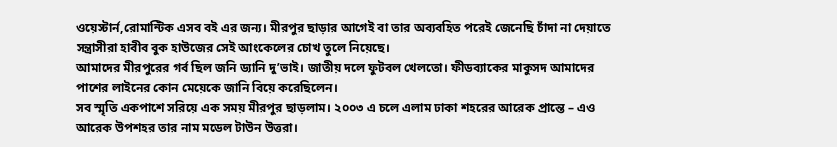ওয়েস্টার্ন,রোমান্টিক এসব বই এর জন্য। মীরপুর ছাড়ার আগেই বা তার অব্যবহিত পরেই জেনেছি চাঁদা না দেয়াতে সন্ত্রাসীরা হাবীব বুক হাউজের সেই আংকেলের চোখ তুলে নিয়েছে।
আমাদের মীরপুরের গর্ব ছিল জনি ড্যানি দু’ভাই। জাতীয় দলে ফুটবল খেলতো। ফীডব্যাকের মাকুসদ আমাদের পাশের লাইনের কোন মেয়েকে জানি বিয়ে করেছিলেন।
সব স্মৃতি একপাশে সরিয়ে এক সময় মীরপুর ছাড়লাম। ২০০৩ এ চলে এলাম ঢাকা শহরের আরেক প্রান্তে – এও আরেক উপশহর তার নাম মডেল টাউন উত্তরা।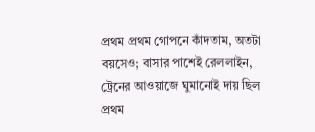প্রথম প্রথম গোপনে কাঁদতাম, অতটা বয়সেও; বাসার পাশেই রেললাইন, ট্রেনের আওয়াজে ঘুমানোই দায় ছিল প্রথম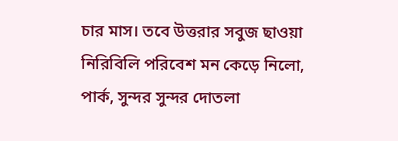চার মাস। তবে উত্তরার সবুজ ছাওয়া নিরিবিলি পরিবেশ মন কেড়ে নিলো, পার্ক, সুন্দর সুন্দর দোতলা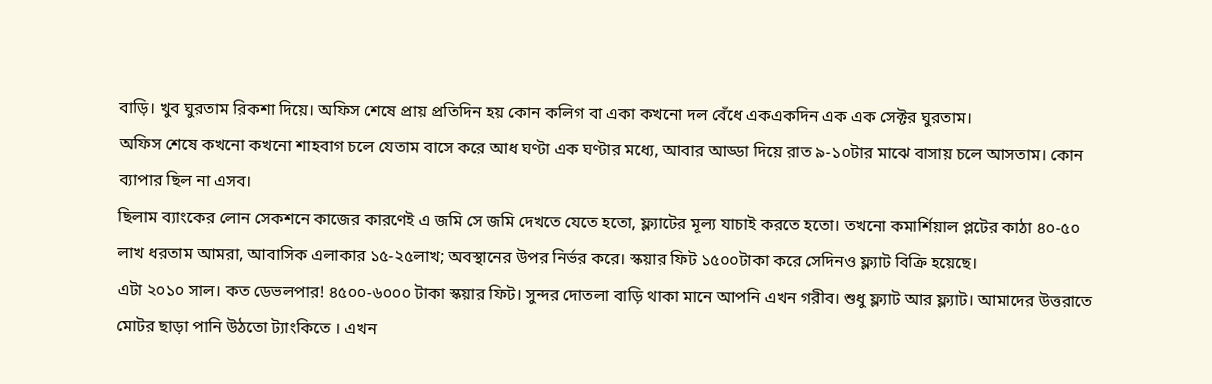বাড়ি। খুব ঘুরতাম রিকশা দিয়ে। অফিস শেষে প্রায় প্রতিদিন হয় কোন কলিগ বা একা কখনো দল বেঁধে একএকদিন এক এক সেক্টর ঘুরতাম।
অফিস শেষে কখনো কখনো শাহবাগ চলে যেতাম বাসে করে আধ ঘণ্টা এক ঘণ্টার মধ্যে, আবার আড্ডা দিয়ে রাত ৯-১০টার মাঝে বাসায় চলে আসতাম। কোন ব্যাপার ছিল না এসব।
ছিলাম ব্যাংকের লোন সেকশনে কাজের কারণেই এ জমি সে জমি দেখতে যেতে হতো, ফ্ল্যাটের মূল্য যাচাই করতে হতো। তখনো কমার্শিয়াল প্লটের কাঠা ৪০-৫০ লাখ ধরতাম আমরা, আবাসিক এলাকার ১৫-২৫লাখ; অবস্থানের উপর নির্ভর করে। স্কয়ার ফিট ১৫০০টাকা করে সেদিনও ফ্ল্যাট বিক্রি হয়েছে।
এটা ২০১০ সাল। কত ডেভলপার! ৪৫০০-৬০০০ টাকা স্কয়ার ফিট। সুন্দর দোতলা বাড়ি থাকা মানে আপনি এখন গরীব। শুধু ফ্ল্যাট আর ফ্ল্যাট। আমাদের উত্তরাতে মোটর ছাড়া পানি উঠতো ট্যাংকিতে । এখন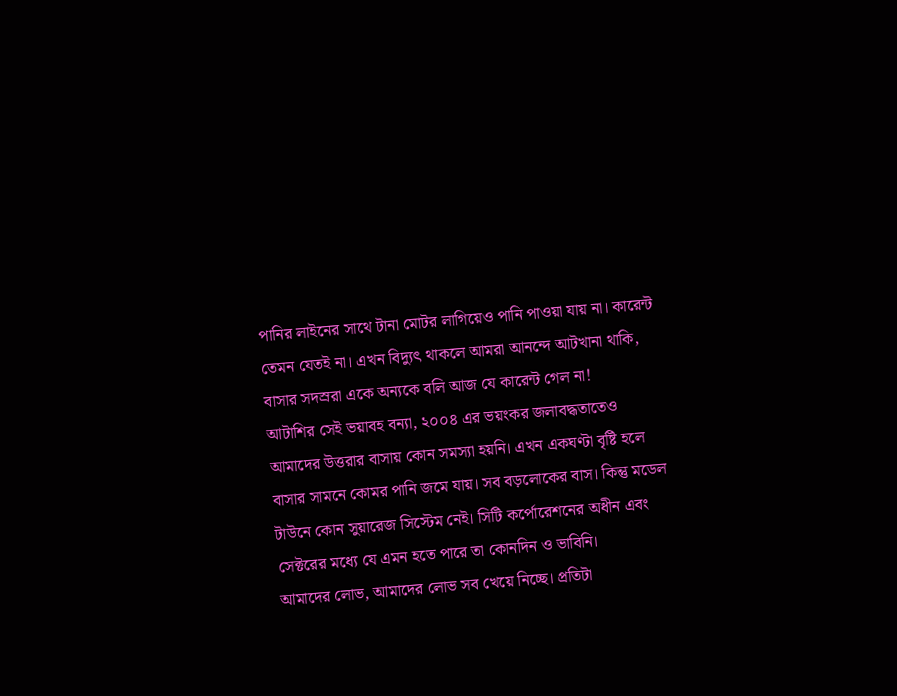পানির লাইনের সাথে টানা মোটর লাগিয়েও পানি পাওয়া যায় না। কারেন্ট তেমন যেতই না। এখন বিদ্যুৎ থাকলে আমরা আনন্দে আটখানা থাকি, বাসার সদস্ররা একে অন্যকে বলি আজ যে কারেন্ট গেল না!
আটাশির সেই ভয়াবহ বন্যা, ২০০৪ এর ভয়ংকর জলাবদ্ধতাতেও আমাদের উত্তরার বাসায় কোন সমস্যা হয়নি। এখন একঘণ্টা বৃষ্টি হলে বাসার সামনে কোমর পানি জমে যায়। সব বড়লোকের বাস। কিন্তু মডেল টাউনে কোন সুয়ারেজ সিস্টেম নেই। সিটি কর্পোরেশনের অধীন এবং সেক্টরের মধ্যে যে এমন হতে পারে তা কোনদিন ও ভাবিনি।
আমাদের লোভ, আমাদের লোভ সব খেয়ে নিচ্ছে। প্রতিটা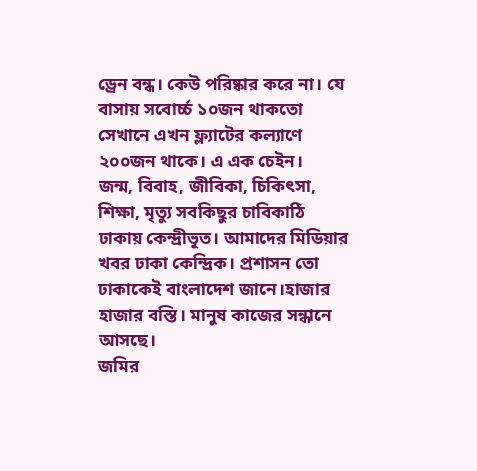ড্রেন বন্ধ। কেউ পরিষ্কার করে না। যে বাসায় সবোর্চ্চ ১০জন থাকতো সেখানে এখন ফ্ল্যাটের কল্যাণে ২০০জন থাকে। এ এক চেইন।
জন্ম, বিবাহ, জীবিকা, চিকিৎসা, শিক্ষা, মৃত্যু সবকিছুর চাবিকাঠি ঢাকায় কেন্দ্রীভূত। আমাদের মিডিয়ার খবর ঢাকা কেন্দ্রিক। প্রশাসন তো ঢাকাকেই বাংলাদেশ জানে।হাজার হাজার বস্তি। মানুষ কাজের সন্ধানে আসছে।
জমির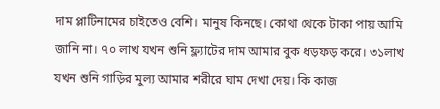দাম প্লাটিনামের চাইতেও বেশি। মানুষ কিনছে। কোথা থেকে টাকা পায় আমি জানি না। ৭০ লাখ যখন শুনি ফ্ল্যাটের দাম আমার বুক ধড়ফড় করে। ৩১লাখ যখন শুনি গাড়ির মুল্য আমার শরীরে ঘাম দেখা দেয়। কি কাজ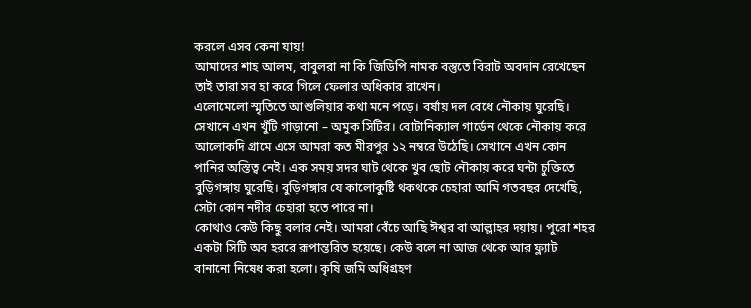করলে এসব কেনা যায়!
আমাদের শাহ আলম, বাবুলরা না কি জিডিপি নামক বস্তুতে বিরাট অবদান রেখেছেন তাই তারা সব হা করে গিলে ফেলার অধিকার রাখেন।
এলোমেলো স্মৃতিতে আশুলিয়ার কথা মনে পড়ে। বর্ষায় দল বেধে নৌকায় ঘুরেছি। সেখানে এখন খুঁটি গাড়ানো – অমুক সিটির। বোটানিক্যাল গার্ডেন থেকে নৌকায় করে আলোকদি গ্রামে এসে আমরা কত মীরপুর ১২ নম্বরে উঠেছি। সেখানে এখন কোন পানির অস্তিত্ব নেই। এক সময় সদর ঘাট থেকে খুব ছোট নৌকায় করে ঘন্টা চুক্তিতে বুড়িগঙ্গায় ঘুরেছি। বুড়িগঙ্গার যে কালোকুষ্টি থকথকে চেহারা আমি গতবছর দেখেছি, সেটা কোন নদীর চেহারা হতে পারে না।
কোথাও কেউ কিছু বলার নেই। আমরা বেঁচে আছি ঈশ্বর বা আল্লাহর দয়ায়। পুরো শহর একটা সিটি অব হররে রূপান্তরিত হয়েছে। কেউ বলে না আজ থেকে আর ফ্ল্যাট বানানো নিষেধ করা হলো। কৃষি জমি অধিগ্রহণ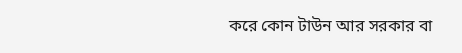করে কোন টাউন আর সরকার বা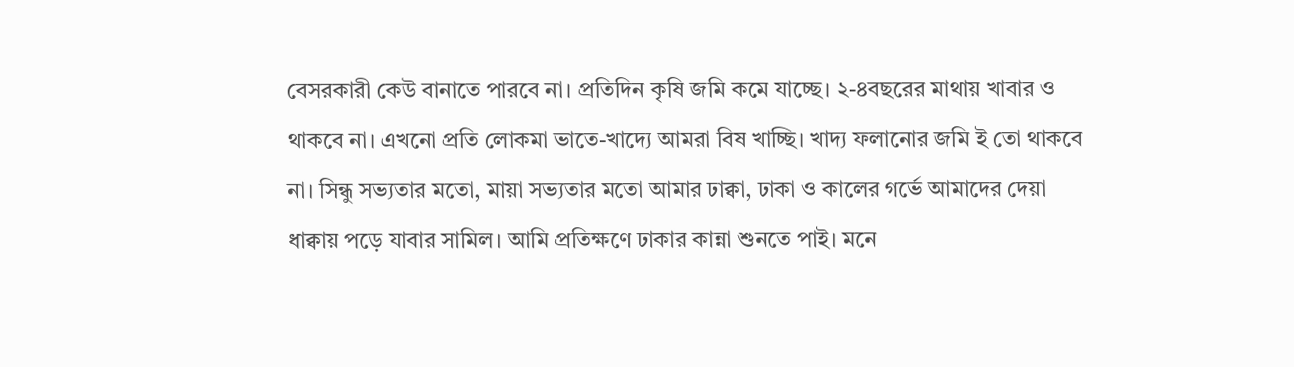বেসরকারী কেউ বানাতে পারবে না। প্রতিদিন কৃষি জমি কমে যাচ্ছে। ২-৪বছরের মাথায় খাবার ও থাকবে না। এখনো প্রতি লোকমা ভাতে-খাদ্যে আমরা বিষ খাচ্ছি। খাদ্য ফলানোর জমি ই তো থাকবে না। সিন্ধু সভ্যতার মতো, মায়া সভ্যতার মতো আমার ঢাক্বা, ঢাকা ও কালের গর্ভে আমাদের দেয়া ধাক্বায় পড়ে যাবার সামিল। আমি প্রতিক্ষণে ঢাকার কান্না শুনতে পাই। মনে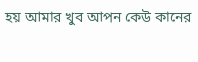হয় আমার খুব আপন কেউ কানের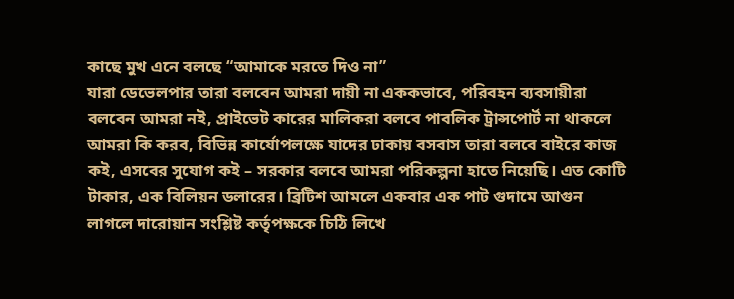কাছে মুখ এনে বলছে “আমাকে মরতে দিও না”
যারা ডেভেলপার তারা বলবেন আমরা দায়ী না এককভাবে, পরিবহন ব্যবসায়ীরা বলবেন আমরা নই, প্রাইভেট কারের মালিকরা বলবে পাবলিক ট্রান্সপোর্ট না থাকলে আমরা কি করব, বিভিন্ন কার্যোপলক্ষে যাদের ঢাকায় বসবাস তারা বলবে বাইরে কাজ কই, এসবের সুযোগ কই – সরকার বলবে আমরা পরিকল্পনা হাতে নিয়েছি। এত কোটি টাকার, এক বিলিয়ন ডলারের। ব্রিটিশ আমলে একবার এক পাট গুদামে আগুন লাগলে দারোয়ান সংশ্লিষ্ট কর্তৃপক্ষকে চিঠি লিখে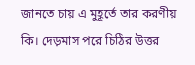জানতে চায় এ মুহূর্তে তার করণীয় কি। দেড়মাস পরে চিঠির উত্তর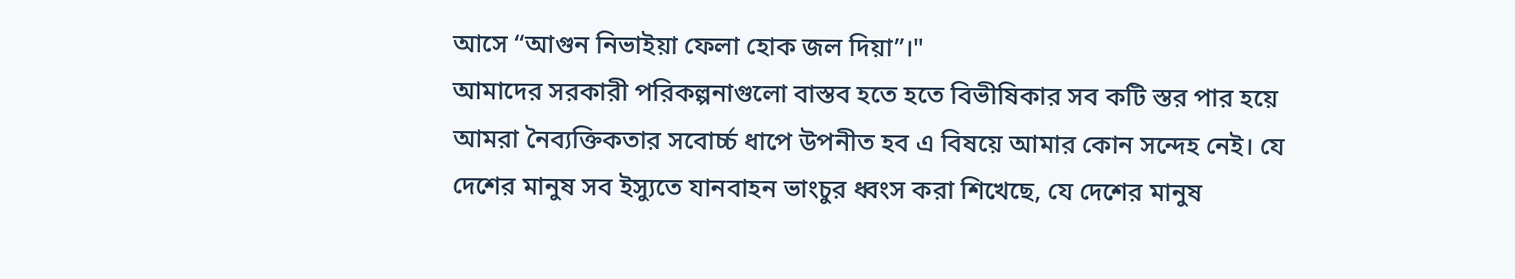আসে “আগুন নিভাইয়া ফেলা হোক জল দিয়া”।"
আমাদের সরকারী পরিকল্পনাগুলো বাস্তব হতে হতে বিভীষিকার সব কটি স্তর পার হয়ে আমরা নৈব্যক্তিকতার সবোর্চ্চ ধাপে উপনীত হব এ বিষয়ে আমার কোন সন্দেহ নেই। যে দেশের মানুষ সব ইস্যুতে যানবাহন ভাংচুর ধ্বংস করা শিখেছে, যে দেশের মানুষ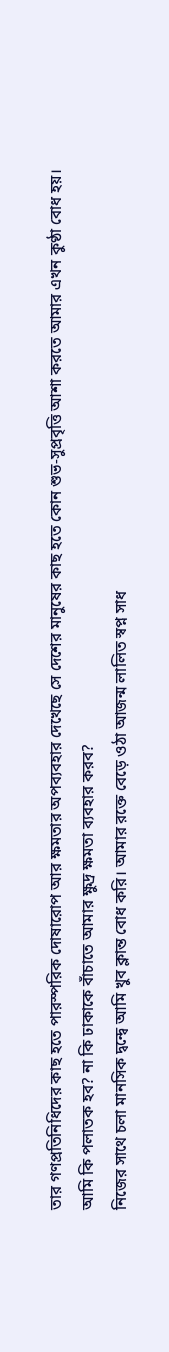তার গণপ্রতিনিধিদের কাছ হতে পারস্পরিক দোষারোপ আর ক্ষমতার অপব্যবহার দেখেছে সে দেশের মানুষের কাছ হতে কোন শুভ-সুপ্রবৃত্তি আশা করতে আমার এখন কুণ্ঠা বোধ হয়।
আমি কি পলাতক হব? না কি ঢাকাকে বাঁচাতে আমার ক্ষুদ্র ক্ষমতা ব্যবহার করব?
নিজের সাথে চলা মানসিক দ্বন্দ্বে আমি খুব ক্লান্ত বোধ করি। আমার রক্তে বেড়ে ওঠা আজন্ম লালিত স্বপ্ন সাধ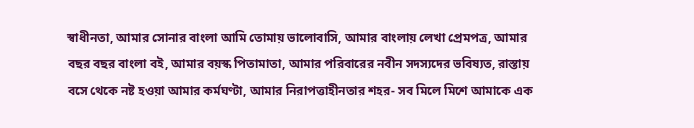স্বাধীনতা, আমার সোনার বাংলা আমি তোমায় ভালোবাসি, আমার বাংলায় লেখা প্রেমপত্র, আমার বছর বছর বাংলা বই, আমার বয়স্ক পিতামাতা, আমার পরিবারের নবীন সদস্যদের ভবিষ্যত, রাস্তায় বসে থেকে নষ্ট হওয়া আমার কর্মঘণ্টা, আমার নিরাপত্তাহীনতার শহর- সব মিলে মিশে আমাকে এক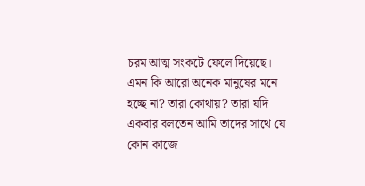চরম আত্ম সংকটে ফেলে দিয়েছে।
এমন কি আরো অনেক মানুষের মনে হচ্ছে না? তারা কোথায়? তারা যদি একবার বলতেন আমি তাদের সাথে যে কোন কাজে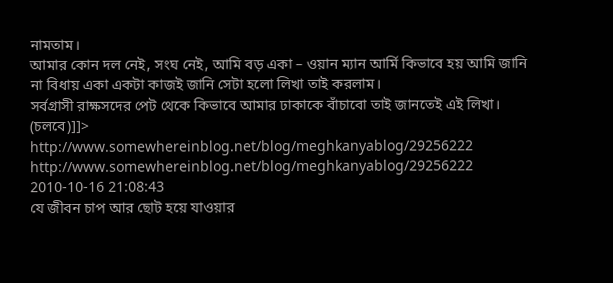নামতাম।
আমার কোন দল নেই, সংঘ নেই, আমি বড় একা – ওয়ান ম্যান আর্মি কিভাবে হয় আমি জানি না বিধায় একা একটা কাজই জানি সেটা হলো লিখা তাই করলাম।
সর্বগ্রাসী রাক্ষসদের পেট থেকে কিভাবে আমার ঢাকাকে বাঁচাবো তাই জানতেই এই লিখা।
(চলবে)]]>
http://www.somewhereinblog.net/blog/meghkanyablog/29256222 http://www.somewhereinblog.net/blog/meghkanyablog/29256222 2010-10-16 21:08:43
যে জীবন চাপ আর ছোট হয়ে যাওয়ার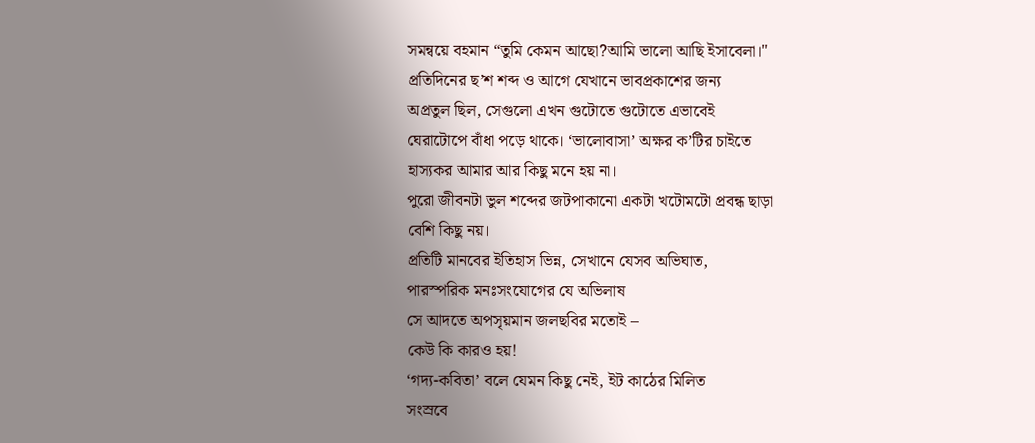সমন্বয়ে বহমান “তুমি কেমন আছো?আমি ভালো আছি ইসাবেলা।"
প্রতিদিনের ছ’শ শব্দ ও আগে যেখানে ভাবপ্রকাশের জন্য
অপ্রতুল ছিল, সেগুলো এখন গুটোতে গুটোতে এভাবেই
ঘেরাটোপে বাঁধা পড়ে থাকে। ‘ভালোবাসা’ অক্ষর ক’টির চাইতে
হাস্যকর আমার আর কিছু মনে হয় না।
পুরো জীবনটা ভুল শব্দের জটপাকানো একটা খটোমটো প্রবন্ধ ছাড়া
বেশি কিছু নয়।
প্রতিটি মানবের ইতিহাস ভিন্ন, সেখানে যেসব অভিঘাত,
পারস্পরিক মনঃসংযোগের যে অভিলাষ
সে আদতে অপসৃয়মান জলছবির মতোই –
কেউ কি কারও হয়!
‘গদ্য-কবিতা’ বলে যেমন কিছু নেই, ইট কাঠের মিলিত
সংস্রবে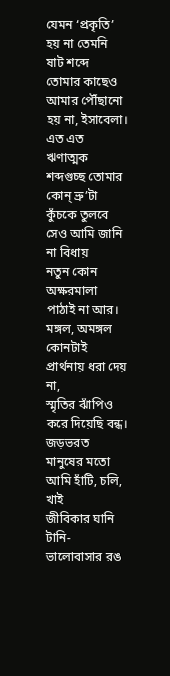যেমন ‘প্রকৃতি’ হয় না তেমনি ষাট শব্দে
তোমার কাছেও আমার পৌঁছানো হয় না, ইসাবেলা।
এত এত ঋণাত্মক শব্দগুচ্ছ তোমার কোন্ ভ্রু’টা
কুঁচকে তুলবে সেও আমি জানি না বিধায়
নতুন কোন অক্ষরমালা পাঠাই না আর।
মঙ্গল, অমঙ্গল কোনটাই প্রার্থনায় ধরা দেয় না,
স্মৃতির ঝাঁপিও করে দিয়েছি বন্ধ।
জড়ভরত মানুষের মতো আমি হাঁটি, চলি, খাই
জীবিকার ঘানি টানি-
ভালোবাসার রঙ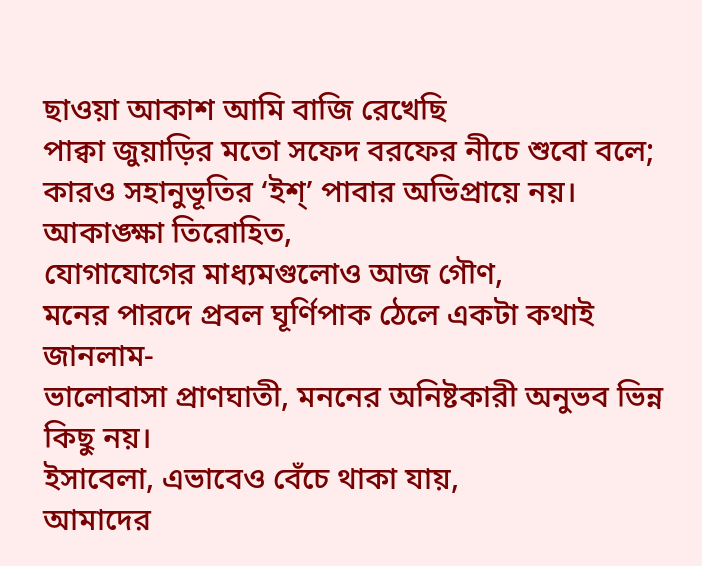ছাওয়া আকাশ আমি বাজি রেখেছি
পাক্বা জুয়াড়ির মতো সফেদ বরফের নীচে শুবো বলে;
কারও সহানুভূতির ‘ইশ্’ পাবার অভিপ্রায়ে নয়।
আকাঙ্ক্ষা তিরোহিত,
যোগাযোগের মাধ্যমগুলোও আজ গৌণ,
মনের পারদে প্রবল ঘূর্ণিপাক ঠেলে একটা কথাই জানলাম-
ভালোবাসা প্রাণঘাতী, মননের অনিষ্টকারী অনুভব ভিন্ন
কিছু নয়।
ইসাবেলা, এভাবেও বেঁচে থাকা যায়,
আমাদের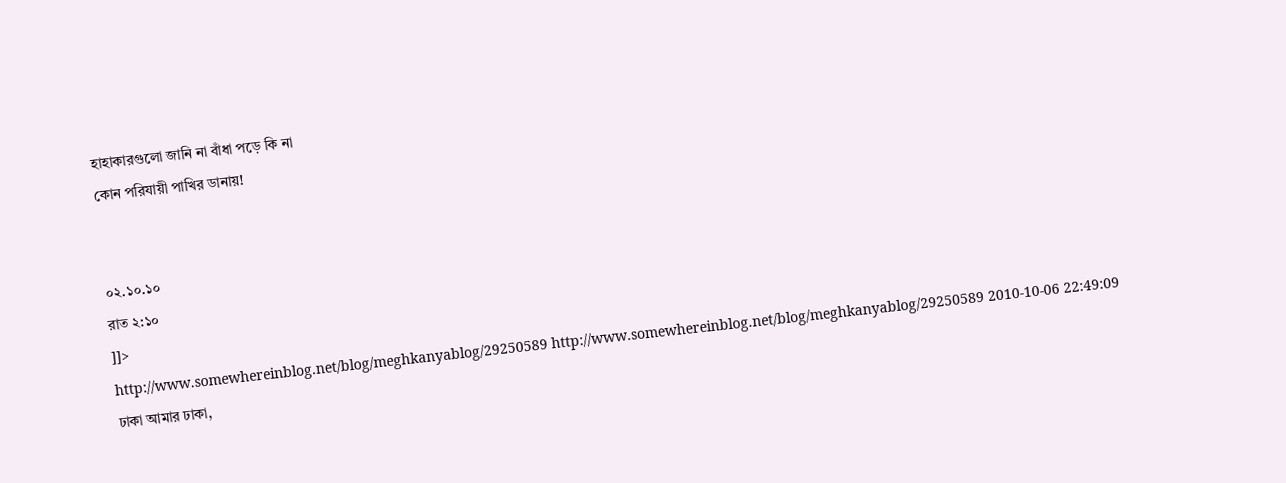হাহাকারগুলো জানি না বাঁধা পড়ে কি না
কোন পরিযায়ী পাখির ডানায়!


০২.১০.১০
রাত ২:১০
]]>
http://www.somewhereinblog.net/blog/meghkanyablog/29250589 http://www.somewhereinblog.net/blog/meghkanyablog/29250589 2010-10-06 22:49:09
ঢাকা আমার ঢাকা,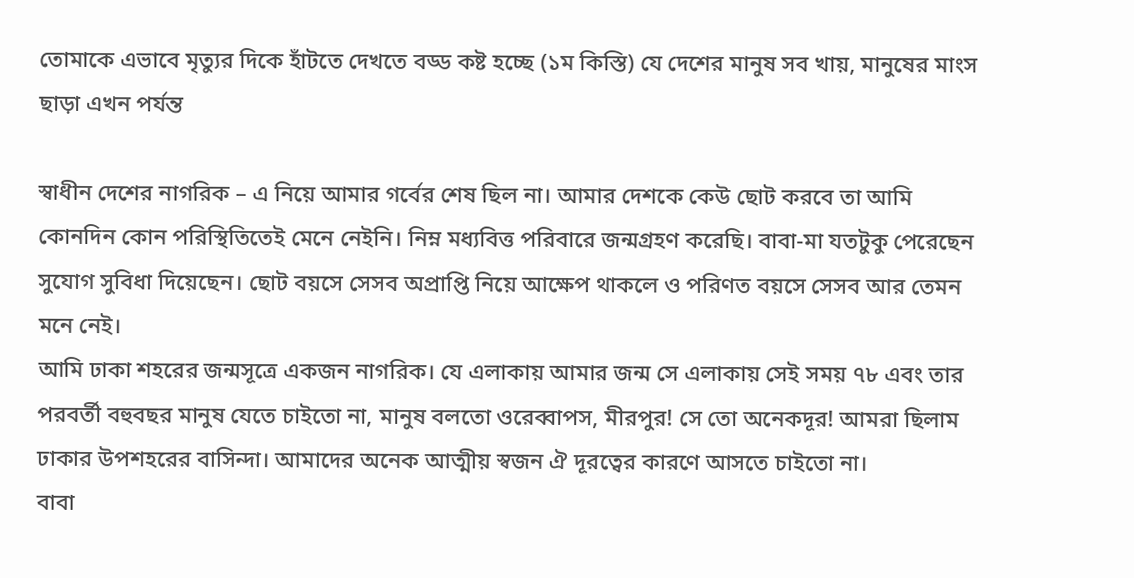তোমাকে এভাবে মৃত্যুর দিকে হাঁটতে দেখতে বড্ড কষ্ট হচ্ছে (১ম কিস্তি) যে দেশের মানুষ সব খায়, মানুষের মাংস ছাড়া এখন পর্যন্ত

স্বাধীন দেশের নাগরিক – এ নিয়ে আমার গর্বের শেষ ছিল না। আমার দেশকে কেউ ছোট করবে তা আমি কোনদিন কোন পরিস্থিতিতেই মেনে নেইনি। নিম্ন মধ্যবিত্ত পরিবারে জন্মগ্রহণ করেছি। বাবা-মা যতটুকু পেরেছেন সুযোগ সুবিধা দিয়েছেন। ছোট বয়সে সেসব অপ্রাপ্তি নিয়ে আক্ষেপ থাকলে ও পরিণত বয়সে সেসব আর তেমন মনে নেই।
আমি ঢাকা শহরের জন্মসূত্রে একজন নাগরিক। যে এলাকায় আমার জন্ম সে এলাকায় সেই সময় ৭৮ এবং তার পরবর্তী বহুবছর মানুষ যেতে চাইতো না, মানুষ বলতো ওরেব্বাপস, মীরপুর! সে তো অনেকদূর! আমরা ছিলাম ঢাকার উপশহরের বাসিন্দা। আমাদের অনেক আত্মীয় স্বজন ঐ দূরত্বের কারণে আসতে চাইতো না।
বাবা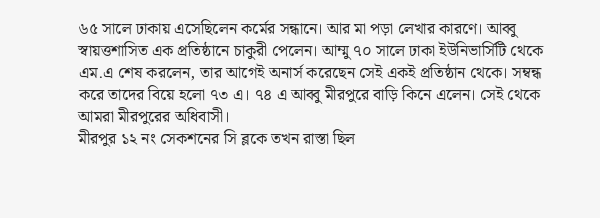৬৫ সালে ঢাকায় এসেছিলেন কর্মের সন্ধানে। আর মা পড়া লেখার কারণে। আব্বু স্বায়ত্তশাসিত এক প্রতিষ্ঠানে চাকুরী পেলেন। আম্মু ৭০ সালে ঢাকা ইউনিভার্সিটি থেকে এম.এ শেষ করলেন, তার আগেই অনার্স করেছেন সেই একই প্রতিষ্ঠান থেকে। সম্বন্ধ করে তাদের বিয়ে হলো ৭৩ এ। ৭৪ এ আব্বু মীরপুরে বাড়ি কিনে এলেন। সেই থেকে আমরা মীরপুরের অধিবাসী।
মীরপুর ১২ নং সেকশনের সি ব্লকে তখন রাস্তা ছিল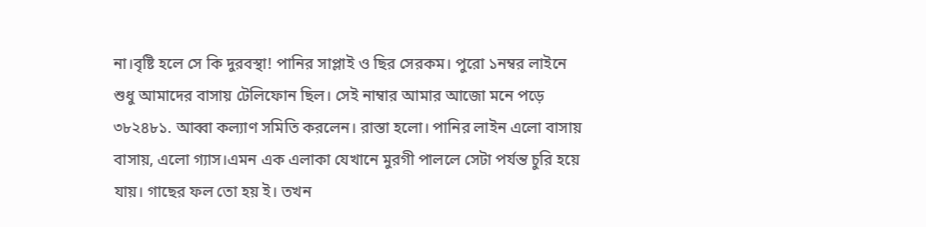না।বৃষ্টি হলে সে কি দুরবস্থা! পানির সাপ্লাই ও ছির সেরকম। পুরো ১নম্বর লাইনে শুধু আমাদের বাসায় টেলিফোন ছিল। সেই নাম্বার আমার আজো মনে পড়ে ৩৮২৪৮১. আব্বা কল্যাণ সমিতি করলেন। রাস্তা হলো। পানির লাইন এলো বাসায় বাসায়, এলো গ্যাস।এমন এক এলাকা যেখানে মুরগী পাললে সেটা পর্যন্ত চুরি হয়ে যায়। গাছের ফল তো হয় ই। তখন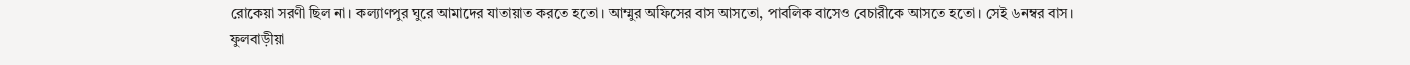রোকেয়া সরণী ছিল না। কল্যাণপুর ঘুরে আমাদের যাতায়াত করতে হতো। আম্মুর অফিসের বাস আসতো, পাবলিক বাসেও বেচারীকে আসতে হতো। সেই ৬নম্বর বাস। ফুলবাড়ীয়া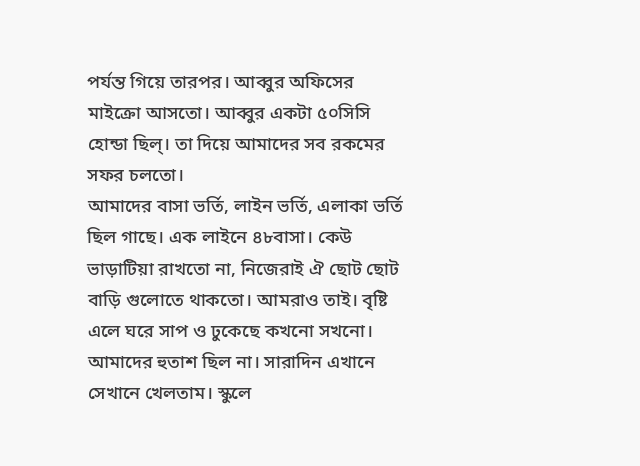পর্যন্ত গিয়ে তারপর। আব্বুর অফিসের মাইক্রো আসতো। আব্বুর একটা ৫০সিসি হোন্ডা ছিল্। তা দিয়ে আমাদের সব রকমের সফর চলতো।
আমাদের বাসা ভর্তি, লাইন ভর্তি, এলাকা ভর্তি ছিল গাছে। এক লাইনে ৪৮বাসা। কেউ ভাড়াটিয়া রাখতো না, নিজেরাই ঐ ছোট ছোট বাড়ি গুলোতে থাকতো। আমরাও তাই। বৃষ্টি এলে ঘরে সাপ ও ঢুকেছে কখনো সখনো। আমাদের হুতাশ ছিল না। সারাদিন এখানে সেখানে খেলতাম। স্কুলে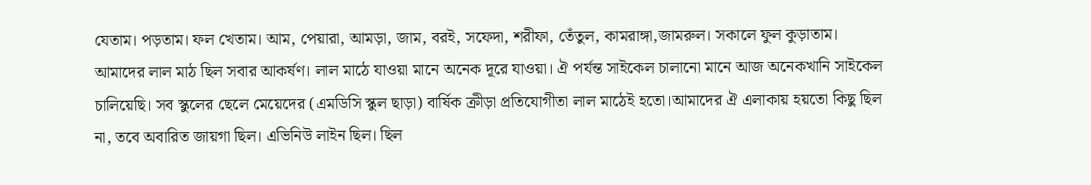যেতাম। পড়তাম। ফল খেতাম। আম, পেয়ারা, আমড়া, জাম, বরই, সফেদা, শরীফা, তেঁতুল, কামরাঙ্গা,জামরুল। সকালে ফুল কুড়াতাম।
আমাদের লাল মাঠ ছিল সবার আকর্ষণ। লাল মাঠে যাওয়া মানে অনেক দূরে যাওয়া। ঐ পর্যন্ত সাইকেল চালানো মানে আজ অনেকখানি সাইকেল চালিয়েছি। সব স্কুলের ছেলে মেয়েদের (এমডিসি স্কুল ছাড়া) বার্ষিক ক্রীড়া প্রতিযোগীতা লাল মাঠেই হতো।আমাদের ঐ এলাকায় হয়তো কিছু ছিল না, তবে অবারিত জায়গা ছিল। এভিনিউ লাইন ছিল। ছিল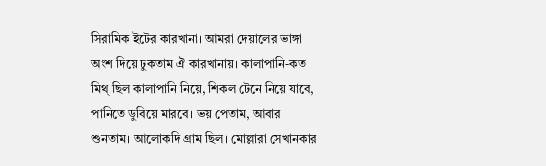সিরামিক ইটের কারখানা। আমরা দেয়ালের ভাঙ্গা অংশ দিয়ে ঢুকতাম ঐ কারখানায়। কালাপানি-কত মিথ্ ছিল কালাপানি নিয়ে, শিকল টেনে নিয়ে যাবে, পানিতে ডুবিয়ে মারবে। ভয় পেতাম, আবার শুনতাম। আলোকদি গ্রাম ছিল। মোল্লারা সেখানকার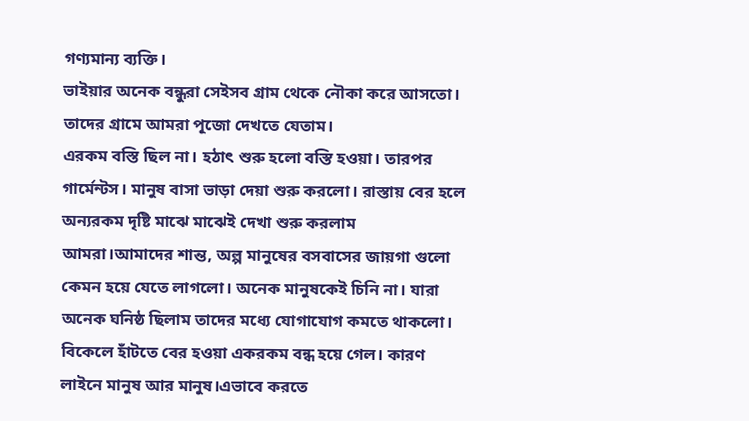গণ্যমান্য ব্যক্তি।
ভাইয়ার অনেক বন্ধুরা সেইসব গ্রাম থেকে নৌকা করে আসতো। তাদের গ্রামে আমরা পূজো দেখতে যেতাম।
এরকম বস্তি ছিল না। হঠাৎ শুরু হলো বস্তি হওয়া। তারপর গার্মেন্টস। মানুষ বাসা ভাড়া দেয়া শুরু করলো। রাস্তায় বের হলে অন্যরকম দৃষ্টি মাঝে মাঝেই দেখা শুরু করলাম আমরা।আমাদের শান্ত, অল্প মানুষের বসবাসের জায়গা গুলো কেমন হয়ে যেতে লাগলো। অনেক মানুষকেই চিনি না। যারা অনেক ঘনিষ্ঠ ছিলাম তাদের মধ্যে যোগাযোগ কমতে থাকলো। বিকেলে হাঁটতে বের হওয়া একরকম বন্ধ হয়ে গেল। কারণ লাইনে মানুষ আর মানুষ।এভাবে করতে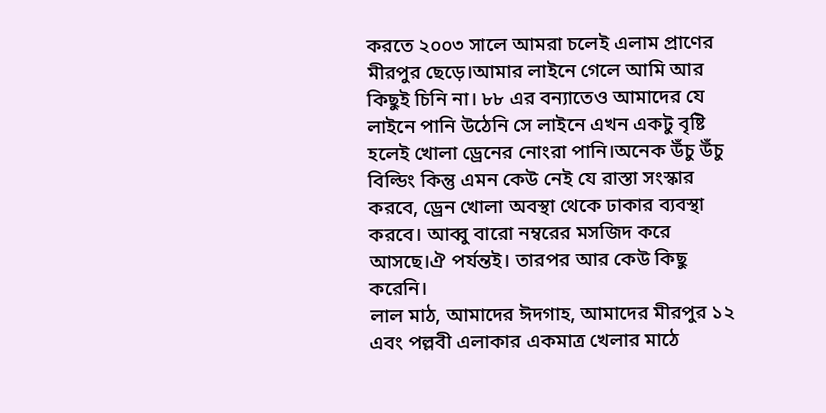করতে ২০০৩ সালে আমরা চলেই এলাম প্রাণের মীরপুর ছেড়ে।আমার লাইনে গেলে আমি আর কিছুই চিনি না। ৮৮ এর বন্যাতেও আমাদের যে লাইনে পানি উঠেনি সে লাইনে এখন একটু বৃষ্টি হলেই খোলা ড্রেনের নোংরা পানি।অনেক উঁচু উঁচু বিল্ডিং কিন্তু এমন কেউ নেই যে রাস্তা সংস্কার করবে, ড্রেন খোলা অবস্থা থেকে ঢাকার ব্যবস্থা করবে। আব্বু বারো নম্বরের মসজিদ করে আসছে।ঐ পর্যন্তই। তারপর আর কেউ কিছু করেনি।
লাল মাঠ, আমাদের ঈদগাহ, আমাদের মীরপুর ১২ এবং পল্লবী এলাকার একমাত্র খেলার মাঠে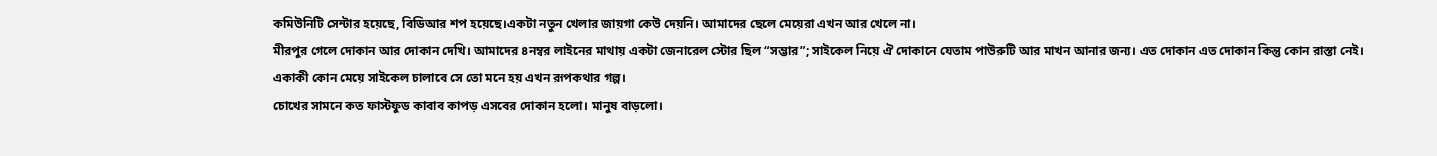কমিউনিটি সেন্টার হয়েছে, বিডিআর শপ হয়েছে।একটা নতুন খেলার জায়গা কেউ দেয়নি। আমাদের ছেলে মেয়েরা এখন আর খেলে না।
মীরপুর গেলে দোকান আর দোকান দেখি। আমাদের ৪নম্বর লাইনের মাথায় একটা জেনারেল স্টোর ছিল “সম্ভার”; সাইকেল নিয়ে ঐ দোকানে যেতাম পাউরুটি আর মাখন আনার জন্য। এত দোকান এত দোকান কিন্তু কোন রাস্তা নেই। একাকী কোন মেয়ে সাইকেল চালাবে সে তো মনে হয় এখন রূপকথার গল্প।
চোখের সামনে কত ফাস্টফুড কাবাব কাপড় এসবের দোকান হলো। মানুষ বাড়লো।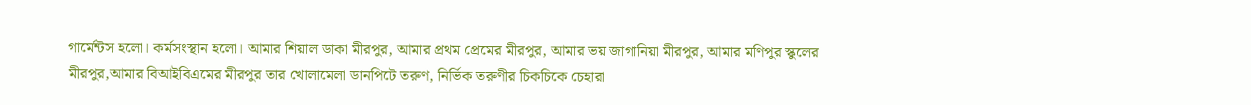গার্মেন্টস হলো। কর্মসংস্থান হলো। আমার শিয়াল ডাকা মীরপুর, আমার প্রথম প্রেমের মীরপুর, আমার ভয় জাগানিয়া মীরপুর, আমার মণিপুর স্কুলের মীরপুর,আমার বিআইবিএমের মীরপুর তার খোলামেলা ডানপিটে তরুণ, নির্ভিক তরুণীর চিকচিকে চেহারা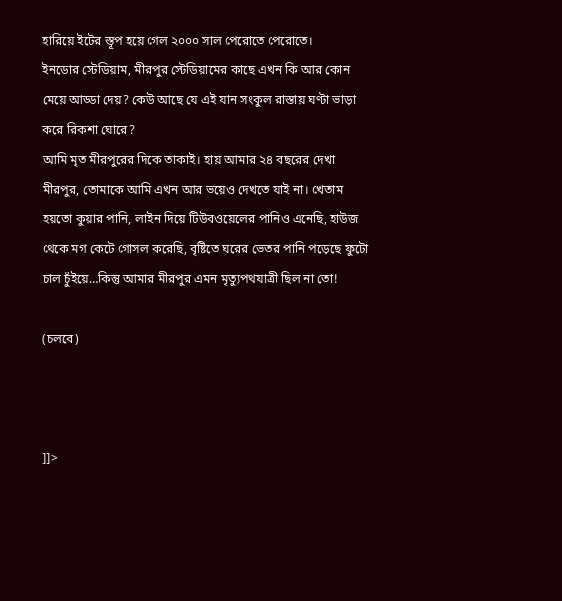হারিয়ে ইটের স্তূপ হয়ে গেল ২০০০ সাল পেরোতে পেরোতে।
ইনডোর স্টেডিয়াম, মীরপুর স্টেডিয়ামের কাছে এখন কি আর কোন মেয়ে আড্ডা দেয়? কেউ আছে যে এই যান সংকুল রাস্তায় ঘণ্টা ভাড়া করে রিকশা ঘোরে?
আমি মৃত মীরপুরের দিকে তাকাই। হায় আমার ২৪ বছরের দেখা মীরপুর, তোমাকে আমি এখন আর ভয়েও দেখতে যাই না। খেতাম হয়তো কুয়ার পানি, লাইন দিয়ে টিউবওয়েলের পানিও এনেছি, হাউজ থেকে মগ কেটে গোসল করেছি, বৃষ্টিতে ঘরের ভেতর পানি পড়েছে ফুটো চাল চুঁইয়ে…কিন্তু আমার মীরপুর এমন মৃত্যুপথযাত্রী ছিল না তো!

(চলবে)



]]>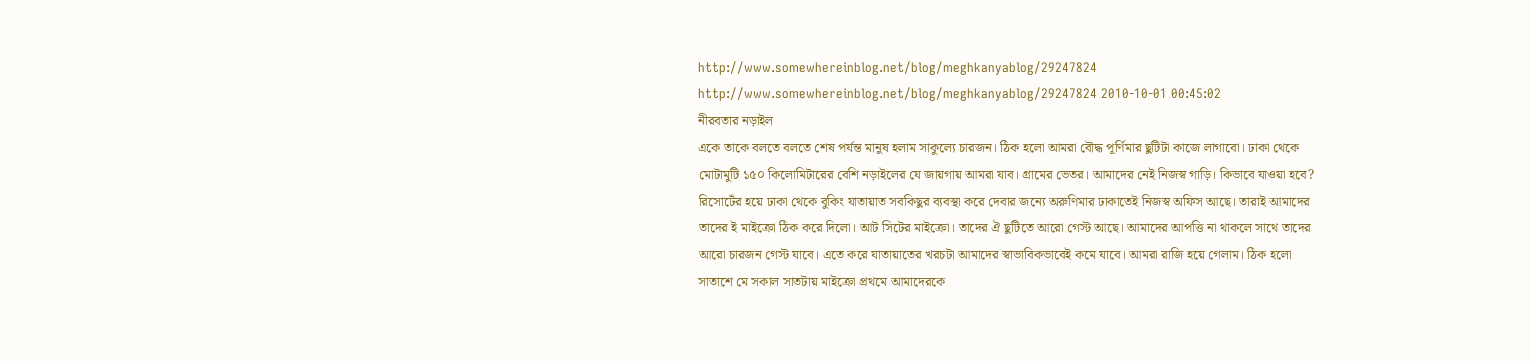http://www.somewhereinblog.net/blog/meghkanyablog/29247824 http://www.somewhereinblog.net/blog/meghkanyablog/29247824 2010-10-01 00:45:02
নীরবতার নড়াইল
একে তাকে বলতে বলতে শেষ পর্যন্ত মানুষ হলাম সাকুল্যে চারজন। ঠিক হলো আমরা বৌদ্ধ পূর্ণিমার ছুটিটা কাজে লাগাবো। ঢাকা থেকে মোটামুটি ১৫০ কিলোমিটারের বেশি নড়াইলের যে জায়গায় আমরা যাব। গ্রামের ভেতর। আমাদের নেই নিজস্ব গাড়ি। কিভাবে যাওয়া হবে? রিসোর্টের হয়ে ঢাকা থেকে বুকিং যাতায়াত সবকিছুর ব্যবস্থা করে দেবার জন্যে অরুণিমার ঢাকাতেই নিজস্ব অফিস আছে। তারাই আমাদের তাদের ই মাইক্রো ঠিক করে দিলো। আট সিটের মাইক্রো। তাদের ঐ ছুটিতে আরো গেস্ট আছে। আমাদের আপত্তি না থাকলে সাথে তাদের আরো চারজন গেস্ট যাবে। এতে করে যাতায়াতের খরচটা আমাদের স্বাভাবিকভাবেই কমে যাবে। আমরা রাজি হয়ে গেলাম। ঠিক হলো সাতাশে মে সকাল সাতটায় মাইক্রো প্রথমে আমাদেরকে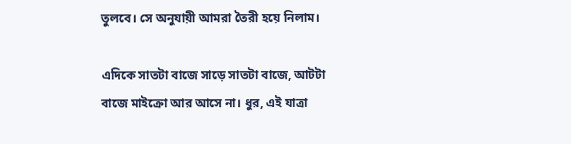তুলবে। সে অনুযায়ী আমরা তৈরী হয়ে নিলাম।

এদিকে সাতটা বাজে সাড়ে সাতটা বাজে, আটটা বাজে মাইক্রো আর আসে না। ধুর, এই যাত্রা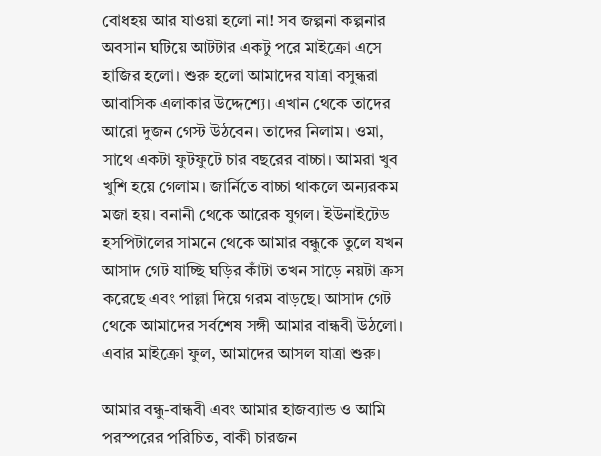বোধহয় আর যাওয়া হলো না! সব জল্পনা কল্পনার অবসান ঘটিয়ে আটটার একটু পরে মাইক্রো এসে হাজির হলো। শুরু হলো আমাদের যাত্রা বসুন্ধরা আবাসিক এলাকার উদ্দেশ্যে। এখান থেকে তাদের আরো দুজন গেস্ট উঠবেন। তাদের নিলাম। ওমা, সাথে একটা ফুটফুটে চার বছরের বাচ্চা। আমরা খুব খুশি হয়ে গেলাম। জার্নিতে বাচ্চা থাকলে অন্যরকম মজা হয়। বনানী থেকে আরেক যুগল। ইউনাইটেড হসপিটালের সামনে থেকে আমার বন্ধুকে তুলে যখন আসাদ গেট যাচ্ছি ঘড়ির কাঁটা তখন সাড়ে নয়টা ক্রস করেছে এবং পাল্লা দিয়ে গরম বাড়ছে। আসাদ গেট থেকে আমাদের সর্বশেষ সঙ্গী আমার বান্ধবী উঠলো। এবার মাইক্রো ফুল, আমাদের আসল যাত্রা শুরু।

আমার বন্ধু-বান্ধবী এবং আমার হাজব্যান্ড ও আমি পরস্পরের পরিচিত, বাকী চারজন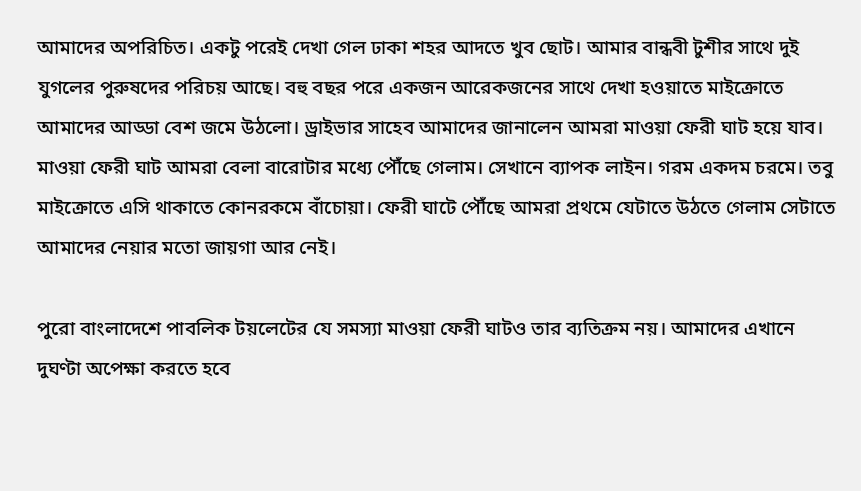আমাদের অপরিচিত। একটু পরেই দেখা গেল ঢাকা শহর আদতে খুব ছোট। আমার বান্ধবী টুশীর সাথে দুই যুগলের পুরুষদের পরিচয় আছে। বহু বছর পরে একজন আরেকজনের সাথে দেখা হওয়াতে মাইক্রোতে আমাদের আড্ডা বেশ জমে উঠলো। ড্রাইভার সাহেব আমাদের জানালেন আমরা মাওয়া ফেরী ঘাট হয়ে যাব। মাওয়া ফেরী ঘাট আমরা বেলা বারোটার মধ্যে পৌঁছে গেলাম। সেখানে ব্যাপক লাইন। গরম একদম চরমে। তবু মাইক্রোতে এসি থাকাতে কোনরকমে বাঁচোয়া। ফেরী ঘাটে পৌঁছে আমরা প্রথমে যেটাতে উঠতে গেলাম সেটাতে আমাদের নেয়ার মতো জায়গা আর নেই।

পুরো বাংলাদেশে পাবলিক টয়লেটের যে সমস্যা মাওয়া ফেরী ঘাটও তার ব্যতিক্রম নয়। আমাদের এখানে দুঘণ্টা অপেক্ষা করতে হবে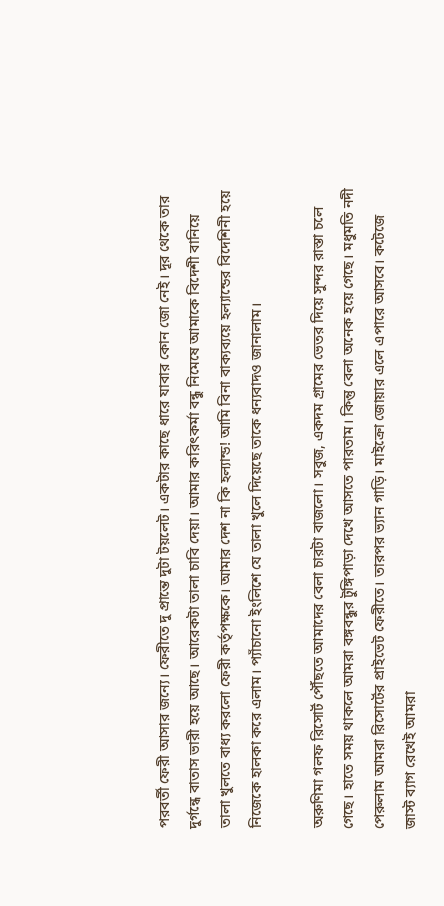পরবর্তী ফেরী আসার জন্যে। ফেরীতে দু প্রান্তে দুটা টয়লেট। একটার কাছে ধারে যাবার কোন জো নেই। দূর থেকে তার দুর্গন্ধে বাতাস ভারী হয়ে আছে। আরেকটা তালা চাবি দেয়া। আমার করিৎকর্মা বন্ধু নিমেষে আমাকে বিদেশী বানিয়ে তালা খুলতে বাধ্য করলো ফেরী কর্তৃপক্ষকে। আমার দেশ না কি হল্যান্ড! আমি বিনা বাক্যব্যয়ে হল্যান্ডের বিদেশিনী হয়ে নিজেকে হালকা করে এলাম। প্যাঁচানো ইংলিশে যে তালা খুলে দিয়েছে তাকে ধন্যবাদও জানালাম।

অরুণিমা গলফ রিসোর্ট পৌঁছতে আমাদের বেলা চারটা বাজলো। সবুজ, একদম গ্রামের ভেতর দিয়ে সুন্দর রাস্তা চলে গেছে। হাতে সময় থাকলে আমরা বঙ্গবন্ধুর টুঙ্গিপাড়া দেখে আসতে পারতাম। কিন্তু বেলা অনেক হয়ে গেছে। মধুমতি নদী পেরুলাম আমরা রিসোর্টের প্রাইভেট ফেরীতে। তারপর ভ্যান গাড়ি। মাইক্রো জোয়ার এলে এপারে আসবে। কটেজে জাস্ট ব্যাগ রেখেই আমরা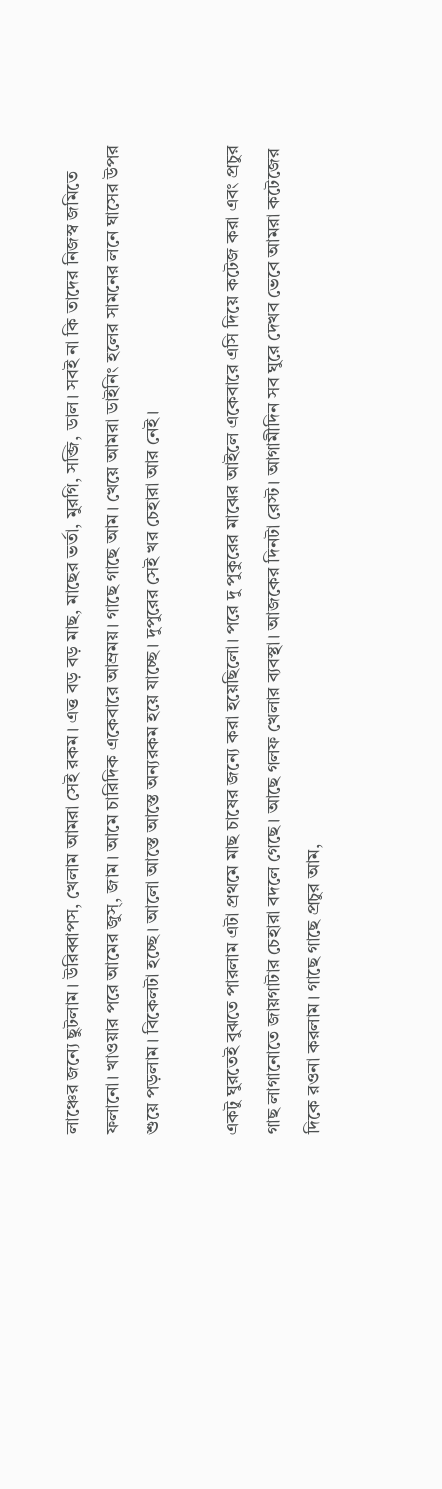লাঞ্চের জন্যে ছুটলাম। উরিব্বাপস, খেলাম আমরা সেই রকম। এত্ত বড় বড় মাছ, মাছের ভর্তা, মুরগি, সব্জি, ডাল। সবই না কি তাদের নিজস্ব জমিতে ফলানো। খাওয়ার পরে আমের জুস্, জাম। আমে চারিদিক একেবারে আম্রময়। গাছে গাছে আম। খেয়ে আমরা ডাইনিং হলের সামনের লনে ঘাসের উপর শুয়ে পড়লাম। বিকেলটা হচ্ছে। আলো আস্তে আস্তে অন্যরকম হয়ে যাচ্ছে। দুপুরের সেই খর চেহারা আর নেই।

একটু ঘুরতেই বুঝতে পারলাম এটা প্রথমে মাছ চাষের জন্যে করা হয়েছিলো। পরে দু পুকুরের মাঝের আইলে একেবারে এসি দিয়ে কটেজ করা এবং প্রচুর গাছ লাগানোতে জায়গাটার চেহারা বদলে গেছে। আছে গলফ খেলার ব্যবস্থা। আজকের দিনটা রেস্ট। আগামীদিন সব ঘুরে দেখব ভেবে আমরা কটেজের দিকে রওনা করলাম। গাছে গাছে প্রচুর আম,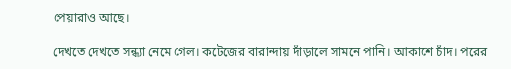পেয়ারাও আছে।

দেখতে দেখতে সন্ধ্যা নেমে গেল। কটেজের বারান্দায় দাঁড়ালে সামনে পানি। আকাশে চাঁদ। পরের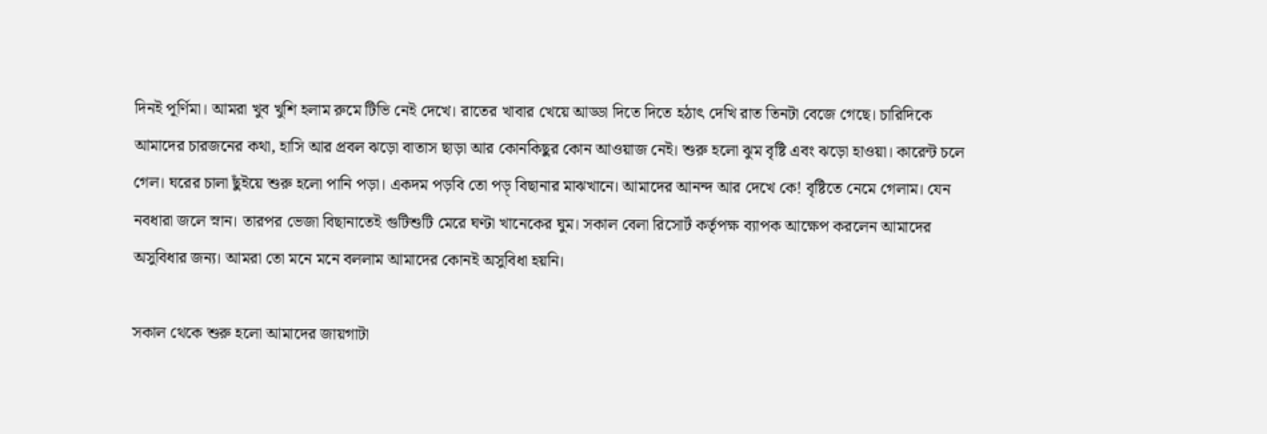দিনই পূর্ণিমা। আমরা খুব খুশি হলাম রুমে টিভি নেই দেখে। রাতের খাবার খেয়ে আড্ডা দিতে দিতে হঠাৎ দেখি রাত তিনটা বেজে গেছে। চারিদিকে আমাদের চারজনের কথা, হাসি আর প্রবল ঝড়ো বাতাস ছাড়া আর কোনকিছুর কোন আওয়াজ নেই। শুরু হলো ঝুম বৃষ্টি এবং ঝড়ো হাওয়া। কারেন্ট চলে গেল। ঘরের চালা ছুঁইয়ে শুরু হলো পানি পড়া। একদম পড়বি তো পড়্ বিছানার মাঝখানে। আমাদের আনন্দ আর দেখে কে! বৃষ্টিতে নেমে গেলাম। যেন নবধারা জলে স্নান। তারপর ভেজা বিছানাতেই গুটিশুটি মেরে ঘণ্টা খানেকের ঘুম। সকাল বেলা রিসোর্ট কর্তৃপক্ষ ব্যাপক আক্ষেপ করলেন আমাদের অসুবিধার জন্য। আমরা তো মনে মনে বললাম আমাদের কোনই অসুবিধা হয়নি।

সকাল থেকে শুরু হলো আমাদের জায়গাটা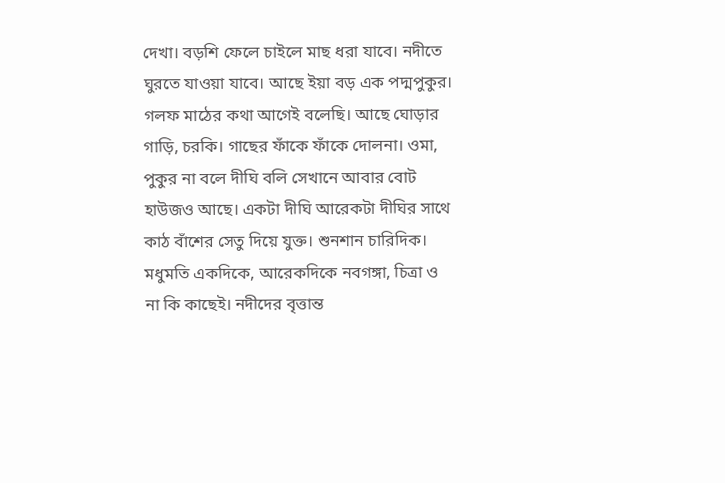দেখা। বড়শি ফেলে চাইলে মাছ ধরা যাবে। নদীতে ঘুরতে যাওয়া যাবে। আছে ইয়া বড় এক পদ্মপুকুর। গলফ মাঠের কথা আগেই বলেছি। আছে ঘোড়ার গাড়ি, চরকি। গাছের ফাঁকে ফাঁকে দোলনা। ওমা, পুকুর না বলে দীঘি বলি সেখানে আবার বোট হাউজও আছে। একটা দীঘি আরেকটা দীঘির সাথে কাঠ বাঁশের সেতু দিয়ে যুক্ত। শুনশান চারিদিক। মধুমতি একদিকে, আরেকদিকে নবগঙ্গা, চিত্রা ও না কি কাছেই। নদীদের বৃত্তান্ত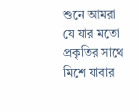শুনে আমরা যে যার মতো প্রকৃতির সাথে মিশে যাবার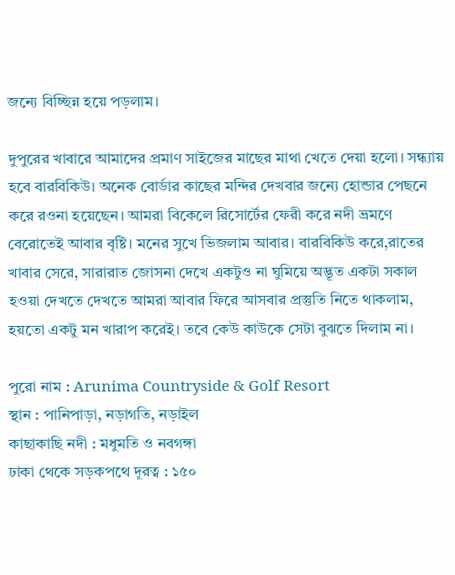জন্যে বিচ্ছিন্ন হয়ে পড়লাম।

দুপুরের খাবারে আমাদের প্রমাণ সাইজের মাছের মাথা খেতে দেয়া হলো। সন্ধ্যায় হবে বারবিকিউ। অনেক বোর্ডার কাছের মন্দির দেখবার জন্যে হোন্ডার পেছনে করে রওনা হয়েছেন। আমরা বিকেলে রিসোর্টের ফেরী করে নদী ভ্রমণে বেরোতেই আবার বৃষ্টি। মনের সুখে ভিজলাম আবার। বারবিকিউ করে,রাতের খাবার সেরে, সারারাত জোসনা দেখে একটুও না ঘুমিয়ে অদ্ভূত একটা সকাল হওয়া দেখতে দেখতে আমরা আবার ফিরে আসবার প্রস্তুতি নিতে থাকলাম, হয়তো একটু মন খারাপ করেই। তবে কেউ কাউকে সেটা বুঝতে দিলাম না।

পুরো নাম : Arunima Countryside & Golf Resort
স্থান : পানিপাড়া, নড়াগতি, নড়াইল
কাছাকাছি নদী : মধুমতি ও নবগঙ্গা
ঢাকা থেকে সড়কপথে দূরত্ব : ১৫০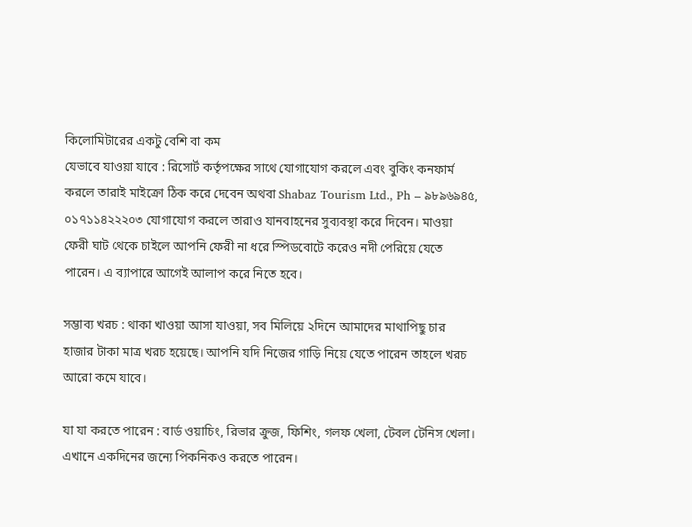কিলোমিটারের একটু বেশি বা কম
যেভাবে যাওয়া যাবে : রিসোর্ট কর্তৃপক্ষের সাথে যোগাযোগ করলে এবং বুকিং কনফার্ম করলে তারাই মাইক্রো ঠিক করে দেবেন অথবা Shabaz Tourism Ltd., Ph – ৯৮৯৬৯৪৫, ০১৭১১৪২২২০৩ যোগাযোগ করলে তারাও যানবাহনের সুব্যবস্থা করে দিবেন। মাওয়া ফেরী ঘাট থেকে চাইলে আপনি ফেরী না ধরে স্পিডবোটে করেও নদী পেরিয়ে যেতে পারেন। এ ব্যাপারে আগেই আলাপ করে নিতে হবে।

সম্ভাব্য খরচ : থাকা খাওয়া আসা যাওয়া, সব মিলিয়ে ২দিনে আমাদের মাথাপিছু চার হাজার টাকা মাত্র খরচ হয়েছে। আপনি যদি নিজের গাড়ি নিয়ে যেতে পারেন তাহলে খরচ আরো কমে যাবে।

যা যা করতে পারেন : বার্ড ওয়াচিং, রিভার ক্রুজ, ফিশিং, গলফ খেলা, টেবল টেনিস খেলা। এখানে একদিনের জন্যে পিকনিকও করতে পারেন।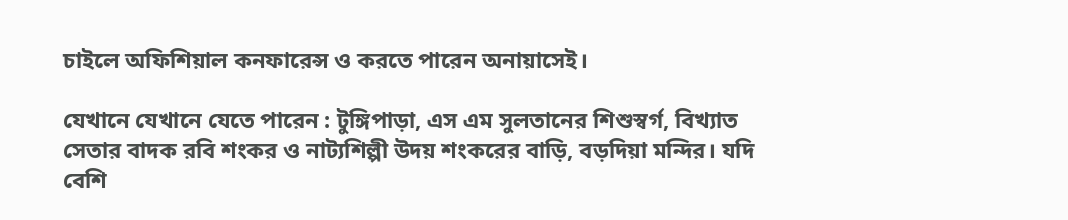চাইলে অফিশিয়াল কনফারেন্স ও করতে পারেন অনায়াসেই।

যেখানে যেখানে যেতে পারেন : টুঙ্গিপাড়া, এস এম সুলতানের শিশুস্বর্গ, বিখ্যাত সেতার বাদক রবি শংকর ও নাট্যশিল্পী উদয় শংকরের বাড়ি, বড়দিয়া মন্দির। যদি বেশি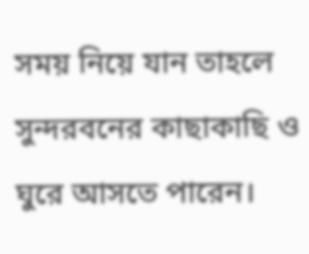সময় নিয়ে যান তাহলে সুন্দরবনের কাছাকাছি ও ঘুরে আসতে পারেন।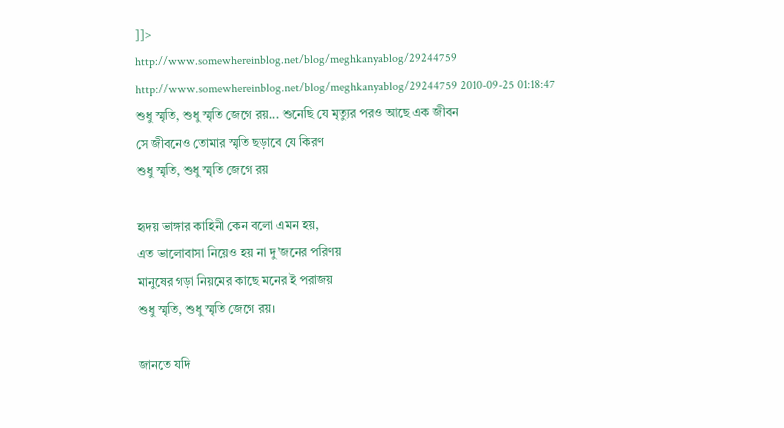]]>
http://www.somewhereinblog.net/blog/meghkanyablog/29244759 http://www.somewhereinblog.net/blog/meghkanyablog/29244759 2010-09-25 01:18:47
শুধু স্মৃতি, শুধু স্মৃতি জেগে রয়... শুনেছি যে মৃত্যুর পরও আছে এক জীবন
সে জীবনেও তোমার স্মৃতি ছড়াবে যে কিরণ
শুধু স্মৃতি, শুধু স্মৃতি জেগে রয়

হৃদয় ভাঙ্গার কাহিনী কেন বলো এমন হয়,
এত ভালোবাসা নিয়েও হয় না দু’জনের পরিণয়
মানুষের গড়া নিয়মের কাছে মনের ই পরাজয়
শুধু স্মৃতি, শুধু স্মৃতি জেগে রয়।

জানতে যদি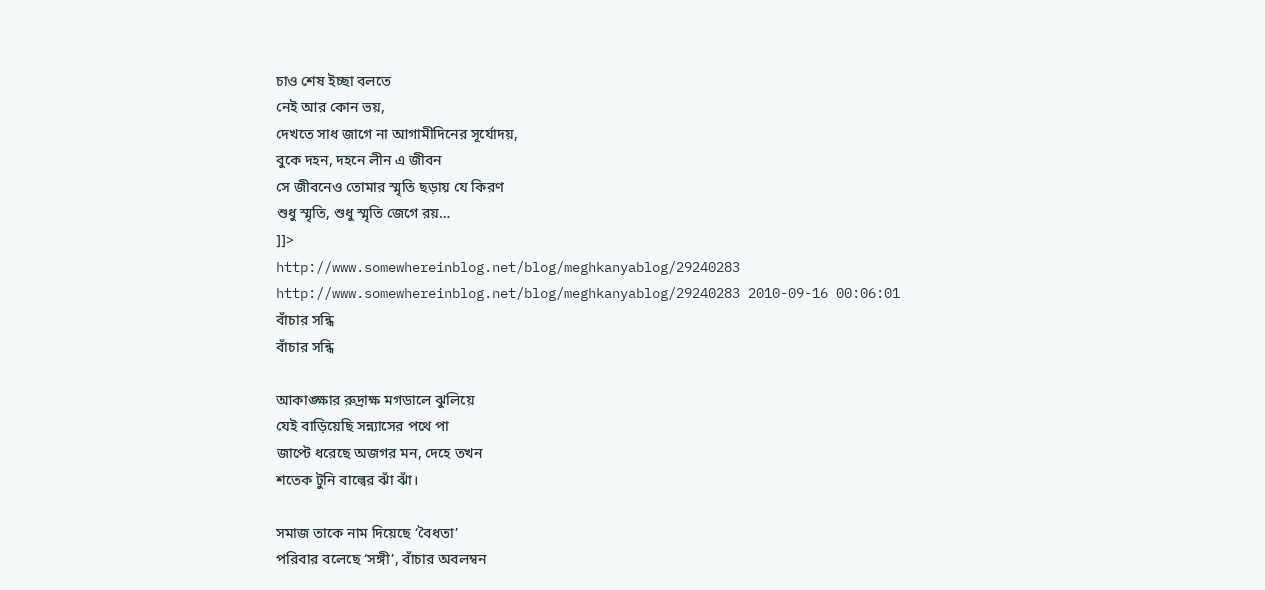চাও শেষ ইচ্ছা বলতে
নেই আর কোন ভয়,
দেখতে সাধ জাগে না আগামীদিনের সূর্যোদয়,
বুকে দহন, দহনে লীন এ জীবন
সে জীবনেও তোমার স্মৃতি ছড়ায় যে কিরণ
শুধু স্মৃতি, শুধু স্মৃতি জেগে রয়…
]]>
http://www.somewhereinblog.net/blog/meghkanyablog/29240283 http://www.somewhereinblog.net/blog/meghkanyablog/29240283 2010-09-16 00:06:01
বাঁচার সন্ধি
বাঁচার সন্ধি

আকাঙ্ক্ষার রুদ্রাক্ষ মগডালে ঝুলিয়ে
যেই বাড়িয়েছি সন্ন্যাসের পথে পা
জাপ্টে ধরেছে অজগর মন, দেহে তখন
শতেক টুনি বাল্বের ঝাঁ ঝাঁ।

সমাজ তাকে নাম দিয়েছে ‘বৈধতা’
পরিবার বলেছে ‘সঙ্গী’, বাঁচার অবলম্বন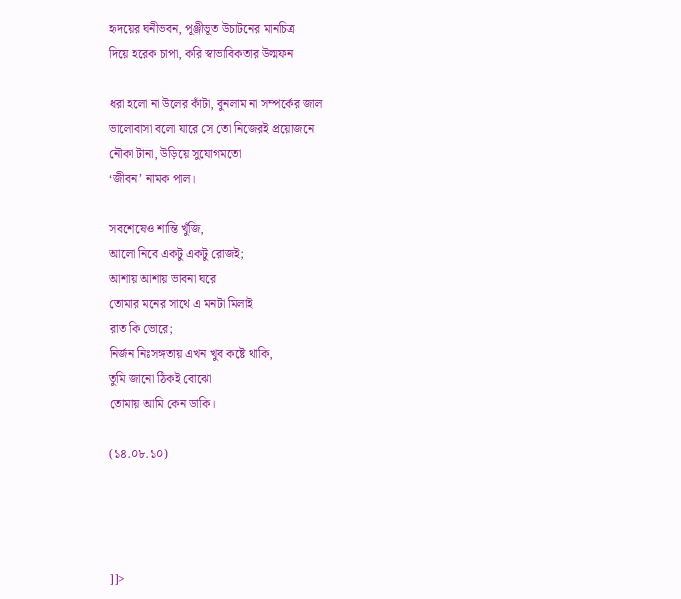হৃদয়ের ঘনীভবন, পূঞ্জীভূত উচাটনের মানচিত্র
দিয়ে হরেক চাপা, করি স্বাভাবিকতার উল্মফন

ধরা হলো না উলের কাঁটা, বুনলাম না সম্পর্কের জাল
ভালোবাসা বলো যারে সে তো নিজেরই প্রয়োজনে
নৌকা টানা, উড়িয়ে সুযোগমতো
‘জীবন’ নামক পাল।

সবশেষেও শান্তি খুঁজি,
আলো নিবে একটু একটু রোজই;
আশায় আশায় ভাবনা ঘরে
তোমার মনের সাথে এ মনটা মিলাই
রাত কি ভোরে;
নির্জন নিঃসঙ্গতায় এখন খুব কষ্টে থাকি,
তুমি জানো ঠিকই বোঝো
তোমায় আমি কেন ডাকি।

(১৪.০৮.১০)




]]>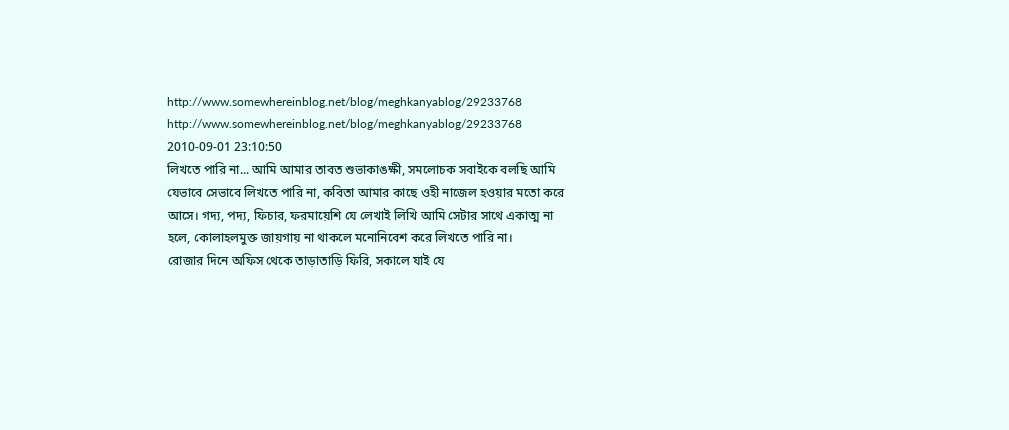http://www.somewhereinblog.net/blog/meghkanyablog/29233768 http://www.somewhereinblog.net/blog/meghkanyablog/29233768 2010-09-01 23:10:50
লিখতে পারি না... আমি আমার তাবত শুভাকাঙক্ষী, সমলোচক সবাইকে বলছি আমি যেভাবে সেভাবে লিখতে পারি না, কবিতা আমার কাছে ওহী নাজেল হওয়ার মতো করে আসে। গদ্য, পদ্য, ফিচার, ফরমায়েশি যে লেখাই লিখি আমি সেটার সাথে একাত্ম না হলে, কোলাহলমুক্ত জায়গায় না থাকলে মনোনিবেশ করে লিখতে পারি না।
রোজার দিনে অফিস থেকে তাড়াতাড়ি ফিরি, সকালে যাই যে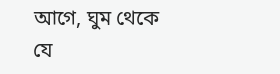আগে, ঘুম থেকে যে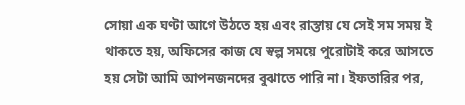সোয়া এক ঘণ্টা আগে উঠতে হয় এবং রাস্তায় যে সেই সম সময় ই থাকতে হয়, অফিসের কাজ যে স্বল্প সময়ে পুরোটাই করে আসতে হয় সেটা আমি আপনজনদের বুঝাতে পারি না। ইফতারির পর,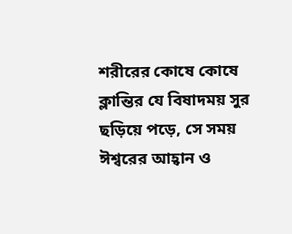শরীরের কোষে কোষে ক্লান্তির যে বিষাদময় সুর ছড়িয়ে পড়ে, সে সময় ঈশ্বরের আহ্বান ও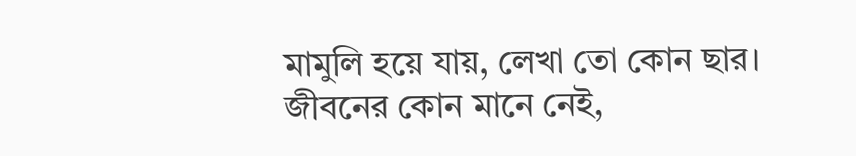মামুলি হয়ে যায়, লেখা তো কোন ছার।
জীবনের কোন মানে নেই,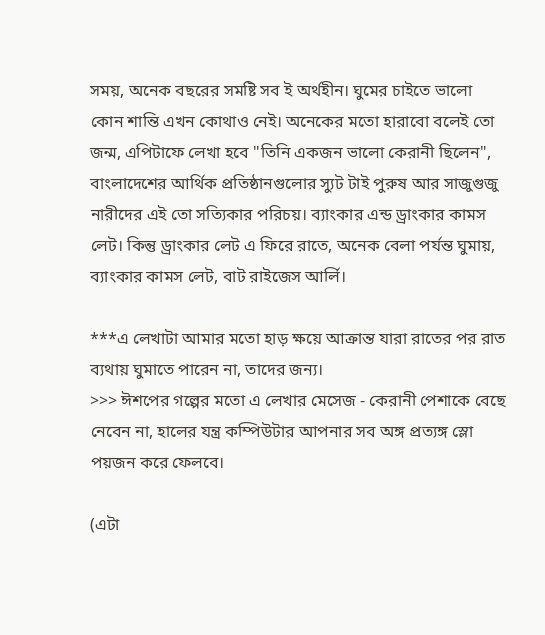সময়, অনেক বছরের সমষ্টি সব ই অর্থহীন। ঘুমের চাইতে ভালো কোন শান্তি এখন কোথাও নেই। অনেকের মতো হারাবো বলেই তো জন্ম, এপিটাফে লেখা হবে "তিনি একজন ভালো কেরানী ছিলেন", বাংলাদেশের আর্থিক প্রতিষ্ঠানগুলোর স্যুট টাই পুরুষ আর সাজুগুজু নারীদের এই তো সত্যিকার পরিচয়। ব্যাংকার এন্ড ড্রাংকার কামস লেট। কিন্তু ড্রাংকার লেট এ ফিরে রাতে, অনেক বেলা পর্যন্ত ঘুমায়, ব্যাংকার কামস লেট, বাট রাইজেস আর্লি।

***এ লেখাটা আমার মতো হাড় ক্ষয়ে আক্রান্ত যারা রাতের পর রাত ব্যথায় ঘুমাতে পারেন না, তাদের জন্য।
>>> ঈশপের গল্পের মতো এ লেখার মেসেজ - কেরানী পেশাকে বেছে নেবেন না, হালের যন্ত্র কম্পিউটার আপনার সব অঙ্গ প্রত্যঙ্গ স্লো পয়জন করে ফেলবে।

(এটা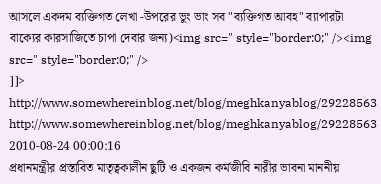আসলে একদম ব্যক্তিগত লেখা -উপরের ভুং ভাং সব "ব্যক্তিগত আবহ" ব্যাপারটা বাক্যের কারসাজিতে চাপা দেবার জন্য)<img src=" style="border:0;" /><img src=" style="border:0;" />
]]>
http://www.somewhereinblog.net/blog/meghkanyablog/29228563 http://www.somewhereinblog.net/blog/meghkanyablog/29228563 2010-08-24 00:00:16
প্রধানমন্ত্রীর প্রস্তাবিত মাতৃত্বকালীন ছুটি ও একজন কর্মজীবি নারীর ভাবনা মাননীয়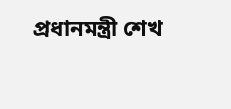প্রধানমন্ত্রী শেখ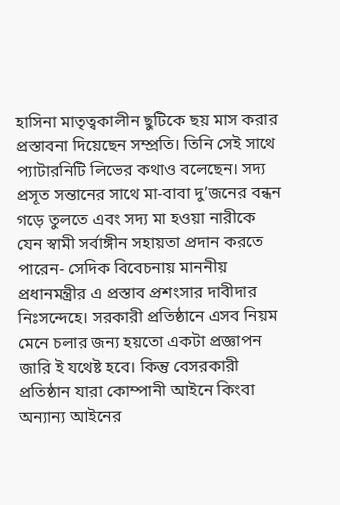হাসিনা মাতৃত্বকালীন ছুটিকে ছয় মাস করার প্রস্তাবনা দিয়েছেন সম্প্রতি। তিনি সেই সাথে প্যাটারনিটি লিভের কথাও বলেছেন। সদ্য প্রসূত সন্তানের সাথে মা-বাবা দু’জনের বন্ধন গড়ে তুলতে এবং সদ্য মা হওয়া নারীকে যেন স্বামী সর্বাঙ্গীন সহায়তা প্রদান করতে পারেন- সেদিক বিবেচনায় মাননীয় প্রধানমন্ত্রীর এ প্রস্তাব প্রশংসার দাবীদার নিঃসন্দেহে। সরকারী প্রতিষ্ঠানে এসব নিয়ম মেনে চলার জন্য হয়তো একটা প্রজ্ঞাপন জারি ই যথেষ্ট হবে। কিন্তু বেসরকারী প্রতিষ্ঠান যারা কোম্পানী আইনে কিংবা অন্যান্য আইনের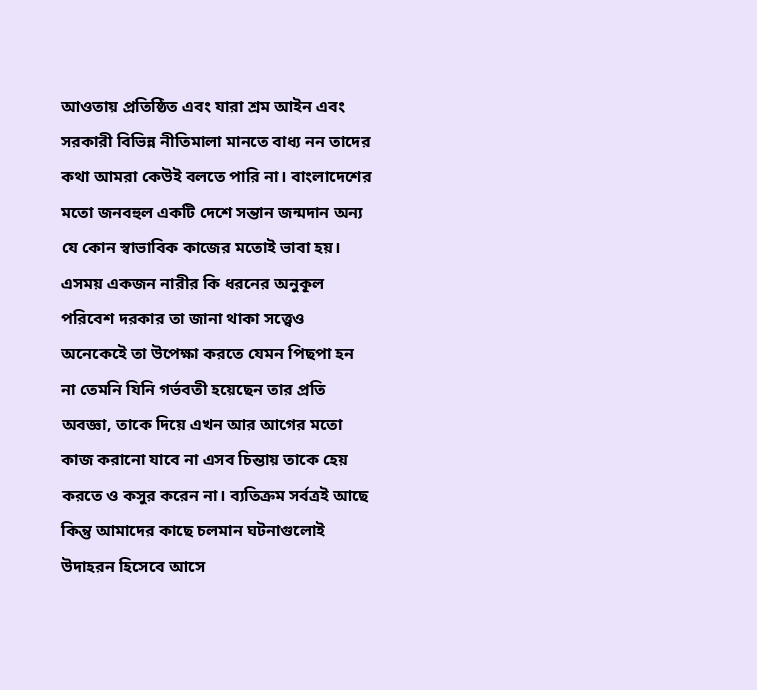আওতায় প্রতিষ্ঠিত এবং যারা শ্রম আইন এবং সরকারী বিভিন্ন নীতিমালা মানতে বাধ্য নন তাদের কথা আমরা কেউই বলতে পারি না। বাংলাদেশের মতো জনবহুল একটি দেশে সন্তান জন্মদান অন্য যে কোন স্বাভাবিক কাজের মতোই ভাবা হয়। এসময় একজন নারীর কি ধরনের অনুকূল পরিবেশ দরকার তা জানা থাকা সত্ত্বেও অনেকেইে তা উপেক্ষা করতে যেমন পিছপা হন না তেমনি যিনি গর্ভবতী হয়েছেন তার প্রতি অবজ্ঞা, তাকে দিয়ে এখন আর আগের মতো কাজ করানো যাবে না এসব চিন্তায় তাকে হেয় করতে ও কসুর করেন না। ব্যতিক্রম সর্বত্রই আছে কিন্তু আমাদের কাছে চলমান ঘটনাগুলোই উদাহরন হিসেবে আসে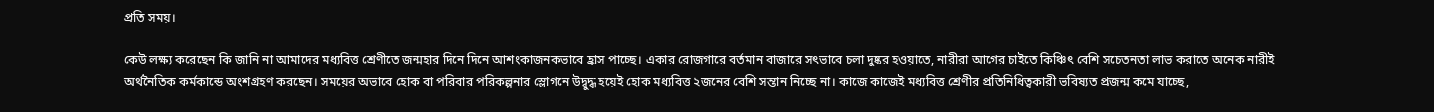প্রতি সময়।

কেউ লক্ষ্য করেছেন কি জানি না আমাদের মধ্যবিত্ত শ্রেণীতে জন্মহার দিনে দিনে আশংকাজনকভাবে হ্রাস পাচ্ছে। একার রোজগারে বর্তমান বাজারে সৎভাবে চলা দুষ্কর হওয়াতে, নারীরা আগের চাইতে কিঞ্চিৎ বেশি সচেতনতা লাভ করাতে অনেক নারীই অর্থনৈতিক কর্মকান্ডে অংশগ্রহণ করছেন। সময়ের অভাবে হোক বা পরিবার পরিকল্পনার স্লোগনে উদ্বুদ্ধ হয়েই হোক মধ্যবিত্ত ২জনের বেশি সন্তান নিচ্ছে না। কাজে কাজেই মধ্যবিত্ত শ্রেণীর প্রতিনিধিত্বকারী ভবিষ্যত প্রজন্ম কমে যাচ্ছে,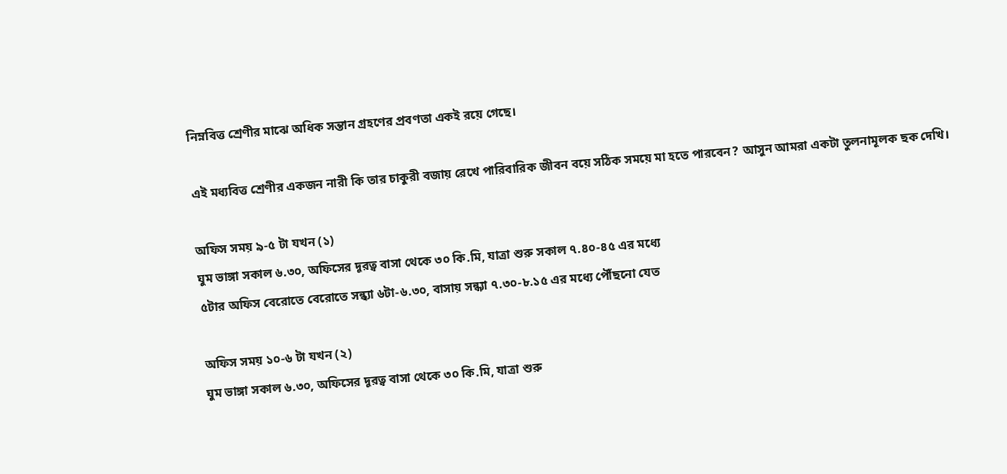নিম্নবিত্ত শ্রেণীর মাঝে অধিক সন্তান গ্রহণের প্রবণতা একই রয়ে গেছে।

এই মধ্যবিত্ত শ্রেণীর একজন নারী কি তার চাকুরী বজায় রেখে পারিবারিক জীবন বয়ে সঠিক সময়ে মা হতে পারবেন? আসুন আমরা একটা তুলনামূলক ছক দেখি।

অফিস সময় ৯-৫ টা যখন (১)
ঘুম ভাঙ্গা সকাল ৬.৩০, অফিসের দূরত্ব বাসা থেকে ৩০ কি.মি, যাত্রা শুরু সকাল ৭.৪০-৪৫ এর মধ্যে
৫টার অফিস বেরোতে বেরোতে সন্ধ্যা ৬টা-৬.৩০, বাসায় সন্ধ্যা ৭.৩০-৮.১৫ এর মধ্যে পৌঁছনো যেত

অফিস সময় ১০-৬ টা যখন (২)
ঘুম ভাঙ্গা সকাল ৬.৩০, অফিসের দূরত্ব বাসা থেকে ৩০ কি.মি, যাত্রা শুরু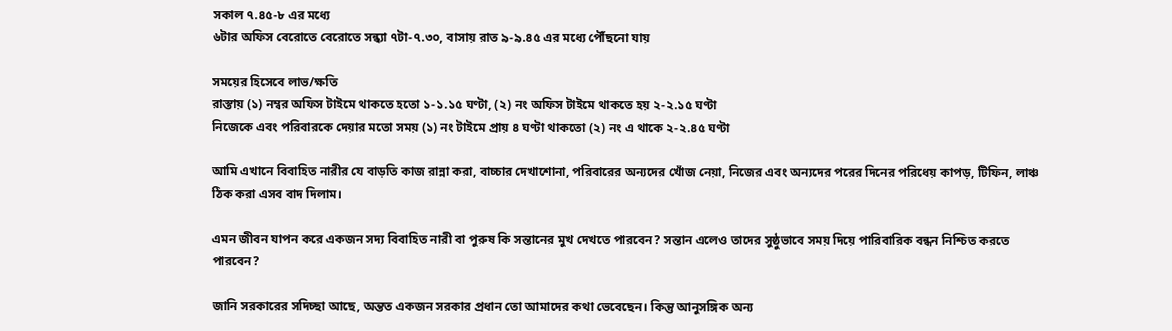সকাল ৭.৪৫-৮ এর মধ্যে
৬টার অফিস বেরোতে বেরোতে সন্ধ্যা ৭টা-৭.৩০, বাসায় রাত ৯-৯.৪৫ এর মধ্যে পৌঁছনো যায়

সময়ের হিসেবে লাভ/ক্ষতি
রাস্তায় (১) নম্বর অফিস টাইমে থাকতে হতো ১-১.১৫ ঘণ্টা, (২) নং অফিস টাইমে থাকতে হয় ২-২.১৫ ঘণ্টা
নিজেকে এবং পরিবারকে দেয়ার মতো সময় (১) নং টাইমে প্রায় ৪ ঘণ্টা থাকতো (২) নং এ থাকে ২-২.৪৫ ঘণ্টা

আমি এখানে বিবাহিত নারীর যে বাড়তি কাজ রান্না করা, বাচ্চার দেখাশোনা, পরিবারের অন্যদের খোঁজ নেয়া, নিজের এবং অন্যদের পরের দিনের পরিধেয় কাপড়, টিফিন, লাঞ্চ ঠিক করা এসব বাদ দিলাম।

এমন জীবন যাপন করে একজন সদ্য বিবাহিত নারী বা পুরুষ কি সন্তানের মুখ দেখতে পারবেন? সন্তান এলেও তাদের সুষ্ঠুভাবে সময় দিয়ে পারিবারিক বন্ধন নিশ্চিত করতে পারবেন?

জানি সরকারের সদিচ্ছা আছে, অন্তত একজন সরকার প্রধান তো আমাদের কথা ভেবেছেন। কিন্তু আনুসঙ্গিক অন্য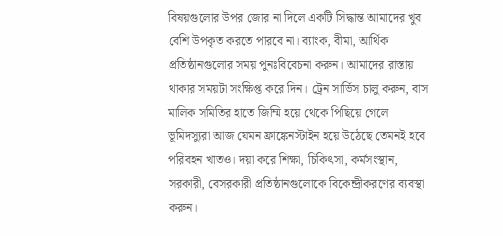বিষয়গুলোর উপর জোর না দিলে একটি সিদ্ধান্ত আমাদের খুব বেশি উপকৃত করতে পারবে না। ব্যাংক, বীমা, আর্থিক প্রতিষ্ঠানগুলোর সময় পুনঃবিবেচনা করুন। আমাদের রাস্তায় থাকার সময়টা সংক্ষিপ্ত করে দিন। ট্রেন সার্ভিস চালু করুন, বাস মালিক সমিতির হাতে জিম্মি হয়ে থেকে পিছিয়ে গেলে ভূমিদস্যুরা আজ যেমন ফ্রাঙ্কেনস্টাইন হয়ে উঠেছে তেমনই হবে পরিবহন খাতও। দয়া করে শিক্ষা, চিকিৎসা, কর্মসংস্থান, সরকারী, বেসরকারী প্রতিষ্ঠানগুলোকে বিকেন্দ্রীকরণের ব্যবস্থা করুন।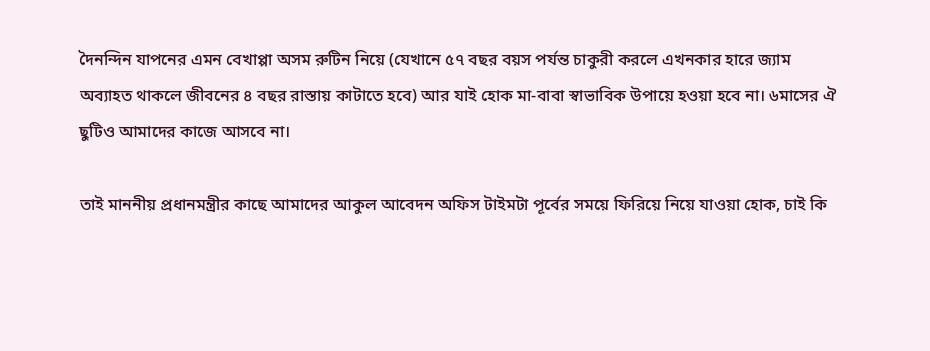দৈনন্দিন যাপনের এমন বেখাপ্পা অসম রুটিন নিয়ে (যেখানে ৫৭ বছর বয়স পর্যন্ত চাকুরী করলে এখনকার হারে জ্যাম অব্যাহত থাকলে জীবনের ৪ বছর রাস্তায় কাটাতে হবে) আর যাই হোক মা-বাবা স্বাভাবিক উপায়ে হওয়া হবে না। ৬মাসের ঐ ছুটিও আমাদের কাজে আসবে না।

তাই মাননীয় প্রধানমন্ত্রীর কাছে আমাদের আকুল আবেদন অফিস টাইমটা পূর্বের সময়ে ফিরিয়ে নিয়ে যাওয়া হোক, চাই কি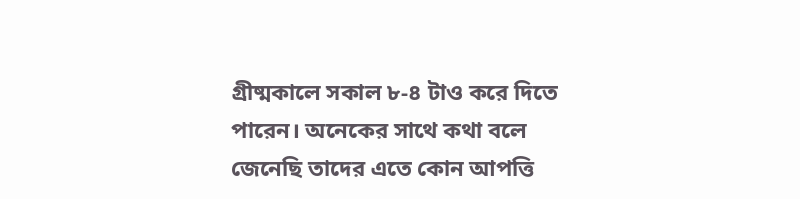গ্রীষ্মকালে সকাল ৮-৪ টাও করে দিতে পারেন। অনেকের সাথে কথা বলে জেনেছি তাদের এতে কোন আপত্তি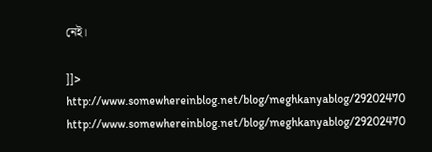নেই।

]]>
http://www.somewhereinblog.net/blog/meghkanyablog/29202470 http://www.somewhereinblog.net/blog/meghkanyablog/29202470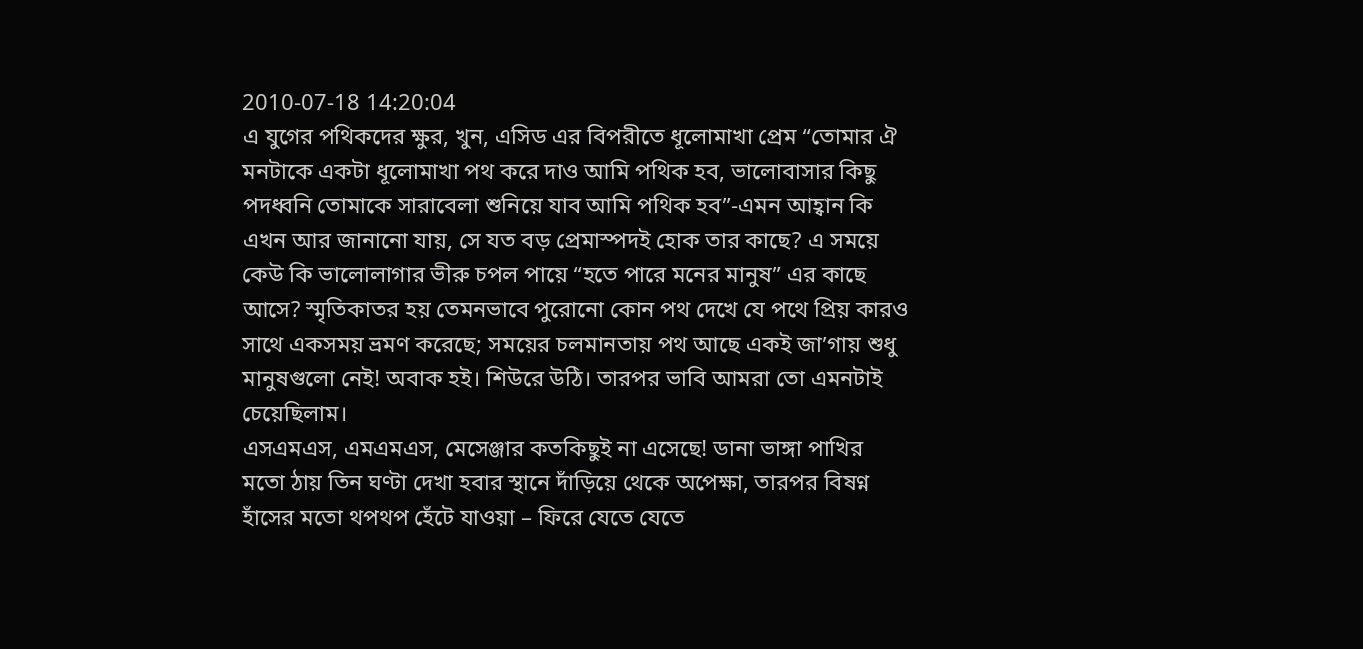2010-07-18 14:20:04
এ যুগের পথিকদের ক্ষুর, খুন, এসিড এর বিপরীতে ধূলোমাখা প্রেম “তোমার ঐ মনটাকে একটা ধূলোমাখা পথ করে দাও আমি পথিক হব, ভালোবাসার কিছু পদধ্বনি তোমাকে সারাবেলা শুনিয়ে যাব আমি পথিক হব”-এমন আহ্বান কি এখন আর জানানো যায়, সে যত বড় প্রেমাস্পদই হোক তার কাছে? এ সময়ে কেউ কি ভালোলাগার ভীরু চপল পায়ে “হতে পারে মনের মানুষ” এর কাছে আসে? স্মৃতিকাতর হয় তেমনভাবে পুরোনো কোন পথ দেখে যে পথে প্রিয় কারও সাথে একসময় ভ্রমণ করেছে; সময়ের চলমানতায় পথ আছে একই জা’গায় শুধু মানুষগুলো নেই! অবাক হই। শিউরে উঠি। তারপর ভাবি আমরা তো এমনটাই চেয়েছিলাম।
এসএমএস, এমএমএস, মেসেঞ্জার কতকিছুই না এসেছে! ডানা ভাঙ্গা পাখির মতো ঠায় তিন ঘণ্টা দেখা হবার স্থানে দাঁড়িয়ে থেকে অপেক্ষা, তারপর বিষণ্ন হাঁসের মতো থপথপ হেঁটে যাওয়া – ফিরে যেতে যেতে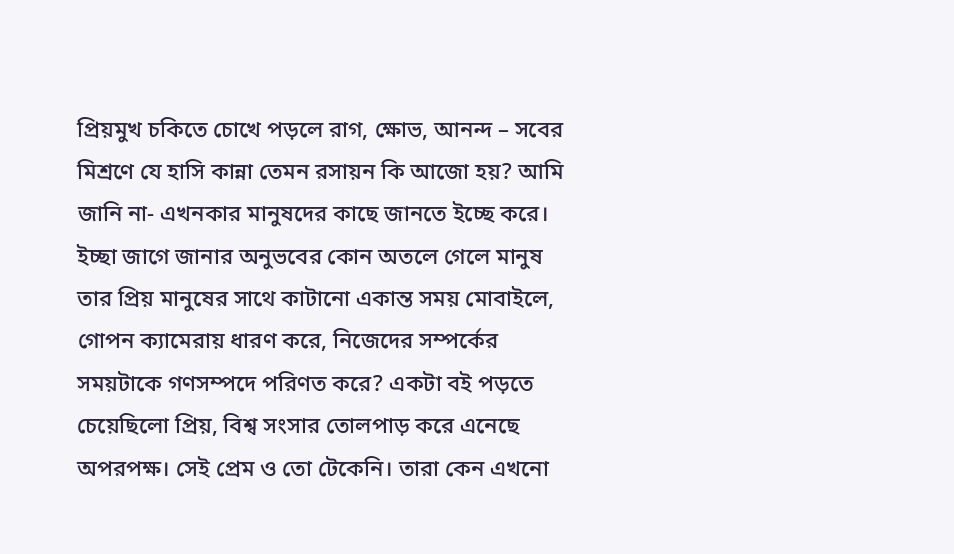প্রিয়মুখ চকিতে চোখে পড়লে রাগ, ক্ষোভ, আনন্দ – সবের মিশ্রণে যে হাসি কান্না তেমন রসায়ন কি আজো হয়? আমি জানি না- এখনকার মানুষদের কাছে জানতে ইচ্ছে করে। ইচ্ছা জাগে জানার অনুভবের কোন অতলে গেলে মানুষ তার প্রিয় মানুষের সাথে কাটানো একান্ত সময় মোবাইলে, গোপন ক্যামেরায় ধারণ করে, নিজেদের সম্পর্কের সময়টাকে গণসম্পদে পরিণত করে? একটা বই পড়তে চেয়েছিলো প্রিয়, বিশ্ব সংসার তোলপাড় করে এনেছে অপরপক্ষ। সেই প্রেম ও তো টেকেনি। তারা কেন এখনো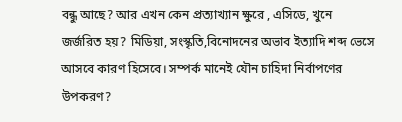বন্ধু আছে? আর এখন কেন প্রত্যাখ্যান ক্ষুরে , এসিডে, খুনে জর্জরিত হয়? মিডিয়া, সংস্কৃতি,বিনোদনের অভাব ইত্যাদি শব্দ ভেসে আসবে কারণ হিসেবে। সম্পর্ক মানেই যৌন চাহিদা নির্বাপণের উপকরণ?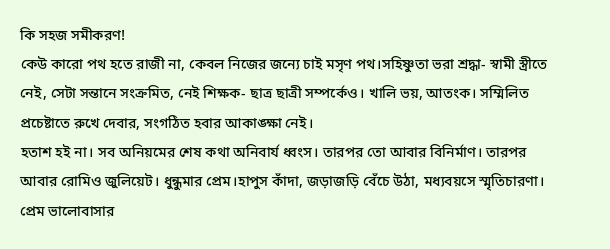কি সহজ সমীকরণ!
কেউ কারো পথ হতে রাজী না, কেবল নিজের জন্যে চাই মসৃণ পথ।সহিষ্ণুতা ভরা শ্রদ্ধা- স্বামী স্ত্রীতে নেই, সেটা সন্তানে সংক্রমিত, নেই শিক্ষক- ছাত্র ছাত্রী সম্পর্কেও। খালি ভয়, আতংক। সম্মিলিত প্রচেষ্টাতে রুখে দেবার, সংগঠিত হবার আকাঙ্ক্ষা নেই।
হতাশ হই না। সব অনিয়মের শেষ কথা অনিবার্য ধ্বংস। তারপর তো আবার বিনির্মাণ। তারপর আবার রোমিও জুলিয়েট। ধুন্ধুমার প্রেম।হাপুস কাঁদা, জড়াজড়ি বেঁচে উঠা, মধ্যবয়সে স্মৃতিচারণা। প্রেম ভালোবাসার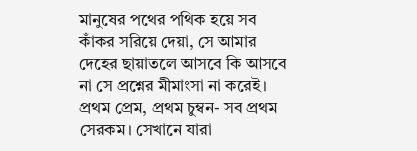মানুষের পথের পথিক হয়ে সব কাঁকর সরিয়ে দেয়া, সে আমার দেহের ছায়াতলে আসবে কি আসবে না সে প্রশ্নের মীমাংসা না করেই। প্রথম প্রেম, প্রথম চুম্বন- সব প্রথম সেরকম। সেখানে যারা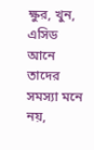ক্ষুর, খুন, এসিড আনে তাদের সমস্যা মনে নয়,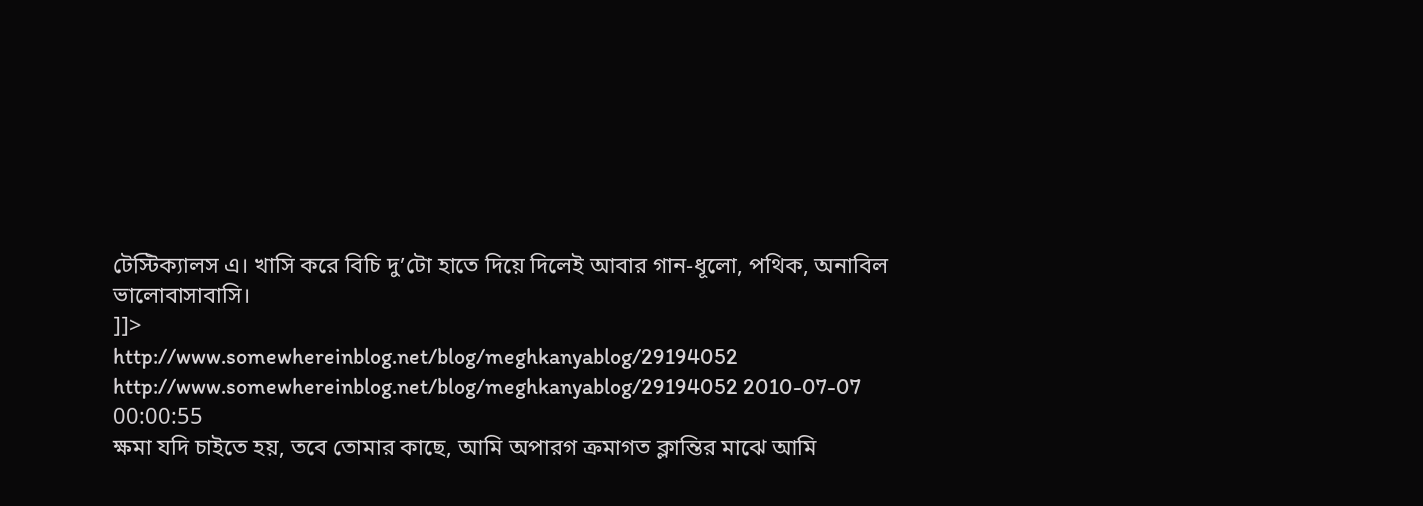টেস্টিক্যালস এ। খাসি করে বিচি দু’টো হাতে দিয়ে দিলেই আবার গান-ধূলো, পথিক, অনাবিল ভালোবাসাবাসি।
]]>
http://www.somewhereinblog.net/blog/meghkanyablog/29194052 http://www.somewhereinblog.net/blog/meghkanyablog/29194052 2010-07-07 00:00:55
ক্ষমা যদি চাইতে হয়, তবে তোমার কাছে, আমি অপারগ ক্রমাগত ক্লান্তির মাঝে আমি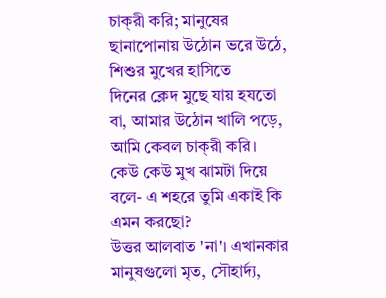চাক্‌রী করি; মানুষের ছানাপোনায় উঠোন ভরে উঠে, শিশুর মুখের হাসিতে
দিনের ক্লেদ মুছে যায় হযতো বা, আমার উঠোন খালি পড়ে, আমি কেবল চাক্‌রী করি।
কেউ কেউ মুখ ঝামটা দিয়ে বলে- এ শহরে তুমি একাই কি এমন করছো?
উত্তর আলবাত 'না'। এখানকার মানুষগুলো মৃত, সৌহার্দ্য,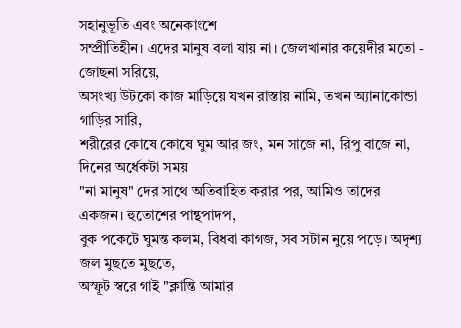সহানুভূতি এবং অনেকাংশে
সম্প্রীতিহীন। এদের মানুষ বলা যায় না। জেলখানার কয়েদীর মতো - জোছনা সরিয়ে,
অসংখ্য উটকো কাজ মাড়িয়ে যখন রাস্তায় নামি, তখন অ্যানাকোন্ডা গাড়ির সারি,
শরীরের কোষে কোষে ঘুম আর জং, মন সাজে না, রিপু বাজে না, দিনের অর্ধেকটা সময়
"না মানুষ" দের সাথে অতিবাহিত করার পর, আমিও তাদের একজন। হুতোশের পান্থপাদপ,
বুক পকেটে ঘুমন্ত কলম, বিধবা কাগজ, সব সটান নুয়ে পড়ে। অদৃশ্য জল মুছতে মুছতে,
অস্ফূট স্বরে গাই "ক্লান্তি আমার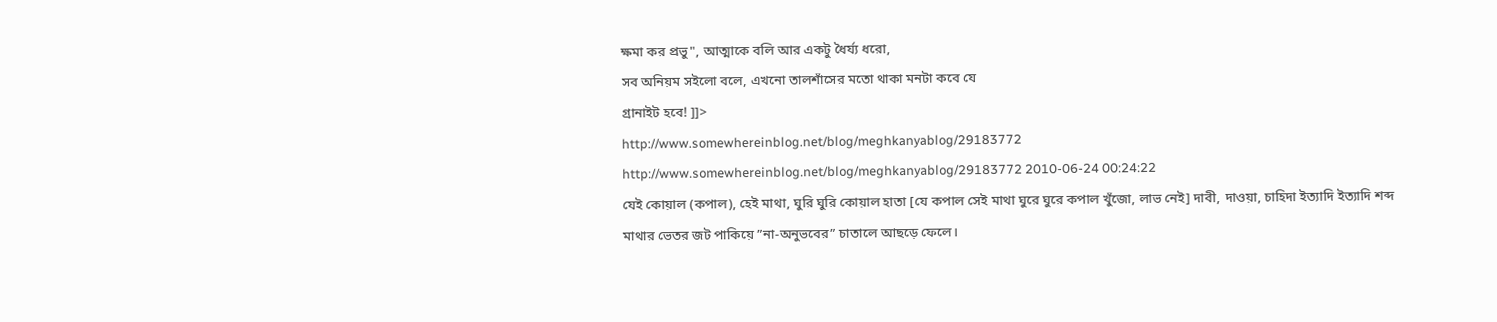ক্ষমা কর প্রভু", আত্মাকে বলি আর একটু ধৈর্য্য ধরো,
সব অনিয়ম সইলো বলে, এখনো তালশাঁসের মতো থাকা মনটা কবে যে
গ্রানাইট হবে! ]]>
http://www.somewhereinblog.net/blog/meghkanyablog/29183772 http://www.somewhereinblog.net/blog/meghkanyablog/29183772 2010-06-24 00:24:22
যেই কোয়াল (কপাল), হেই মাথা, ঘুরি ঘুরি কোয়াল হাতা [যে কপাল সেই মাথা ঘুরে ঘুরে কপাল খুঁজো, লাভ নেই] দাবী, দাওয়া, চাহিদা ইত্যাদি ইত্যাদি শব্দ মাথার ভেতর জট পাকিয়ে ”না-অনুভবের” চাতালে আছড়ে ফেলে।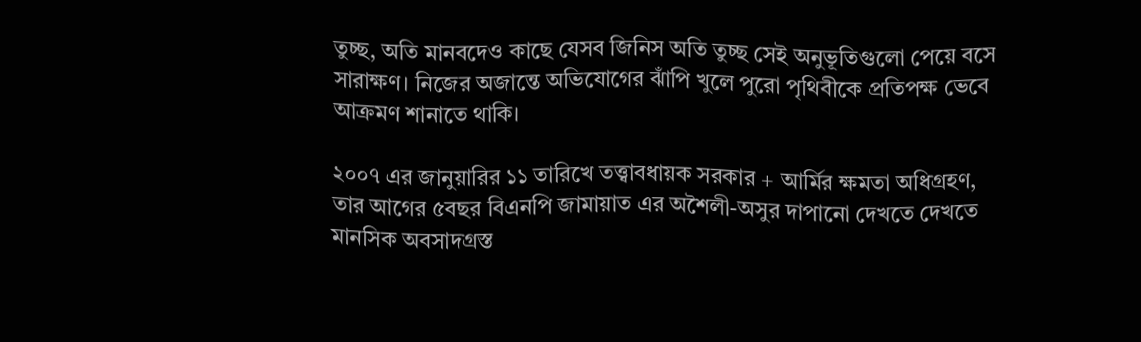তুচ্ছ, অতি মানবদেও কাছে যেসব জিনিস অতি তুচ্ছ সেই অনুভূতিগুলো পেয়ে বসে সারাক্ষণ। নিজের অজান্তে অভিযোগের ঝাঁপি খুলে পুরো পৃথিবীকে প্রতিপক্ষ ভেবে আক্রমণ শানাতে থাকি।

২০০৭ এর জানুয়ারির ১১ তারিখে তত্ত্বাবধায়ক সরকার + আর্মির ক্ষমতা অধিগ্রহণ, তার আগের ৫বছর বিএনপি জামায়াত এর অশৈলী-অসুর দাপানো দেখতে দেখতে মানসিক অবসাদগ্রস্ত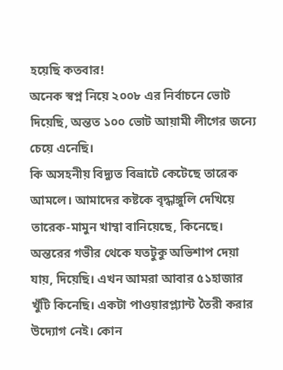হয়েছি কতবার!
অনেক স্বপ্ন নিয়ে ২০০৮ এর নির্বাচনে ভোট দিয়েছি, অন্তত ১০০ ভোট আয়ামী লীগের জন্যে চেয়ে এনেছি।
কি অসহনীয় বিদ্যুত বিভ্রাটে কেটেছে তারেক আমলে। আমাদের কষ্টকে বৃদ্ধাঙ্গুলি দেখিয়ে তারেক-মামুন খাম্বা বানিয়েছে, কিনেছে। অন্তরের গভীর থেকে যতটুকু অভিশাপ দেয়া যায়, দিয়েছি। এখন আমরা আবার ৫১হাজার খুঁটি কিনেছি। একটা পাওয়ারপ্ল্যান্ট তৈরী করার উদ্যোগ নেই। কোন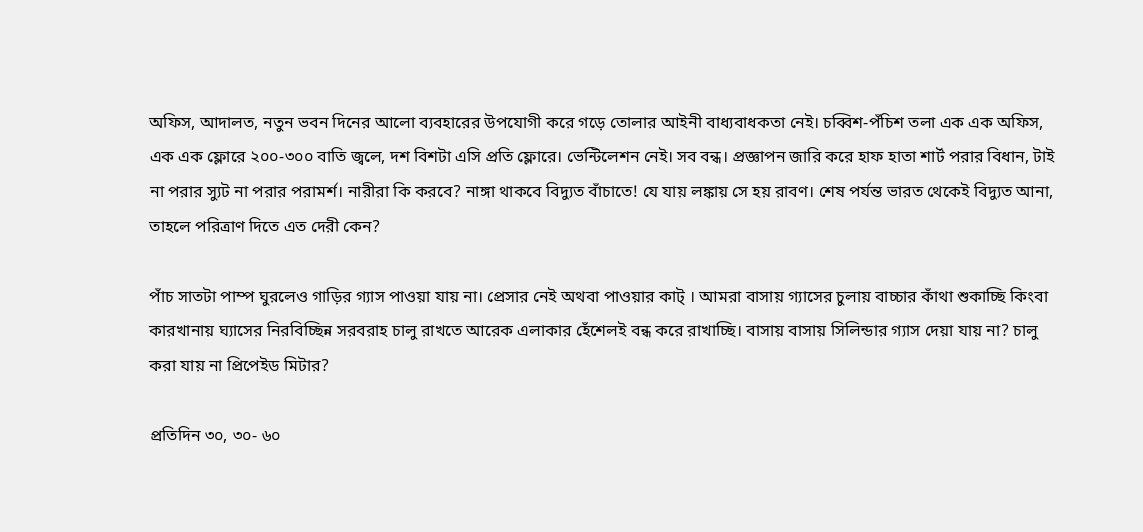অফিস, আদালত, নতুন ভবন দিনের আলো ব্যবহারের উপযোগী করে গড়ে তোলার আইনী বাধ্যবাধকতা নেই। চব্বিশ-পঁচিশ তলা এক এক অফিস, এক এক ফ্লোরে ২০০-৩০০ বাতি জ্বলে, দশ বিশটা এসি প্রতি ফ্লোরে। ভেন্টিলেশন নেই। সব বন্ধ। প্রজ্ঞাপন জারি করে হাফ হাতা শার্ট পরার বিধান, টাই না পরার স্যুট না পরার পরামর্শ। নারীরা কি করবে? নাঙ্গা থাকবে বিদ্যুত বাঁচাতে! যে যায় লঙ্কায় সে হয় রাবণ। শেষ পর্যন্ত ভারত থেকেই বিদ্যুত আনা, তাহলে পরিত্রাণ দিতে এত দেরী কেন?

পাঁচ সাতটা পাম্প ঘুরলেও গাড়ির গ্যাস পাওয়া যায় না। প্রেসার নেই অথবা পাওয়ার কাট্ । আমরা বাসায় গ্যাসের চুলায় বাচ্চার কাঁথা শুকাচ্ছি কিংবা কারখানায় ঘ্যাসের নিরবিচ্ছিন্ন সরবরাহ চালু রাখতে আরেক এলাকার হেঁশেলই বন্ধ করে রাখাচ্ছি। বাসায় বাসায় সিলিন্ডার গ্যাস দেয়া যায় না? চালু করা যায় না প্রিপেইড মিটার?

প্রতিদিন ৩০, ৩০- ৬০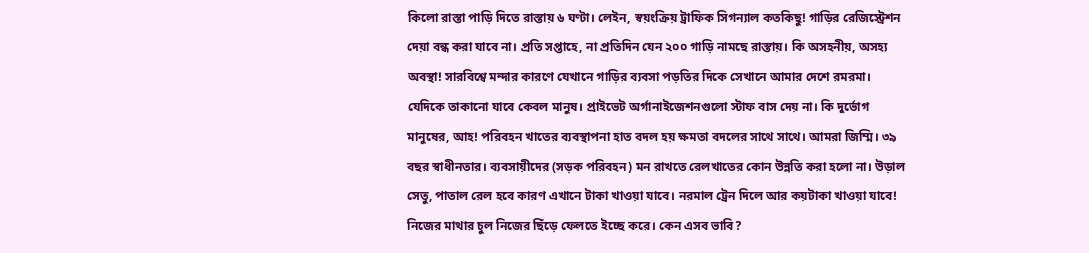কিলো রাস্তা পাড়ি দিতে রাস্তায় ৬ ঘণ্টা। লেইন, স্বয়ংক্রিয় ট্রাফিক সিগন্যাল কতকিছু! গাড়ির রেজিস্ট্রেশন দেয়া বন্ধ করা যাবে না। প্রতি সপ্তাহে, না প্রতিদিন যেন ২০০ গাড়ি নামছে রাস্তায়। কি অসহনীয়, অসহ্য অবস্থা! সারবিশ্বে মন্দার কারণে যেখানে গাড়ির ব্যবসা পড়তির দিকে সেখানে আমার দেশে রমরমা। যেদিকে তাকানো যাবে কেবল মানুষ। প্রাইভেট অর্গানাইজেশনগুলো স্টাফ বাস দেয় না। কি দুর্ভোগ মানুষের, আহ! পরিবহন খাতের ব্যবস্থাপনা হাত বদল হয় ক্ষমতা বদলের সাথে সাথে। আমরা জিম্মি। ৩৯ বছর স্বাধীনতার। ব্যবসায়ীদের (সড়ক পরিবহন) মন রাখতে রেলখাতের কোন উন্নতি করা হলো না। উড়াল সেতু, পাতাল রেল হবে কারণ এখানে টাকা খাওয়া যাবে। নরমাল ট্রেন দিলে আর কয়টাকা খাওয়া যাবে! নিজের মাথার চুল নিজের ছিঁড়ে ফেলতে ইচ্ছে করে। কেন এসব ভাবি?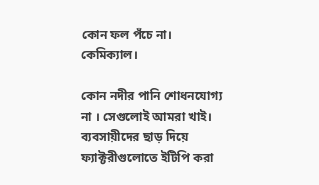কোন ফল পঁচে না। কেমিক্যাল।

কোন নদীর পানি শোধনযোগ্য না । সেগুলোই আমরা খাই। ব্যবসায়ীদের ছাড় দিয়ে ফ্যাক্টরীগুলোতে ইটিপি করা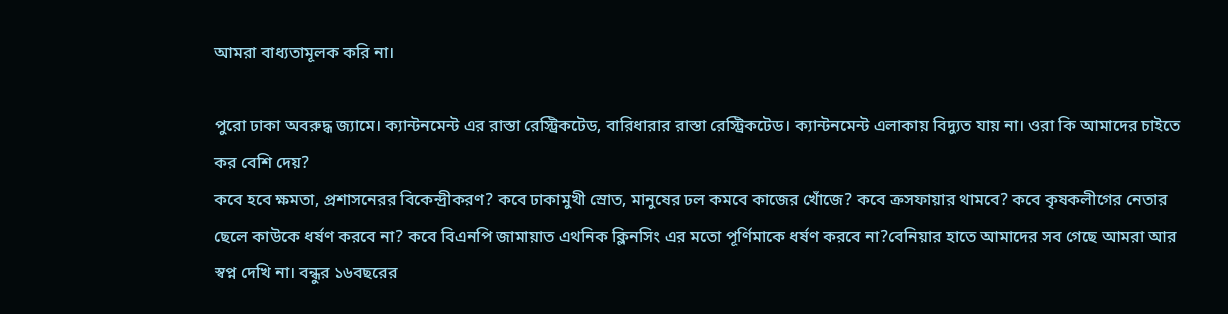আমরা বাধ্যতামূলক করি না।

পুরো ঢাকা অবরুদ্ধ জ্যামে। ক্যান্টনমেন্ট এর রাস্তা রেস্ট্রিকটেড, বারিধারার রাস্তা রেস্ট্রিকটেড। ক্যান্টনমেন্ট এলাকায় বিদ্যুত যায় না। ওরা কি আমাদের চাইতে কর বেশি দেয়?
কবে হবে ক্ষমতা, প্রশাসনেরর বিকেন্দ্রীকরণ? কবে ঢাকামুখী স্রোত, মানুষের ঢল কমবে কাজের খোঁজে? কবে ক্রসফায়ার থামবে? কবে কৃষকলীগের নেতার ছেলে কাউকে ধর্ষণ করবে না? কবে বিএনপি জামায়াত এথনিক ক্লিনসিং এর মতো পূর্ণিমাকে ধর্ষণ করবে না?বেনিয়ার হাতে আমাদের সব গেছে আমরা আর স্বপ্ন দেখি না। বন্ধুর ১৬বছরের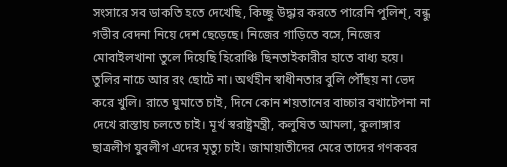সংসারে সব ডাকতি হতে দেখেছি, কিচ্ছু উদ্ধার করতে পারেনি পুলিশ্, বন্ধু গভীর বেদনা নিয়ে দেশ ছেড়েছে। নিজের গাড়িতে বসে, নিজের মোবাইলখানা তুলে দিয়েছি হিরোঞ্চি ছিনতাইকারীর হাতে বাধ্য হয়ে। তুলির নাচে আর রং ছোটে না। অর্থহীন স্বাধীনতার বুলি পৌঁছয় না ভেদ করে খুলি। রাতে ঘুমাতে চাই, দিনে কোন শয়তানের বাচ্চার বখাটেপনা না দেখে রাস্তায় চলতে চাই। মূর্খ স্বরাষ্ট্রমন্ত্রী, কলুষিত আমলা, কুলাঙ্গার ছাত্রলীগ যুবলীগ এদের মৃত্যু চাই। জামায়াতীদের মেরে তাদের গণকবর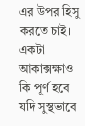এর উপর হিসু করতে চাই। একটা আকাক্সক্ষাও কি পূর্ণ হবে যদি সুস্থভাবে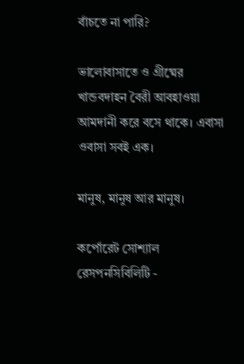বাঁচতে না পারি?

ভালোবাসাতে ও গ্রীষ্মের খান্ডবদাহন বৈরী আবহাওয়া আমদানী করে বসে থাকে। এবাসা ওবাসা সবই এক।

মানুষ, মানুষ আর মানুষ।

কর্পোরেট সোশ্যাল রেসপনসিবিলিটি -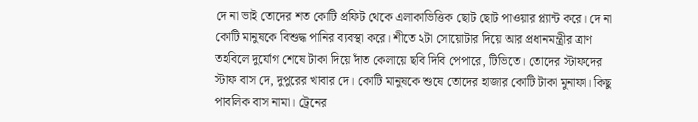দে না ভাই তোদের শত কোটি প্রফিট থেকে এলাকাভিত্তিক ছোট ছোট পাওয়ার প্ল্যান্ট করে। দে না কোটি মানুষকে বিশুদ্ধ পানির ব্যবস্থা করে। শীতে ২টা সোয়োটার দিয়ে আর প্রধানমন্ত্রীর ত্রাণ তহবিলে দুর্যোগ শেষে টাকা দিয়ে দাঁত কেলায়ে ছবি দিবি পেপারে, টিভিতে। তোদের স্টাফদের স্টাফ বাস দে, দুপুরের খাবার দে। কোটি মানুষকে শুষে তোদের হাজার কোটি টাকা মুনাফা। কিছু পাবলিক বাস নামা। ট্রেনের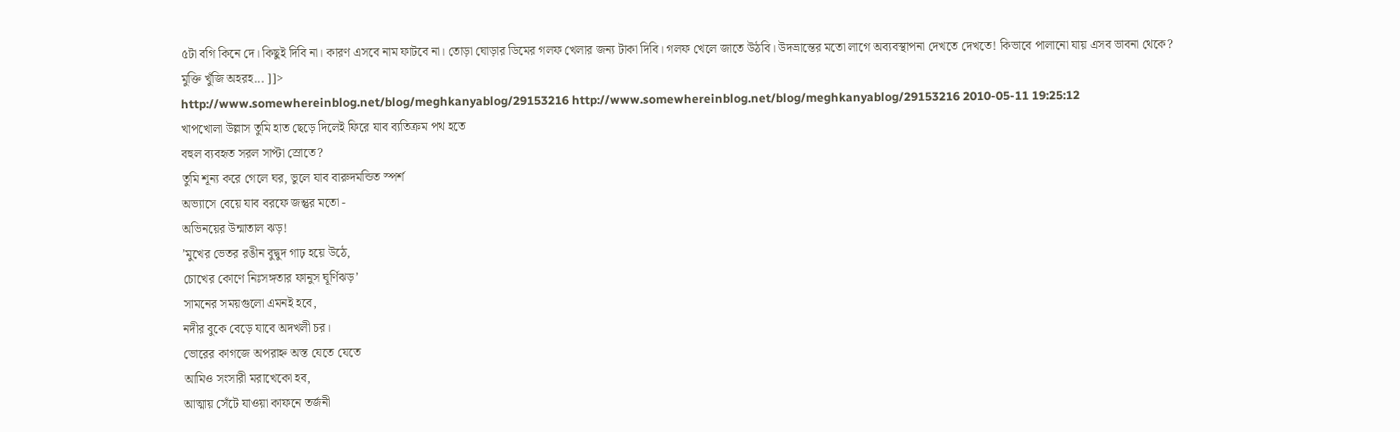৫টা বগি কিনে দে। কিছুই দিবি না। কারণ এসবে নাম ফাটবে না। তোড়া ঘোড়ার ডিমের গলফ খেলার জন্য টাকা দিবি। গলফ খেলে জাতে উঠবি। উদভ্রান্তের মতো লাগে অব্যবস্থাপনা দেখতে দেখতে! কিভাবে পালানো যায় এসব ভাবনা থেকে?
মুক্তি খুঁজি অহরহ... ]]>
http://www.somewhereinblog.net/blog/meghkanyablog/29153216 http://www.somewhereinblog.net/blog/meghkanyablog/29153216 2010-05-11 19:25:12
খাপখোলা উল্লাস তুমি হাত ছেড়ে দিলেই ফিরে যাব ব্যতিক্রম পথ হতে
বহুল ব্যবহৃত সরল সাপ্টা স্রোতে?
তুমি শূন্য করে গেলে ঘর, ভুলে যাব বারুদমন্ডিত স্পর্শ
অভ্যাসে বেয়ে যাব বরফে জন্তুর মতো -
অভিনয়ের উন্মাতাল ঝড়!
’মুখের ভেতর রঙীন বুদ্বুদ গাঢ় হয়ে উঠে,
চোখের কোণে নিঃসঙ্গতার ফানুস ঘূর্ণিঝড়’
সামনের সময়গুলো এমনই হবে,
নদীর বুকে বেড়ে যাবে অদখলী চর।
ভোরের কাগজে অপরাহ্ন অস্ত যেতে যেতে
আমিও সংসারী মরাখেকো হব,
আত্মায় সেঁটে যাওয়া কাফনে তর্জনী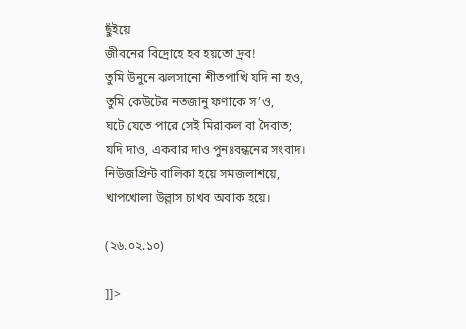ছুঁইয়ে
জীবনের বিদ্রোহে হব হয়তো দ্রব!
তুমি উনুনে ঝলসানো শীতপাখি যদি না হও,
তুমি কেউটের নতজানু ফণাকে স’ও,
ঘটে যেতে পারে সেই মিরাকল বা দৈবাত;
যদি দাও, একবার দাও পুনঃবন্ধনের সংবাদ।
নিউজপ্রিন্ট বালিকা হয়ে সমজলাশয়ে,
খাপখোলা উল্লাস চাখব অবাক হয়ে।

(২৬.০২.১০)

]]>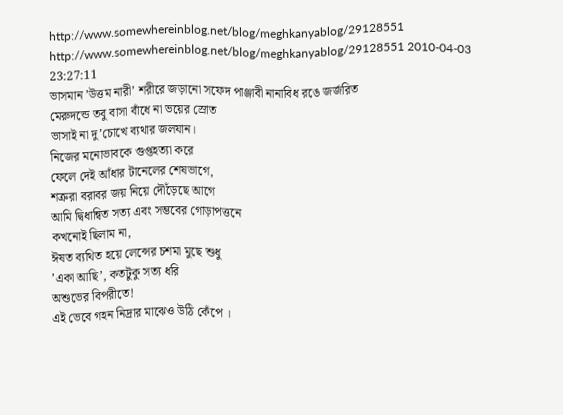http://www.somewhereinblog.net/blog/meghkanyablog/29128551 http://www.somewhereinblog.net/blog/meghkanyablog/29128551 2010-04-03 23:27:11
ভাসমান ’উত্তম নারী’ শরীরে জড়ানো সফেদ পাঞ্জাবী নানাবিধ রঙে জর্জরিত
মেরুদন্ডে তবু বাসা বাঁধে না ভয়ের স্রোত
ভাসাই না দু’চোখে ব্যথার জলযান।
নিজের মনোভাবকে গুপ্তহত্যা করে
ফেলে দেই আঁধার টানেলের শেষভাগে,
শত্রুরা বরাবর জয় নিয়ে দৌঁড়েছে আগে
আমি দ্বিধান্বিত সত্য এবং সম্ভবের গোড়াপত্তনে
কখনোই ছিলাম না,
ঈষত ব্যথিত হয়ে লেন্সের চশমা মুছে শুধু
’একা আছি’, কতটুকু সত্য ধরি
অশুভের বিপরীতে!
এই ভেবে গহন নিদ্রার মাঝেও উঠি কেঁপে ।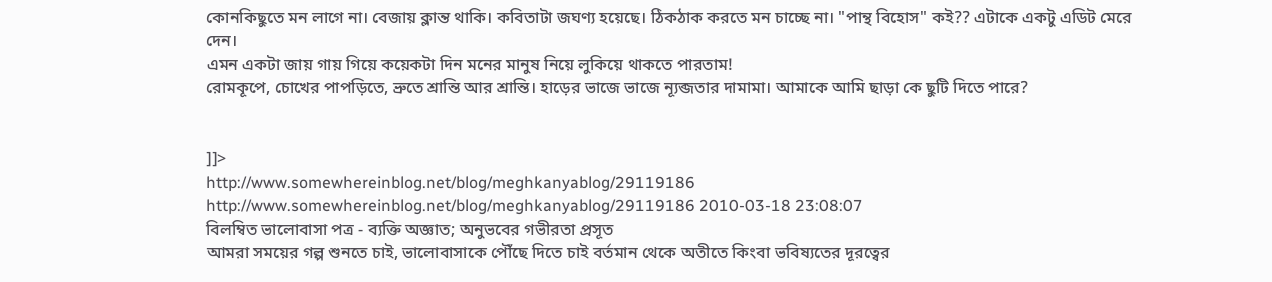কোনকিছুতে মন লাগে না। বেজায় ক্লান্ত থাকি। কবিতাটা জঘণ্য হয়েছে। ঠিকঠাক করতে মন চাচ্ছে না। "পান্থ বিহোস" কই?? এটাকে একটু এডিট মেরে দেন।
এমন একটা জায় গায় গিয়ে কয়েকটা দিন মনের মানুষ নিয়ে লুকিয়ে থাকতে পারতাম!
রোমকূপে, চোখের পাপড়িতে, ভ্রুতে শ্রান্তি আর শ্রান্তি। হাড়ের ভাজে ভাজে ন্যূব্জতার দামামা। আমাকে আমি ছাড়া কে ছুটি দিতে পারে?


]]>
http://www.somewhereinblog.net/blog/meghkanyablog/29119186 http://www.somewhereinblog.net/blog/meghkanyablog/29119186 2010-03-18 23:08:07
বিলম্বিত ভালোবাসা পত্র - ব্যক্তি অজ্ঞাত; অনুভবের গভীরতা প্রসূত
আমরা সময়ের গল্প শুনতে চাই, ভালোবাসাকে পৌঁছে দিতে চাই বর্তমান থেকে অতীতে কিংবা ভবিষ্যতের দূরত্বের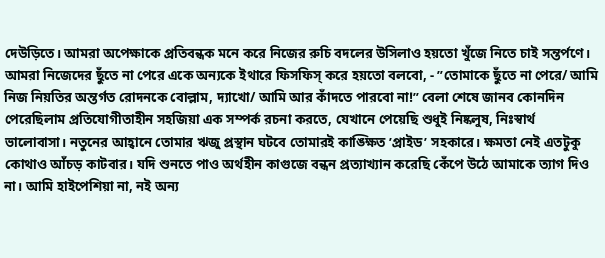দেউড়িতে। আমরা অপেক্ষাকে প্রতিবন্ধক মনে করে নিজের রুচি বদলের উসিলাও হয়তো খুঁজে নিতে চাই সন্তর্পণে। আমরা নিজেদের ছুঁতে না পেরে একে অন্যকে ইথারে ফিসফিস্ করে হয়তো বলবো, - ”তোমাকে ছুঁতে না পেরে/ আমি নিজ নিয়তির অন্তর্গত রোদনকে বোল্লাম, দ্যাখো/ আমি আর কাঁদতে পারবো না!” বেলা শেষে জানব কোনদিন পেরেছিলাম প্রতিযোগীতাহীন সহজিয়া এক সম্পর্ক রচনা করতে, যেখানে পেয়েছি শুধুই নিষ্কলুষ, নিঃস্বার্থ ভালোবাসা। নতুনের আহ্বানে তোমার ঋজু প্রস্থান ঘটবে তোমারই কাঙ্ক্ষিত ’প্রাইড’ সহকারে। ক্ষমতা নেই এতটুকু কোথাও আঁচড় কাটবার। যদি শুনতে পাও অর্থহীন কাগুজে বন্ধন প্রত্যাখ্যান করেছি কেঁপে উঠে আমাকে ত্যাগ দিও না। আমি হাইপেশিয়া না, নই অন্য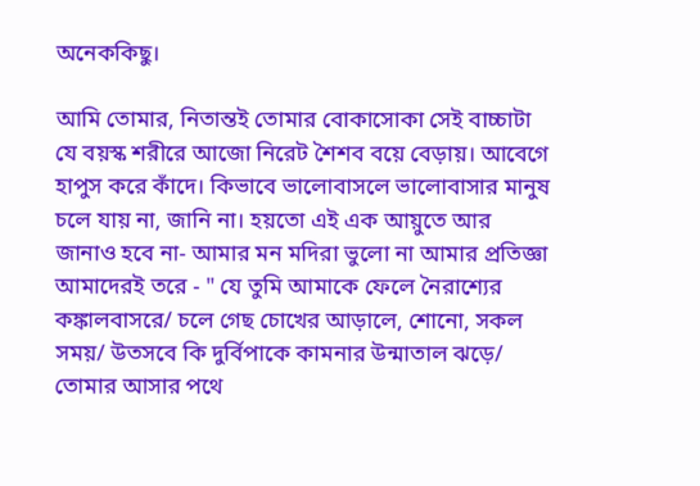অনেককিছু।

আমি তোমার, নিতান্তই তোমার বোকাসোকা সেই বাচ্চাটা যে বয়স্ক শরীরে আজো নিরেট শৈশব বয়ে বেড়ায়। আবেগে হাপুস করে কাঁদে। কিভাবে ভালোবাসলে ভালোবাসার মানুষ চলে যায় না, জানি না। হয়তো এই এক আয়ুতে আর জানাও হবে না- আমার মন মদিরা ভুলো না আমার প্রতিজ্ঞা আমাদেরই তরে - " যে তুমি আমাকে ফেলে নৈরাশ্যের কঙ্কালবাসরে/ চলে গেছ চোখের আড়ালে, শোনো, সকল সময়/ উতসবে কি দুর্বিপাকে কামনার উন্মাতাল ঝড়ে/ তোমার আসার পথে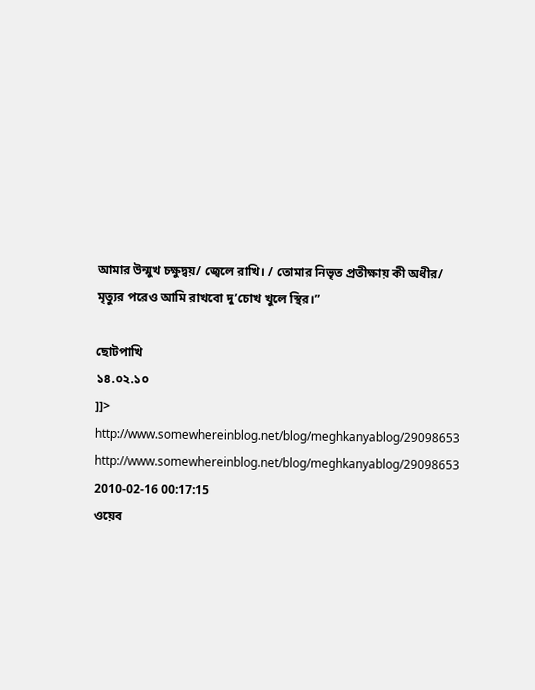আমার উন্মুখ চক্ষুদ্বয়/ জ্বেলে রাখি। / তোমার নিভৃত প্রতীক্ষায় কী অধীর/ মৃত্যুর পরেও আমি রাখবো দু’চোখ খুলে স্থির।”

ছোটপাখি
১৪.০২.১০
]]>
http://www.somewhereinblog.net/blog/meghkanyablog/29098653 http://www.somewhereinblog.net/blog/meghkanyablog/29098653 2010-02-16 00:17:15
ওয়েব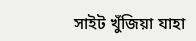সাইট খুঁজিয়া যাহা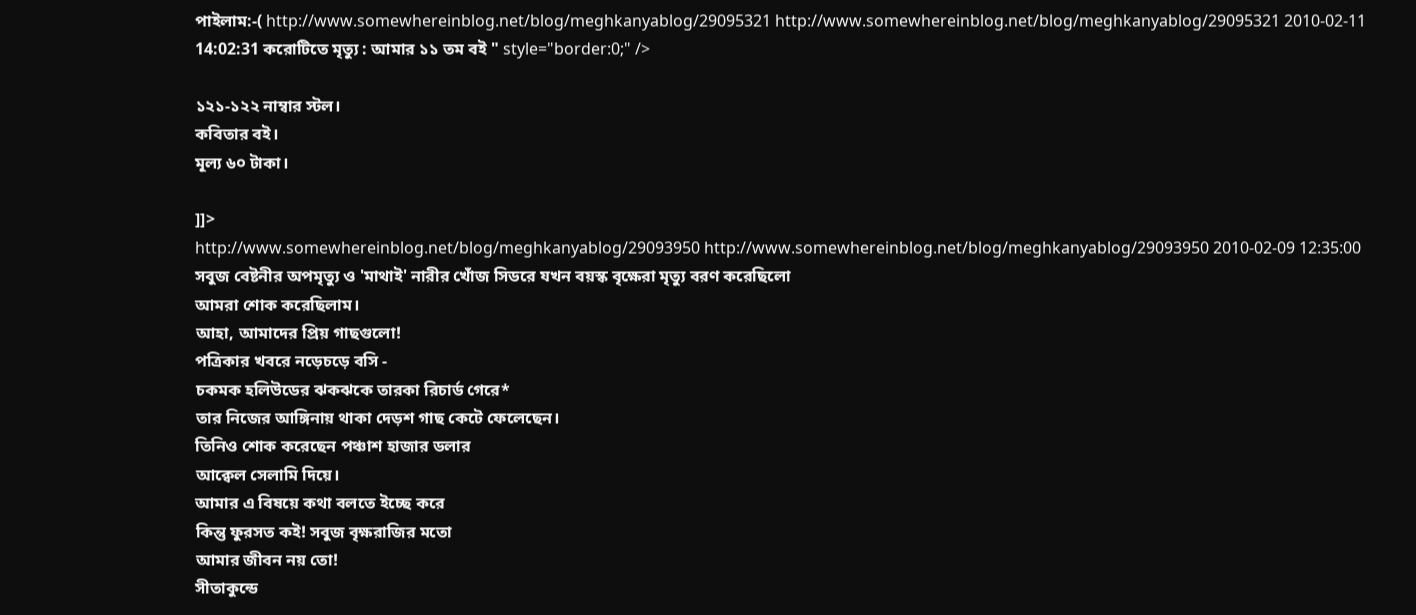পাইলাম:-( http://www.somewhereinblog.net/blog/meghkanyablog/29095321 http://www.somewhereinblog.net/blog/meghkanyablog/29095321 2010-02-11 14:02:31 করোটিতে মৃত্যু : আমার ১১ তম বই " style="border:0;" />

১২১-১২২ নাম্বার স্টল।
কবিতার বই।
মূল্য ৬০ টাকা।

]]>
http://www.somewhereinblog.net/blog/meghkanyablog/29093950 http://www.somewhereinblog.net/blog/meghkanyablog/29093950 2010-02-09 12:35:00
সবুজ বেষ্টনীর অপমৃত্যু ও 'মাথাই' নারীর খোঁজ সিডরে যখন বয়স্ক বৃক্ষেরা মৃত্যু বরণ করেছিলো
আমরা শোক করেছিলাম।
আহা, আমাদের প্রিয় গাছগুলো!
পত্রিকার খবরে নড়েচড়ে বসি -
চকমক হলিউডের ঝকঝকে তারকা রিচার্ড গেরে*
তার নিজের আঙ্গিনায় থাকা দেড়শ গাছ কেটে ফেলেছেন।
তিনিও শোক করেছেন পঞ্চাশ হাজার ডলার
আক্বেল সেলামি দিয়ে।
আমার এ বিষয়ে কথা বলতে ইচ্ছে করে
কিন্তু ফুরসত কই! সবুজ বৃক্ষরাজির মতো
আমার জীবন নয় তো!
সীতাকুন্ডে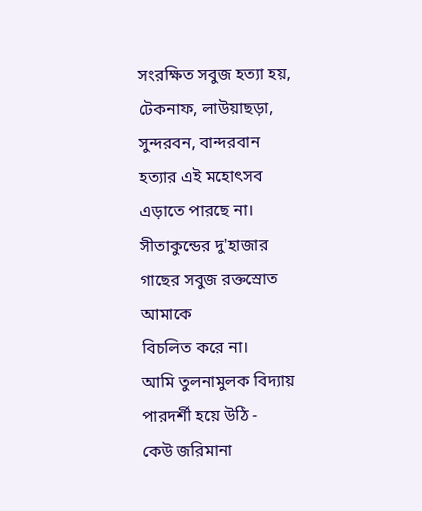সংরক্ষিত সবুজ হত্যা হয়,
টেকনাফ, লাউয়াছড়া, সুন্দরবন, বান্দরবান
হত্যার এই মহোৎসব এড়াতে পারছে না।
সীতাকুন্ডের দু'হাজার গাছের সবুজ রক্তস্রোত আমাকে
বিচলিত করে না।
আমি তুলনামুলক বিদ্যায় পারদর্শী হয়ে উঠি -
কেউ জরিমানা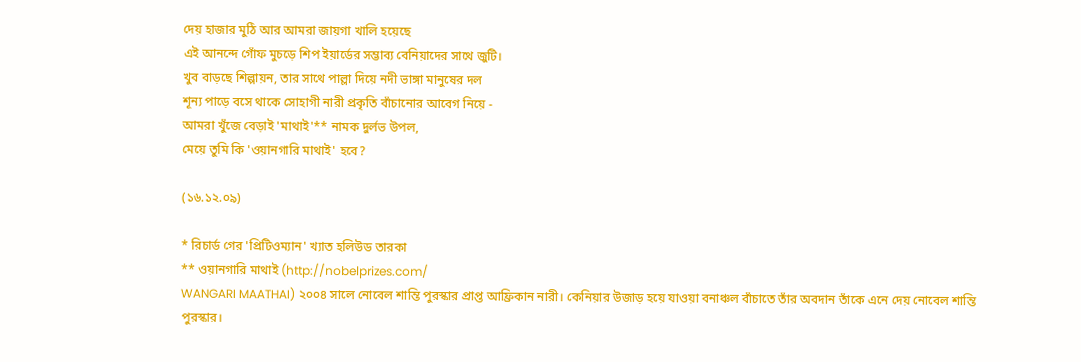দেয় হাজার মুঠি আর আমরা জায়গা খালি হয়েছে
এই আনন্দে গোঁফ মুচড়ে শিপ ইয়ার্ডের সম্ভাব্য বেনিয়াদের সাথে জুটি।
খুব বাড়ছে শিল্পায়ন, তার সাথে পাল্লা দিয়ে নদী ভাঙ্গা মানুষের দল
শূন্য পাড়ে বসে থাকে সোহাগী নারী প্রকৃতি বাঁচানোর আবেগ নিয়ে -
আমরা খুঁজে বেড়াই 'মাথাই'** নামক দুর্লভ উপল,
মেয়ে তুমি কি 'ওয়ানগারি মাথাই' হবে?

(১৬.১২.০৯)

* রিচার্ড গের 'প্রিটিওম্যান' খ্যাত হলিউড তারকা
** ওয়ানগারি মাথাই (http://nobelprizes.com/
WANGARI MAATHAI) ২০০৪ সালে নোবেল শান্তি পুরস্কার প্রাপ্ত আফ্রিকান নারী। কেনিয়ার উজাড় হয়ে যাওয়া বনাঞ্চল বাঁচাতে তাঁর অবদান তাঁকে এনে দেয় নোবেল শান্তি পুরস্কার।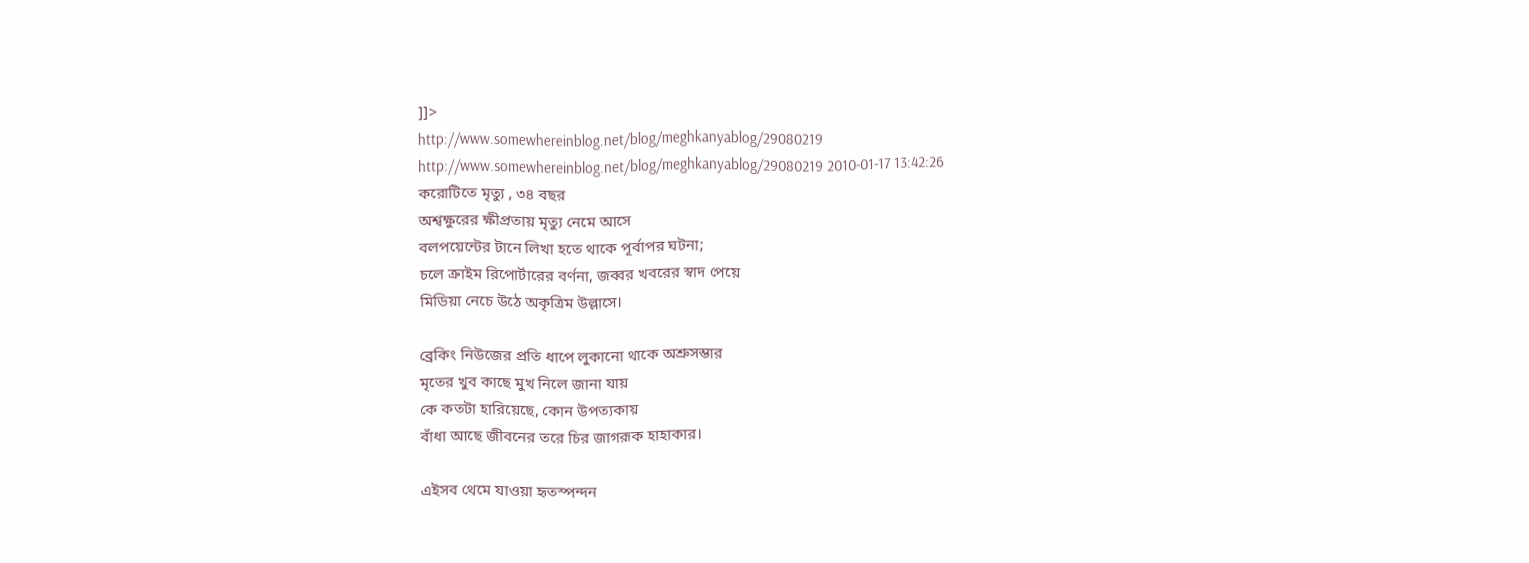]]>
http://www.somewhereinblog.net/blog/meghkanyablog/29080219 http://www.somewhereinblog.net/blog/meghkanyablog/29080219 2010-01-17 13:42:26
করোটিতে মৃত্যু , ৩৪ বছর
অশ্বক্ষুরের ক্ষীপ্রতায় মৃত্যু নেমে আসে
বলপয়েন্টের টানে লিখা হতে থাকে পূর্বাপর ঘটনা;
চলে ক্রাইম রিপোর্টারের বর্ণনা, জব্বর খবরের স্বাদ পেয়ে
মিডিয়া নেচে উঠে অকৃত্রিম উল্লাসে।

ব্রেকিং নিউজের প্রতি ধাপে লুকানো থাকে অশ্রুসম্ভার
মৃতের খুব কাছে মুখ নিলে জানা যায়
কে কতটা হারিয়েছে, কোন উপত্যকায়
বাঁধা আছে জীবনের তরে চির জাগরূক হাহাকার।

এইসব থেমে যাওয়া হৃতস্পন্দন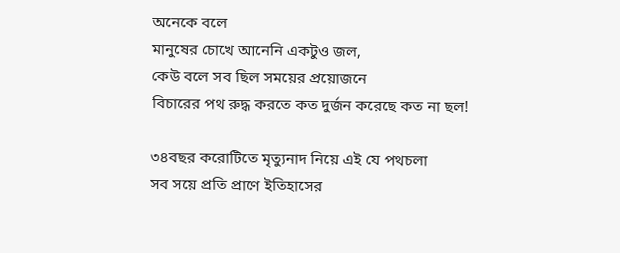অনেকে বলে
মানুষের চোখে আনেনি একটুও জল,
কেউ বলে সব ছিল সময়ের প্রয়োজনে
বিচারের পথ রুদ্ধ করতে কত দুর্জন করেছে কত না ছল!

৩৪বছর করোটিতে মৃত্যুনাদ নিয়ে এই যে পথচলা
সব সয়ে প্রতি প্রাণে ইতিহাসের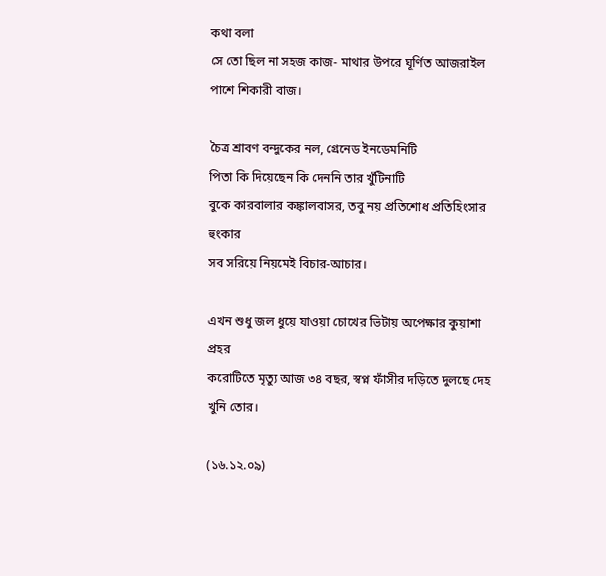কথা বলা
সে তো ছিল না সহজ কাজ- মাথার উপরে ঘূর্ণিত আজরাইল
পাশে শিকারী বাজ।

চৈত্র শ্রাবণ বন্দুকের নল, গ্রেনেড ইনডেমনিটি
পিতা কি দিয়েছেন কি দেননি তার খুঁটিনাটি
বুকে কারবালার কঙ্কালবাসর, তবু নয় প্রতিশোধ প্রতিহিংসার হুংকার
সব সরিয়ে নিয়মেই বিচার-আচার।

এখন শুধু জল ধুয়ে যাওয়া চোখের ভিটায় অপেক্ষার কুয়াশা প্রহর
করোটিতে মৃত্যু আজ ৩৪ বছর, স্বপ্ন ফাঁসীর দড়িতে দুলছে দেহ
খুনি তোর।

(১৬.১২.০৯)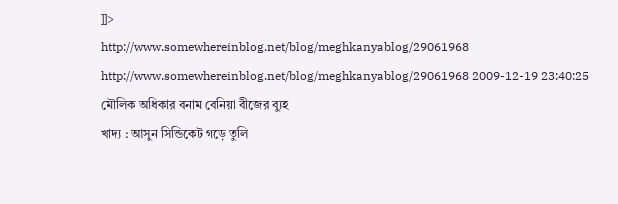]]>
http://www.somewhereinblog.net/blog/meghkanyablog/29061968 http://www.somewhereinblog.net/blog/meghkanyablog/29061968 2009-12-19 23:40:25
মৌলিক অধিকার বনাম বেনিয়া বীজের ব্যুহ
খাদ্য : আসুন সিন্ডিকেট গড়ে তুলি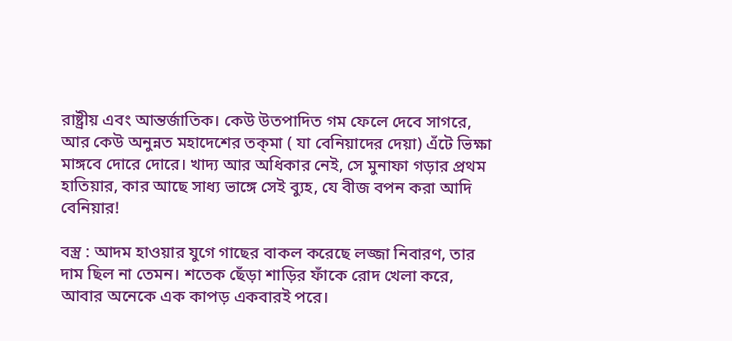রাষ্ট্রীয় এবং আন্তর্জাতিক। কেউ উতপাদিত গম ফেলে দেবে সাগরে, আর কেউ অনুন্নত মহাদেশের তক্‌মা ( যা বেনিয়াদের দেয়া) এঁটে ভিক্ষা মাঙ্গবে দোরে দোরে। খাদ্য আর অধিকার নেই, সে মুনাফা গড়ার প্রথম হাতিয়ার, কার আছে সাধ্য ভাঙ্গে সেই ব্যুহ, যে বীজ বপন করা আদি বেনিয়ার!

বস্ত্র : আদম হাওয়ার যুগে গাছের বাকল করেছে লজ্জা নিবারণ, তার দাম ছিল না তেমন। শতেক ছেঁড়া শাড়ির ফাঁকে রোদ খেলা করে, আবার অনেকে এক কাপড় একবারই পরে।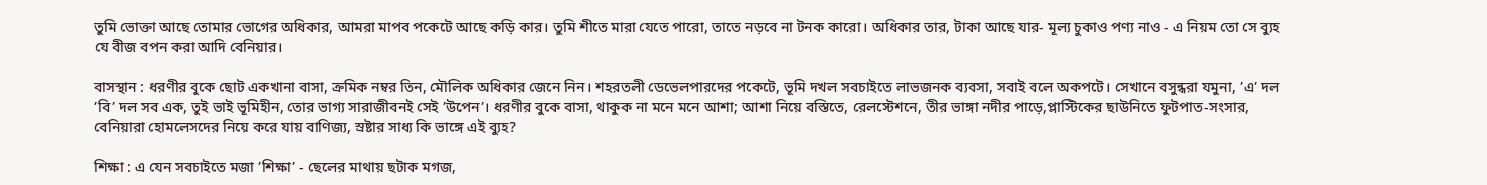তুমি ভোক্তা আছে তোমার ভোগের অধিকার, আমরা মাপব পকেটে আছে কড়ি কার। তুমি শীতে মারা যেতে পারো, তাতে নড়বে না টনক কারো। অধিকার তার, টাকা আছে যার- মূল্য চুকাও পণ্য নাও - এ নিয়ম তো সে ব্যুহ যে বীজ বপন করা আদি বেনিয়ার।

বাসস্থান : ধরণীর বুকে ছোট একখানা বাসা, ক্রমিক নম্বর তিন, মৌলিক অধিকার জেনে নিন। শহরতলী ডেভেলপারদের পকেটে, ভূমি দখল সবচাইতে লাভজনক ব্যবসা, সবাই বলে অকপটে। সেখানে বসুন্ধরা যমুনা, ’এ’ দল ’বি’ দল সব এক, তুই ভাই ভূমিহীন, তোর ভাগ্য সারাজীবনই সেই ’উপেন’। ধরণীর বুকে বাসা, থাকুক না মনে মনে আশা; আশা নিয়ে বস্তিতে, রেলস্টেশনে, তীর ভাঙ্গা নদীর পাড়ে,প্লাস্টিকের ছাউনিতে ফুটপাত-সংসার, বেনিয়ারা হোমলেসদের নিয়ে করে যায় বাণিজ্য, স্রষ্টার সাধ্য কি ভাঙ্গে এই ব্যুহ?

শিক্ষা : এ যেন সবচাইতে মজা ’শিক্ষা’ - ছেলের মাথায় ছটাক মগজ,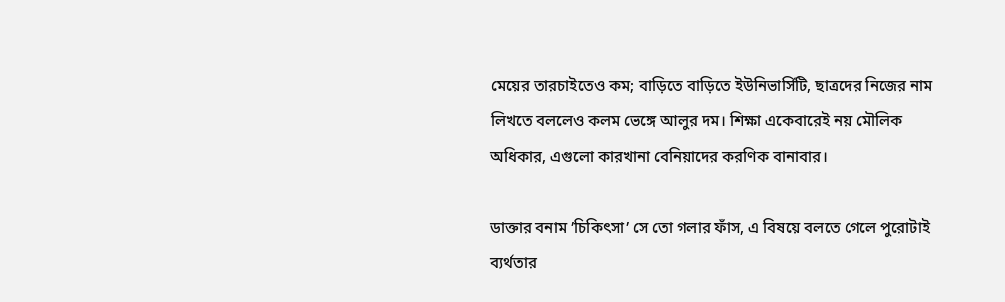মেয়ের তারচাইতেও কম; বাড়িতে বাড়িতে ইউনিভার্সিটি, ছাত্রদের নিজের নাম লিখতে বললেও কলম ভেঙ্গে আলুর দম। শিক্ষা একেবারেই নয় মৌলিক অধিকার, এগুলো কারখানা বেনিয়াদের করণিক বানাবার।

ডাক্তার বনাম ’চিকিৎসা’ সে তো গলার ফাঁস, এ বিষয়ে বলতে গেলে পুরোটাই ব্যর্থতার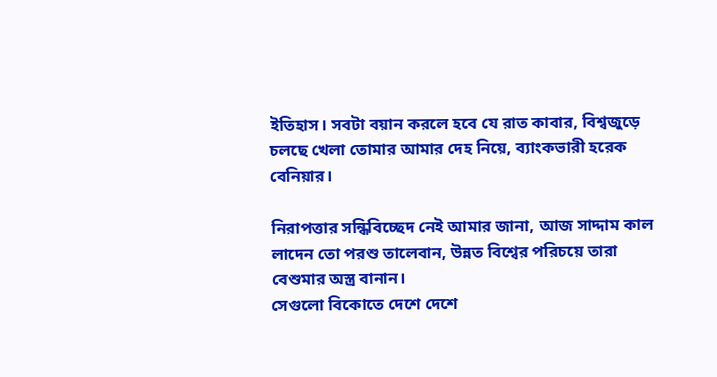ইতিহাস। সবটা বয়ান করলে হবে যে রাত কাবার, বিশ্বজুড়ে চলছে খেলা তোমার আমার দেহ নিয়ে, ব্যাংকভারী হরেক বেনিয়ার।

নিরাপত্তার সন্ধিবিচ্ছেদ নেই আমার জানা, আজ সাদ্দাম কাল লাদেন তো পরশু তালেবান, উন্নত বিশ্বের পরিচয়ে তারা বেশুমার অস্ত্র বানান।
সেগুলো বিকোতে দেশে দেশে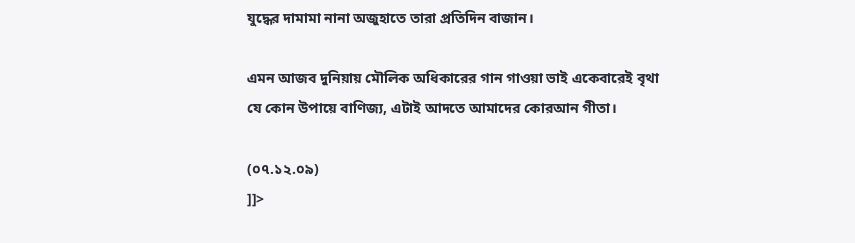যুদ্ধের দামামা নানা অজুহাতে তারা প্রতিদিন বাজান।

এমন আজব দুনিয়ায় মৌলিক অধিকারের গান গাওয়া ভাই একেবারেই বৃথা
যে কোন উপায়ে বাণিজ্য, এটাই আদতে আমাদের কোরআন গীতা।

(০৭.১২.০৯)
]]>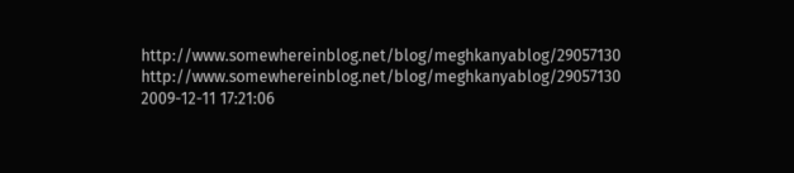http://www.somewhereinblog.net/blog/meghkanyablog/29057130 http://www.somewhereinblog.net/blog/meghkanyablog/29057130 2009-12-11 17:21:06